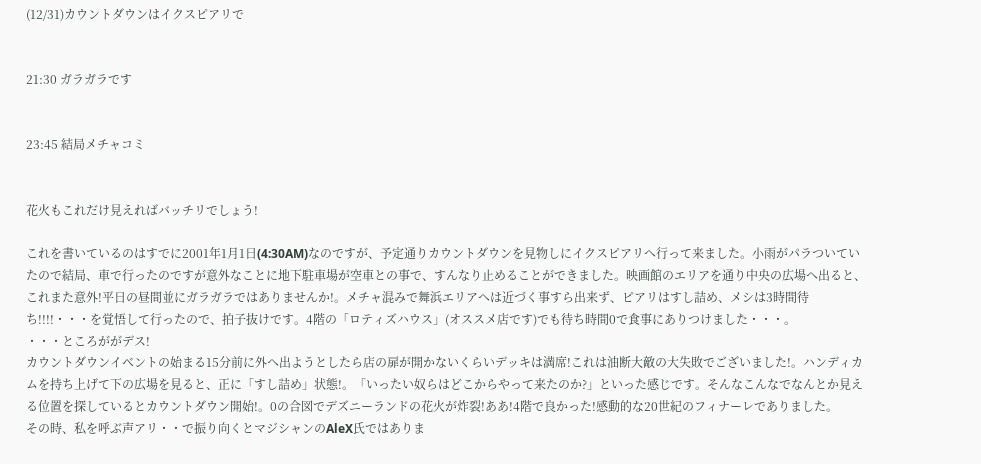(12/31)カウントダウンはイクスピアリで


21:30 ガラガラです


23:45 結局メチャコミ


花火もこれだけ見えればバッチリでしょう!

これを書いているのはすでに2001年1月1日(4:30AM)なのですが、予定通りカウントダウンを見物しにイクスピアリへ行って来ました。小雨がパラついていたので結局、車で行ったのですが意外なことに地下駐車場が空車との事で、すんなり止めることができました。映画館のエリアを通り中央の広場へ出ると、これまた意外!平日の昼間並にガラガラではありませんか!。メチャ混みで舞浜エリアへは近づく事すら出来ず、ピアリはすし詰め、メシは3時間待ち!!!!・・・を覚悟して行ったので、拍子抜けです。4階の「ロティズハウス」(オススメ店です)でも待ち時間0で食事にありつけました・・・。
・・・ところががデス!
カウントダウンイベントの始まる15分前に外へ出ようとしたら店の扉が開かないくらいデッキは満席!これは油断大敵の大失敗でございました!。ハンディカムを持ち上げて下の広場を見ると、正に「すし詰め」状態!。「いったい奴らはどこからやって来たのか?」といった感じです。そんなこんなでなんとか見える位置を探しているとカウントダウン開始!。0の合図でデズニーランドの花火が炸裂!ああ!4階で良かった!感動的な20世紀のフィナーレでありました。
その時、私を呼ぶ声アリ・・で振り向くとマジシャンのAleX氏ではありま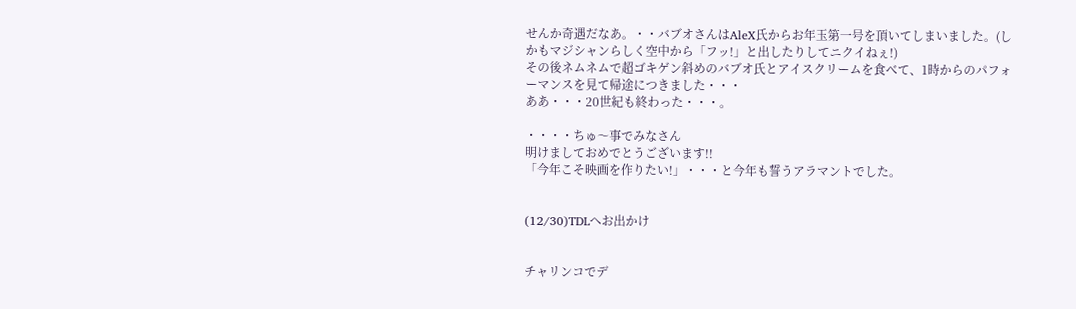せんか奇遇だなあ。・・バブオさんはAleX氏からお年玉第一号を頂いてしまいました。(しかもマジシャンらしく空中から「フッ!」と出したりしてニクイねぇ!)
その後ネムネムで超ゴキゲン斜めのバブオ氏とアイスクリームを食べて、1時からのパフォーマンスを見て帰途につきました・・・
ああ・・・20世紀も終わった・・・。

・・・・ちゅ〜事でみなさん
明けましておめでとうございます!!
「今年こそ映画を作りたい!」・・・と今年も誓うアラマントでした。


(12/30)TDLへお出かけ


チャリンコでデ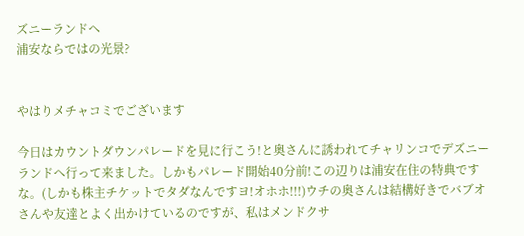ズニーランドへ
浦安ならではの光景?


やはりメチャコミでございます

今日はカウントダウンパレードを見に行こう!と奥さんに誘われてチャリンコでデズニーランドへ行って来ました。しかもパレード開始40分前!この辺りは浦安在住の特典ですな。(しかも株主チケットでタダなんですヨ!オホホ!!!)ウチの奥さんは結構好きでバブオさんや友達とよく出かけているのですが、私はメンドクサ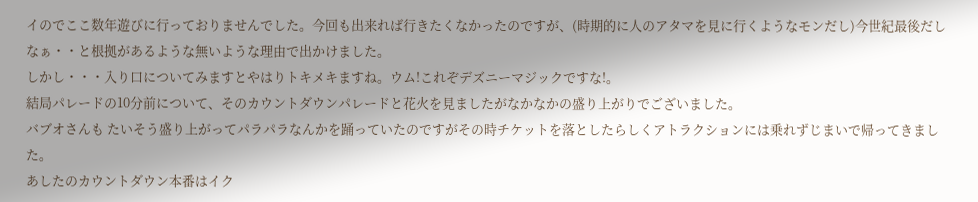イのでここ数年遊びに行っておりませんでした。今回も出来れば行きたくなかったのですが、(時期的に人のアタマを見に行くようなモンだし)今世紀最後だしなぁ・・と根拠があるような無いような理由で出かけました。
しかし・・・入り口についてみますとやはりトキメキますね。ウム!これぞデズニーマジックですな!。
結局パレードの10分前について、そのカウントダウンパレードと花火を見ましたがなかなかの盛り上がりでございました。
バブオさんも たいそう盛り上がってパラパラなんかを踊っていたのですがその時チケットを落としたらしくアトラクションには乗れずじまいで帰ってきました。
あしたのカウントダウン本番はイク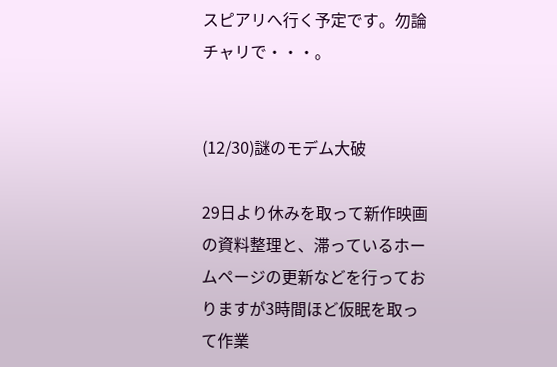スピアリへ行く予定です。勿論チャリで・・・。


(12/30)謎のモデム大破

29日より休みを取って新作映画の資料整理と、滞っているホームページの更新などを行っておりますが3時間ほど仮眠を取って作業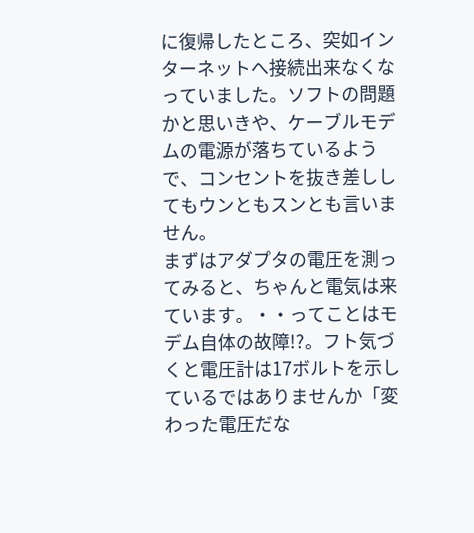に復帰したところ、突如インターネットへ接続出来なくなっていました。ソフトの問題かと思いきや、ケーブルモデムの電源が落ちているようで、コンセントを抜き差ししてもウンともスンとも言いません。
まずはアダプタの電圧を測ってみると、ちゃんと電気は来ています。・・ってことはモデム自体の故障!?。フト気づくと電圧計は17ボルトを示しているではありませんか「変わった電圧だな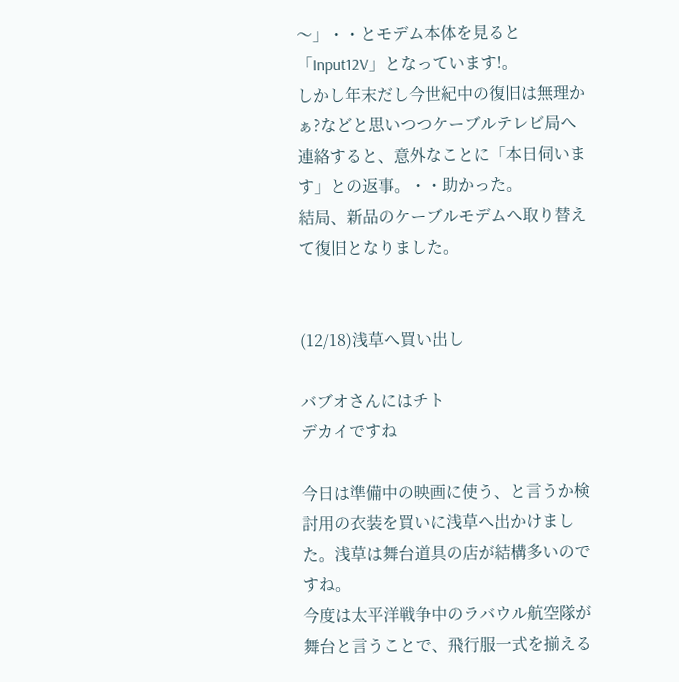〜」・・とモデム本体を見ると「Input12V」となっています!。
しかし年末だし今世紀中の復旧は無理かぁ?などと思いつつケーブルテレビ局へ連絡すると、意外なことに「本日伺います」との返事。・・助かった。
結局、新品のケーブルモデムへ取り替えて復旧となりました。


(12/18)浅草へ買い出し

バブオさんにはチト
デカイですね

今日は準備中の映画に使う、と言うか検討用の衣装を買いに浅草へ出かけました。浅草は舞台道具の店が結構多いのですね。
今度は太平洋戦争中のラバウル航空隊が舞台と言うことで、飛行服一式を揃える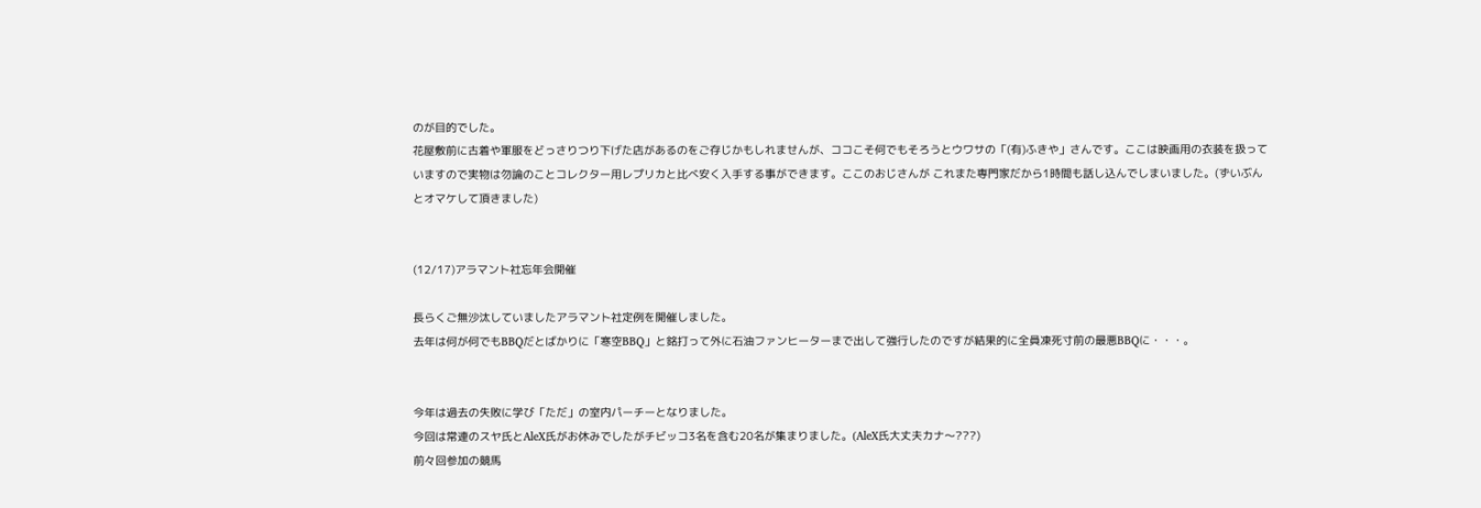のが目的でした。
花屋敷前に古着や軍服をどっさりつり下げた店があるのをご存じかもしれませんが、ココこそ何でもそろうとウワサの「(有)ふきや」さんです。ここは映画用の衣装を扱っていますので実物は勿論のことコレクター用レプリカと比べ安く入手する事ができます。ここのおじさんが これまた専門家だから1時間も話し込んでしまいました。(ずいぶんとオマケして頂きました)


(12/17)アラマント社忘年会開催

長らくご無沙汰していましたアラマント社定例を開催しました。
去年は何が何でもBBQだとばかりに「寒空BBQ」と銘打って外に石油ファンヒーターまで出して強行したのですが結果的に全員凍死寸前の最悪BBQに・・・。


今年は過去の失敗に学び「ただ」の室内パーチーとなりました。
今回は常連のスヤ氏とAleX氏がお休みでしたがチビッコ3名を含む20名が集まりました。(AleX氏大丈夫カナ〜???)
前々回参加の競馬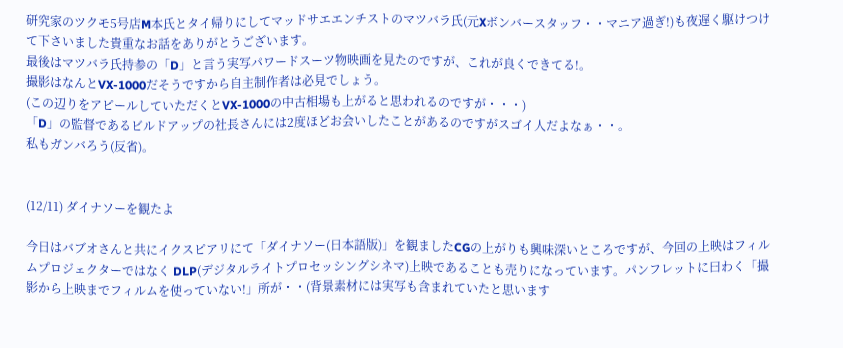研究家のツクモ5号店M本氏とタイ帰りにしてマッドサエエンチストのマツバラ氏(元Xボンバースタッフ・・マニア過ぎ!)も夜遅く駆けつけて下さいました貴重なお話をありがとうございます。
最後はマツバラ氏持参の「D」と言う実写パワードスーツ物映画を見たのですが、これが良くできてる!。
撮影はなんとVX-1000だそうですから自主制作者は必見でしょう。
(この辺りをアピールしていただくとVX-1000の中古相場も上がると思われるのですが・・・)
「D」の監督であるビルドアップの社長さんには2度ほどお会いしたことがあるのですがスゴイ人だよなぁ・・。
私もガンバろう(反省)。


(12/11) ダイナソーを観たよ

今日はバブオさんと共にイクスピアリにて「ダイナソー(日本語版)」を観ましたCGの上がりも興味深いところですが、今回の上映はフィルムプロジェクターではなく DLP(デジタルライトプロセッシングシネマ)上映であることも売りになっています。パンフレットに曰わく「撮影から上映までフィルムを使っていない!」所が・・(背景素材には実写も含まれていたと思います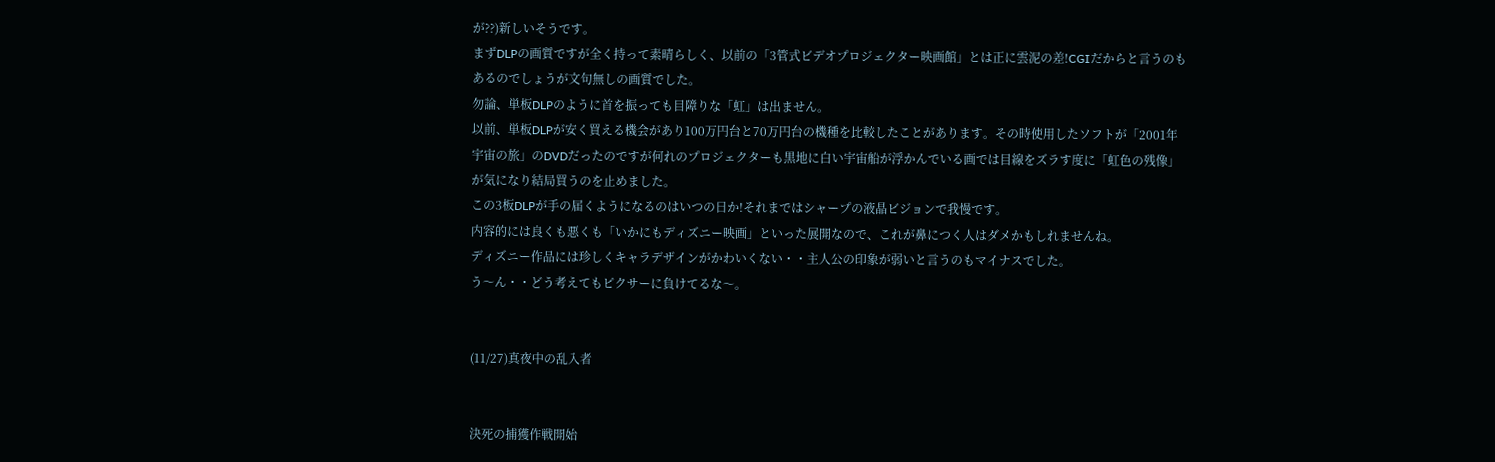が??)新しいそうです。
まずDLPの画質ですが全く持って素晴らしく、以前の「3管式ビデオプロジェクター映画館」とは正に雲泥の差!CGIだからと言うのもあるのでしょうが文句無しの画質でした。
勿論、単板DLPのように首を振っても目障りな「虹」は出ません。
以前、単板DLPが安く買える機会があり100万円台と70万円台の機種を比較したことがあります。その時使用したソフトが「2001年宇宙の旅」のDVDだったのですが何れのプロジェクターも黒地に白い宇宙船が浮かんでいる画では目線をズラす度に「虹色の残像」が気になり結局買うのを止めました。
この3板DLPが手の届くようになるのはいつの日か!それまではシャープの液晶ビジョンで我慢です。
内容的には良くも悪くも「いかにもディズニー映画」といった展開なので、これが鼻につく人はダメかもしれませんね。
ディズニー作品には珍しくキャラデザインがかわいくない・・主人公の印象が弱いと言うのもマイナスでした。
う〜ん・・どう考えてもピクサーに負けてるな〜。


(11/27)真夜中の乱入者


決死の捕獲作戦開始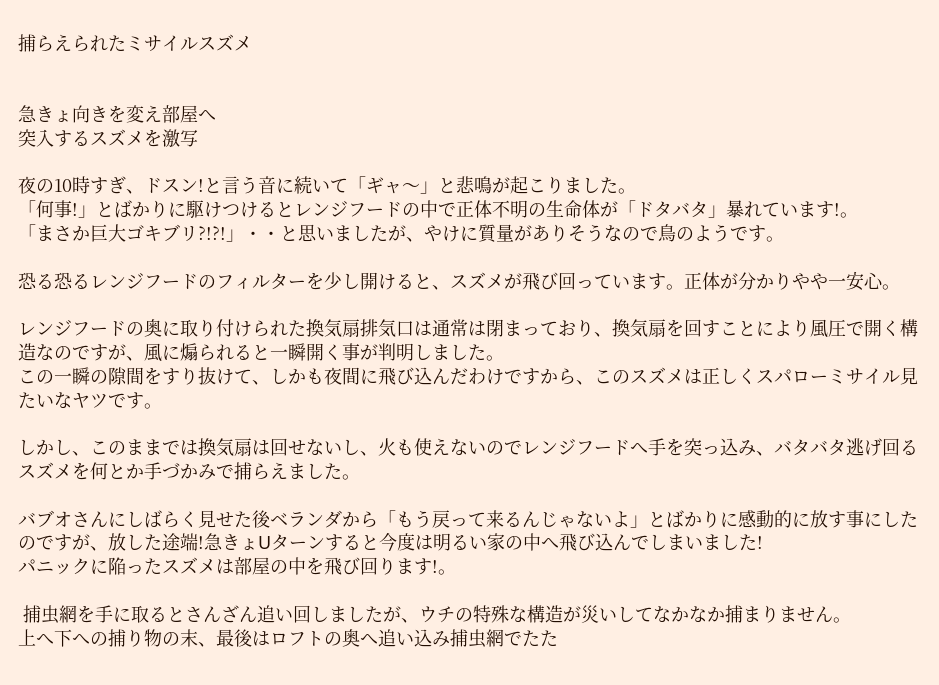捕らえられたミサイルスズメ


急きょ向きを変え部屋へ
突入するスズメを激写

夜の10時すぎ、ドスン!と言う音に続いて「ギャ〜」と悲鳴が起こりました。
「何事!」とばかりに駆けつけるとレンジフードの中で正体不明の生命体が「ドタバタ」暴れています!。
「まさか巨大ゴキブリ?!?!」・・と思いましたが、やけに質量がありそうなので鳥のようです。

恐る恐るレンジフードのフィルターを少し開けると、スズメが飛び回っています。正体が分かりやや一安心。

レンジフードの奥に取り付けられた換気扇排気口は通常は閉まっており、換気扇を回すことにより風圧で開く構造なのですが、風に煽られると一瞬開く事が判明しました。
この一瞬の隙間をすり抜けて、しかも夜間に飛び込んだわけですから、このスズメは正しくスパローミサイル見たいなヤツです。

しかし、このままでは換気扇は回せないし、火も使えないのでレンジフードへ手を突っ込み、バタバタ逃げ回るスズメを何とか手づかみで捕らえました。

バブオさんにしばらく見せた後ベランダから「もう戻って来るんじゃないよ」とばかりに感動的に放す事にしたのですが、放した途端!急きょUターンすると今度は明るい家の中へ飛び込んでしまいました!
パニックに陥ったスズメは部屋の中を飛び回ります!。

 捕虫網を手に取るとさんざん追い回しましたが、ウチの特殊な構造が災いしてなかなか捕まりません。
上へ下への捕り物の末、最後はロフトの奥へ追い込み捕虫網でたた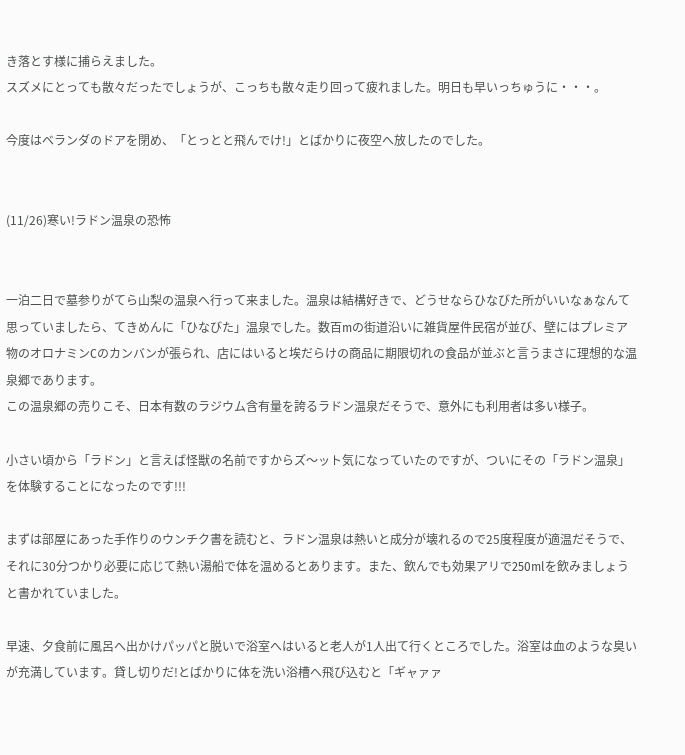き落とす様に捕らえました。
スズメにとっても散々だったでしょうが、こっちも散々走り回って疲れました。明日も早いっちゅうに・・・。

今度はベランダのドアを閉め、「とっとと飛んでけ!」とばかりに夜空へ放したのでした。


(11/26)寒い!ラドン温泉の恐怖


一泊二日で墓参りがてら山梨の温泉へ行って来ました。温泉は結構好きで、どうせならひなびた所がいいなぁなんて思っていましたら、てきめんに「ひなびた」温泉でした。数百mの街道沿いに雑貨屋件民宿が並び、壁にはプレミア物のオロナミンCのカンバンが張られ、店にはいると埃だらけの商品に期限切れの食品が並ぶと言うまさに理想的な温泉郷であります。
この温泉郷の売りこそ、日本有数のラジウム含有量を誇るラドン温泉だそうで、意外にも利用者は多い様子。

小さい頃から「ラドン」と言えば怪獣の名前ですからズ〜ット気になっていたのですが、ついにその「ラドン温泉」を体験することになったのです!!!

まずは部屋にあった手作りのウンチク書を読むと、ラドン温泉は熱いと成分が壊れるので25度程度が適温だそうで、それに30分つかり必要に応じて熱い湯船で体を温めるとあります。また、飲んでも効果アリで250mlを飲みましょうと書かれていました。

早速、夕食前に風呂へ出かけパッパと脱いで浴室へはいると老人が1人出て行くところでした。浴室は血のような臭いが充満しています。貸し切りだ!とばかりに体を洗い浴槽へ飛び込むと「ギャァァ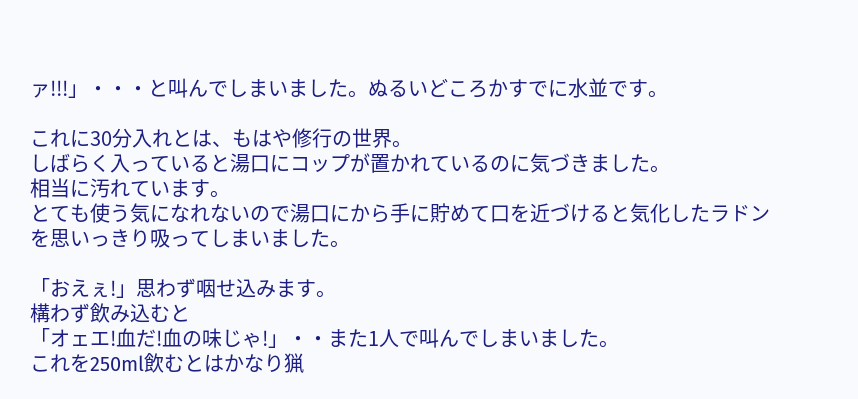ァ!!!」・・・と叫んでしまいました。ぬるいどころかすでに水並です。

これに30分入れとは、もはや修行の世界。
しばらく入っていると湯口にコップが置かれているのに気づきました。
相当に汚れています。
とても使う気になれないので湯口にから手に貯めて口を近づけると気化したラドンを思いっきり吸ってしまいました。

「おえぇ!」思わず咽せ込みます。
構わず飲み込むと
「オェエ!血だ!血の味じゃ!」・・また1人で叫んでしまいました。
これを250ml飲むとはかなり猟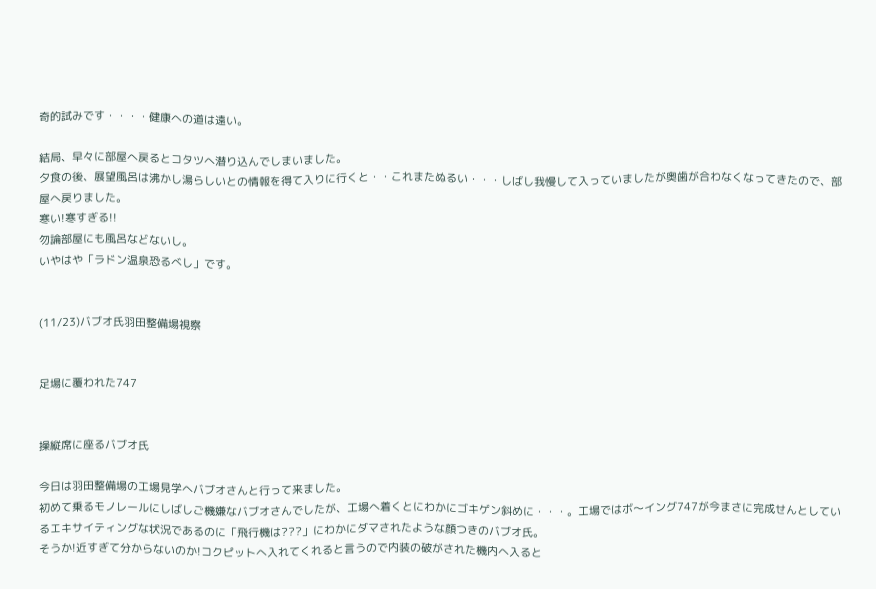奇的試みです・・・・健康への道は遠い。

結局、早々に部屋へ戻るとコタツへ潜り込んでしまいました。
夕食の後、展望風呂は沸かし湯らしいとの情報を得て入りに行くと・・これまたぬるい・・・しばし我慢して入っていましたが奥歯が合わなくなってきたので、部屋へ戻りました。
寒い!寒すぎる!!
勿論部屋にも風呂などないし。
いやはや「ラドン温泉恐るべし」です。


(11/23)バブオ氏羽田整備場視察


足場に覆われた747


操縦席に座るバブオ氏

今日は羽田整備場の工場見学へバブオさんと行って来ました。
初めて乗るモノレールにしばしご機嫌なバブオさんでしたが、工場へ着くとにわかにゴキゲン斜めに・・・。工場ではボ〜イング747が今まさに完成せんとしているエキサイティングな状況であるのに「飛行機は???」にわかにダマされたような顔つきのバブオ氏。
そうか!近すぎて分からないのか!コクピットへ入れてくれると言うので内装の破がされた機内へ入ると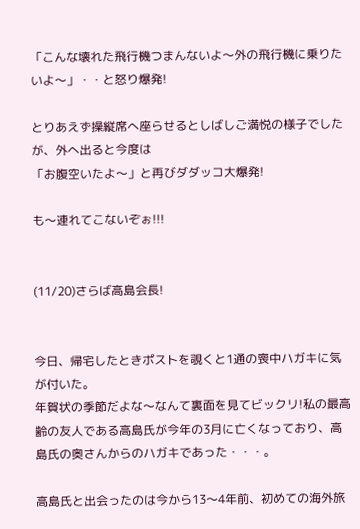「こんな壊れた飛行機つまんないよ〜外の飛行機に乗りたいよ〜」・・と怒り爆発!

とりあえず操縦席へ座らせるとしばしご満悦の様子でしたが、外へ出ると今度は
「お腹空いたよ〜」と再びダダッコ大爆発!

も〜連れてこないぞぉ!!!


(11/20)さらば高島会長!


今日、帰宅したときポストを覗くと1通の喪中ハガキに気が付いた。
年賀状の季節だよな〜なんて裏面を見てビックリ!私の最高齢の友人である高島氏が今年の3月に亡くなっており、高島氏の奥さんからのハガキであった・・・。

高島氏と出会ったのは今から13〜4年前、初めての海外旅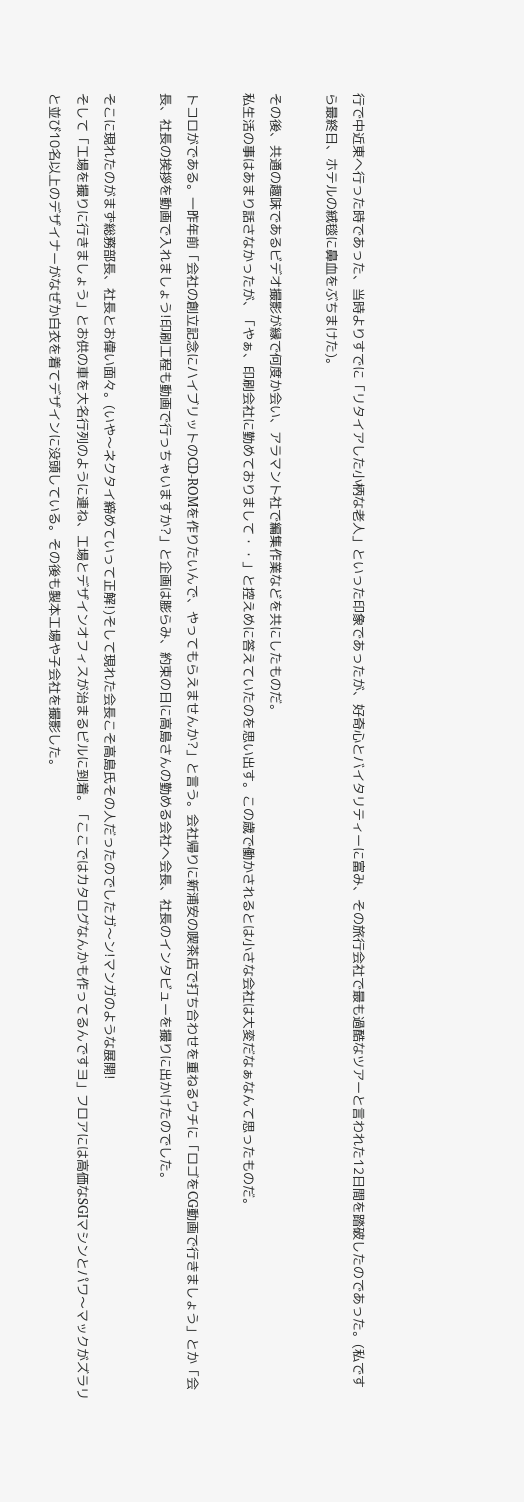行で中近東へ行った時であった、当時よりすでに「リタイアした小柄な老人」といった印象であったが、好奇心とバイタリティーに富み、その旅行会社で最も過酷なツアーと言われた12日間を踏破したのであった。(私ですら最終日、ホテルの絨毯に鼻血をぶちまけた)。

その後、共通の趣味であるビデオ撮影が縁で何度か会い、アラマント社で編集作業などを共にしたものだ。
私生活の事はあまり話さなかったが、「やぁ、印刷会社に勤めておりまして・・」と控えめに答えていたのを思い出す。この歳で働かされるとは小さな会社は大変だなぁなんて思ったものだ。

トコロがである。一昨年前「会社の創立記念にハイブリットのCD-ROMを作りたいんで、やってもらえませんか?」と言う。会社帰りに新浦安の喫茶店で打ち合わせを重ねるウチに「ロゴをCG動画で行きましょう」とか「会長、社長の挨拶を動画で入れましょう!印刷工程も動画で行っちゃいますか?」と企画は膨らみ、約束の日に高島さんの勤める会社へ会長、社長のインタビューを撮りに出かけたのでした。

そこに現れたのがまず総務部長、社長とお偉い面々。(いや〜ネクタイ締めていって正解!)そして現れた会長こそ高島氏その人だったのでしたガ〜ン!マンガのような展開!
そして「工場を撮りに行きましょう」とお供の車を大名行列のように連ね、工場とデザインオフィスが治まるビルに到着。「ここではカタログなんかも作ってるんですヨ」フロアには高価なSGIマシンとパワ〜マックがズラリと並び10名以上のデザイナーがなぜか白衣を着てデザインに没頭している。その後も製本工場や子会社を撮影した。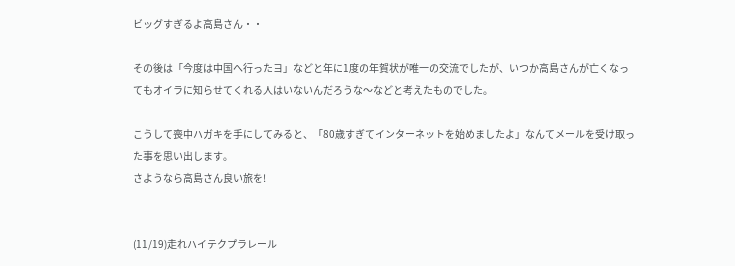ビッグすぎるよ高島さん・・

その後は「今度は中国へ行ったヨ」などと年に1度の年賀状が唯一の交流でしたが、いつか高島さんが亡くなってもオイラに知らせてくれる人はいないんだろうな〜などと考えたものでした。

こうして喪中ハガキを手にしてみると、「80歳すぎてインターネットを始めましたよ」なんてメールを受け取った事を思い出します。
さようなら高島さん良い旅を!


(11/19)走れハイテクプラレール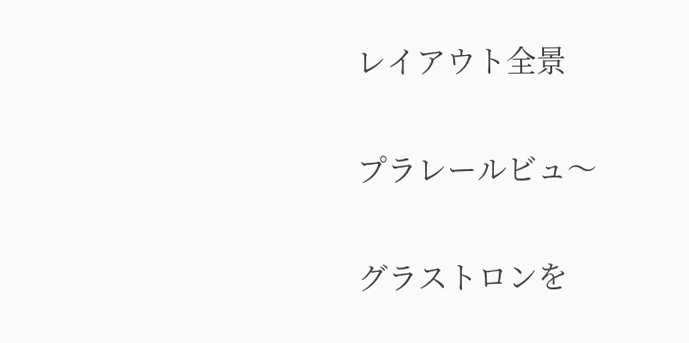レイアウト全景


プラレールビュ〜


グラストロンを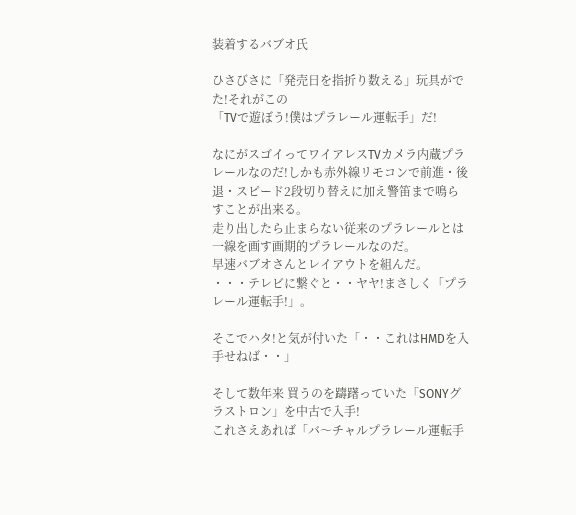装着するバブオ氏

ひさびさに「発売日を指折り数える」玩具がでた!それがこの
「TVで遊ぼう!僕はプラレール運転手」だ!

なにがスゴイってワイアレスTVカメラ内蔵プラレールなのだ!しかも赤外線リモコンで前進・後退・スピード2段切り替えに加え警笛まで鳴らすことが出来る。
走り出したら止まらない従来のプラレールとは一線を画す画期的プラレールなのだ。
早速バブオさんとレイアウトを組んだ。
・・・テレビに繋ぐと・・ヤヤ!まさしく「プラレール運転手!」。

そこでハタ!と気が付いた「・・これはHMDを入手せねば・・」

そして数年来 買うのを躊躇っていた「SONYグラストロン」を中古で入手!
これさえあれば「バ〜チャルプラレール運転手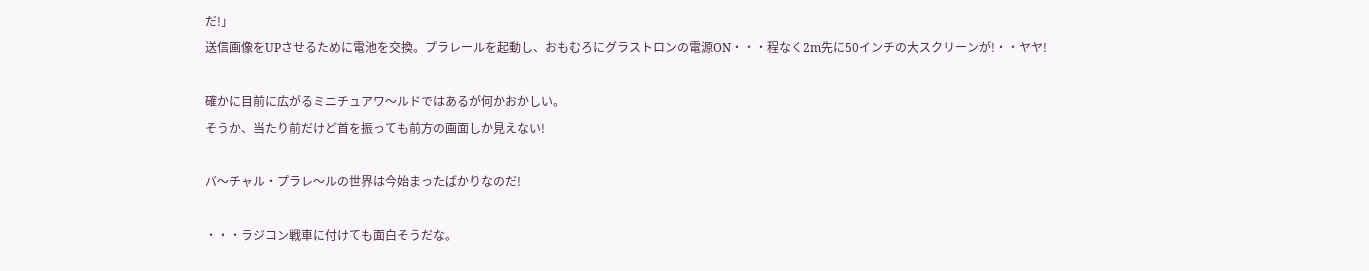だ!」
送信画像をUPさせるために電池を交換。プラレールを起動し、おもむろにグラストロンの電源ON・・・程なく2m先に50インチの大スクリーンが!・・ヤヤ!

確かに目前に広がるミニチュアワ〜ルドではあるが何かおかしい。
そうか、当たり前だけど首を振っても前方の画面しか見えない!

バ〜チャル・プラレ〜ルの世界は今始まったばかりなのだ!

・・・ラジコン戦車に付けても面白そうだな。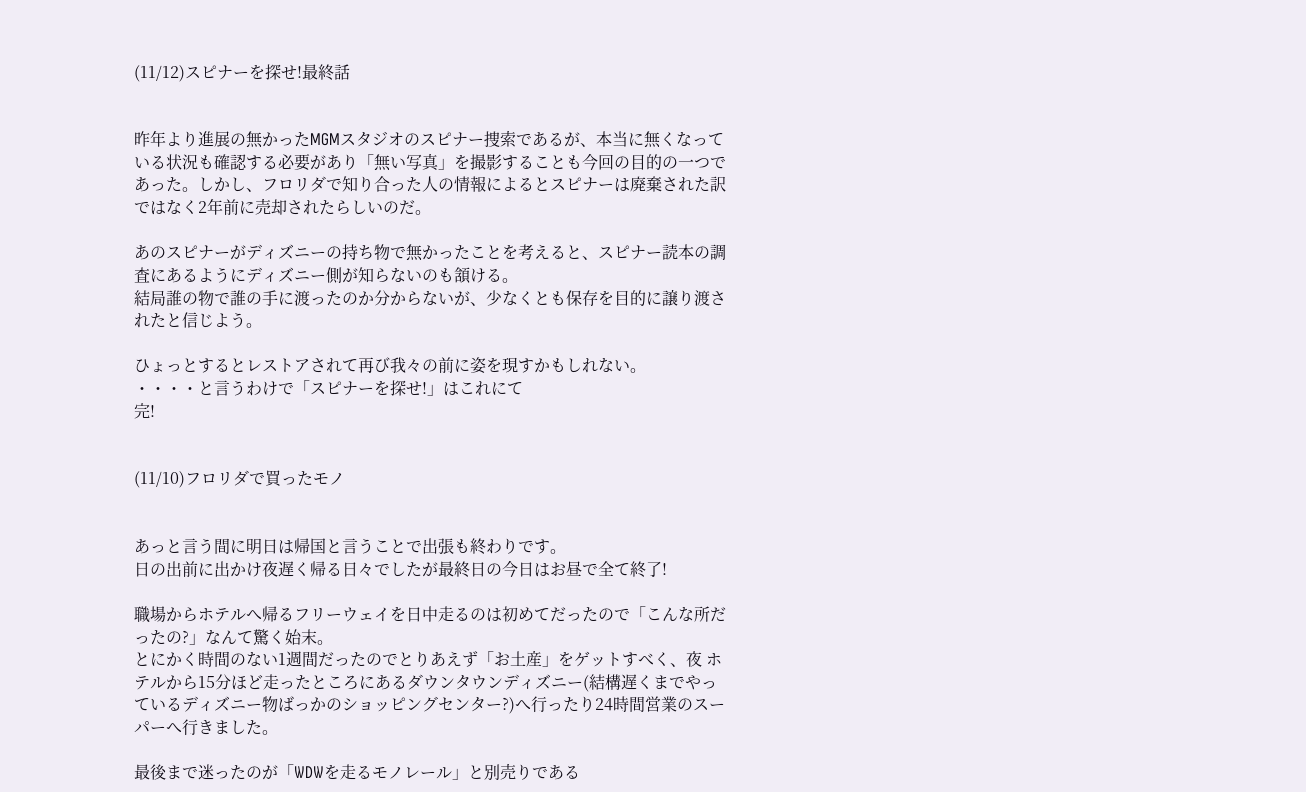(11/12)スピナーを探せ!最終話


昨年より進展の無かったMGMスタジオのスピナー捜索であるが、本当に無くなっている状況も確認する必要があり「無い写真」を撮影することも今回の目的の一つであった。しかし、フロリダで知り合った人の情報によるとスピナーは廃棄された訳ではなく2年前に売却されたらしいのだ。

あのスピナーがディズニーの持ち物で無かったことを考えると、スピナー読本の調査にあるようにディズニー側が知らないのも頷ける。
結局誰の物で誰の手に渡ったのか分からないが、少なくとも保存を目的に譲り渡されたと信じよう。

ひょっとするとレストアされて再び我々の前に姿を現すかもしれない。
・・・・と言うわけで「スピナーを探せ!」はこれにて
完!


(11/10)フロリダで買ったモノ


あっと言う間に明日は帰国と言うことで出張も終わりです。
日の出前に出かけ夜遅く帰る日々でしたが最終日の今日はお昼で全て終了!

職場からホテルへ帰るフリーウェイを日中走るのは初めてだったので「こんな所だったの?」なんて驚く始末。
とにかく時間のない1週間だったのでとりあえず「お土産」をゲットすべく、夜 ホテルから15分ほど走ったところにあるダウンタウンディズニー(結構遅くまでやっているディズニー物ばっかのショッピングセンター?)へ行ったり24時間営業のスーパーへ行きました。

最後まで迷ったのが「WDWを走るモノレール」と別売りである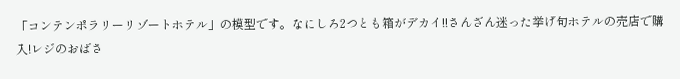「コンテンポラリーリゾートホテル」の模型です。なにしろ2つとも箱がデカイ!!さんざん迷った挙げ句ホテルの売店で購入!レジのおばさ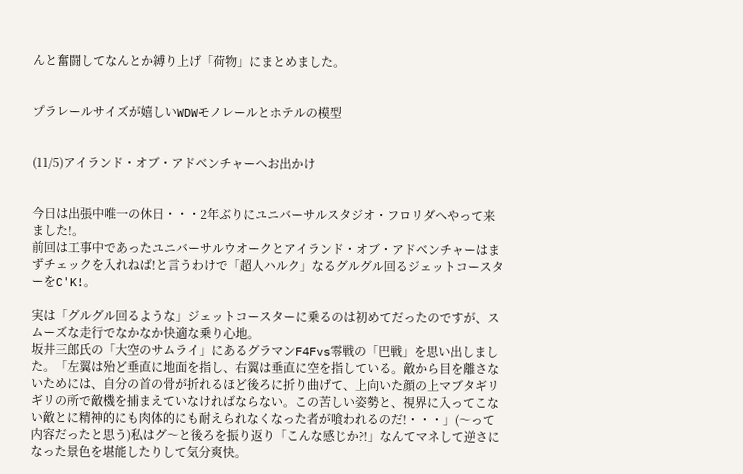んと奮闘してなんとか縛り上げ「荷物」にまとめました。


プラレールサイズが嬉しいWDWモノレールとホテルの模型


(11/5)アイランド・オブ・アドベンチャーへお出かけ


今日は出張中唯一の休日・・・2年ぶりにユニバーサルスタジオ・フロリダへやって来ました!。
前回は工事中であったユニバーサルウオークとアイランド・オブ・アドベンチャーはまずチェックを入れねば!と言うわけで「超人ハルク」なるグルグル回るジェットコースターをC'K!。

実は「グルグル回るような」ジェットコースターに乗るのは初めてだったのですが、スムーズな走行でなかなか快適な乗り心地。
坂井三郎氏の「大空のサムライ」にあるグラマンF4Fvs零戦の「巴戦」を思い出しました。「左翼は殆ど垂直に地面を指し、右翼は垂直に空を指している。敵から目を離さないためには、自分の首の骨が折れるほど後ろに折り曲げて、上向いた顔の上マブタギリギリの所で敵機を捕まえていなければならない。この苦しい姿勢と、視界に入ってこない敵とに精神的にも肉体的にも耐えられなくなった者が喰われるのだ!・・・」(〜って内容だったと思う)私はグ〜と後ろを振り返り「こんな感じか?!」なんてマネして逆さになった景色を堪能したりして気分爽快。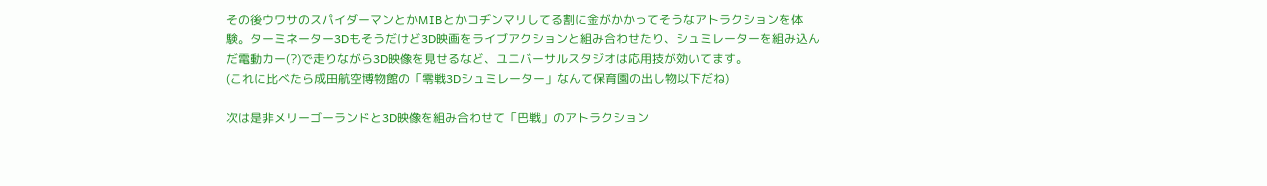その後ウワサのスパイダーマンとかMIBとかコヂンマリしてる割に金がかかってそうなアトラクションを体験。ターミネーター3Dもそうだけど3D映画をライブアクションと組み合わせたり、シュミレーターを組み込んだ電動カー(?)で走りながら3D映像を見せるなど、ユニバーサルスタジオは応用技が効いてます。
(これに比べたら成田航空博物館の「零戦3Dシュミレーター」なんて保育園の出し物以下だね)

次は是非メリーゴーランドと3D映像を組み合わせて「巴戦」のアトラクション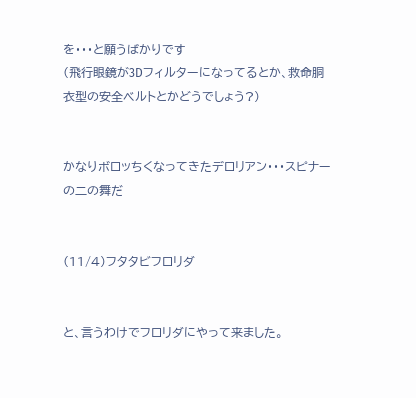を・・・と願うばかりです
(飛行眼鏡が3Dフィルターになってるとか、救命胴衣型の安全ベルトとかどうでしょう?)


かなりボロッちくなってきたデロリアン・・・スピナーの二の舞だ


(11/4)フタタビフロリダ


と、言うわけでフロリダにやって来ました。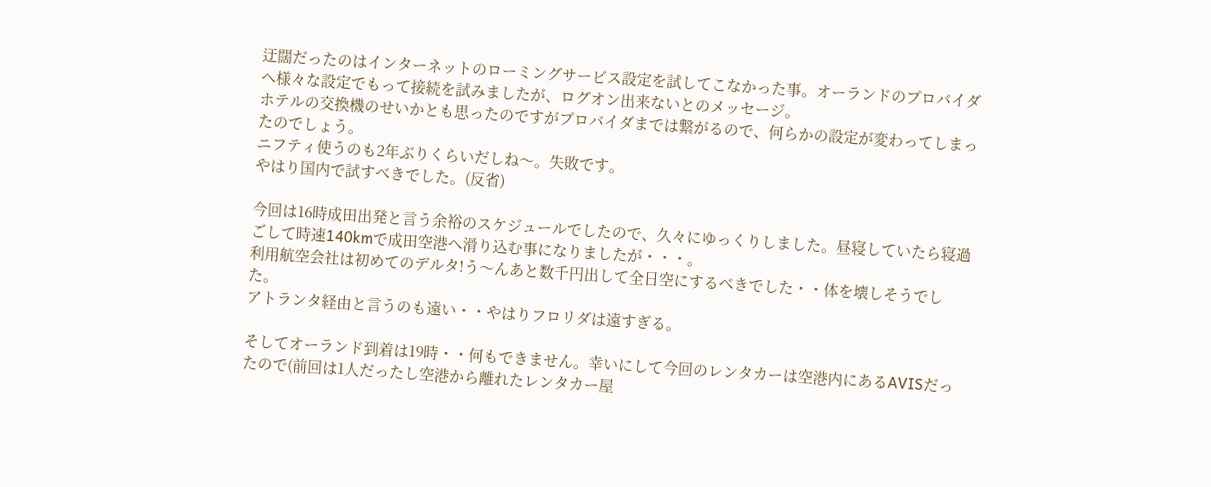迂闊だったのはインターネットのローミングサービス設定を試してこなかった事。オーランドのプロバイダへ様々な設定でもって接続を試みましたが、ログオン出来ないとのメッセージ。
ホテルの交換機のせいかとも思ったのですがプロバイダまでは繋がるので、何らかの設定が変わってしまったのでしょう。
ニフティ使うのも2年ぶりくらいだしね〜。失敗です。
やはり国内で試すべきでした。(反省)

今回は16時成田出発と言う余裕のスケジュールでしたので、久々にゆっくりしました。昼寝していたら寝過ごして時速140kmで成田空港へ滑り込む事になりましたが・・・。
利用航空会社は初めてのデルタ!う〜んあと数千円出して全日空にするべきでした・・体を壊しそうでした。
アトランタ経由と言うのも遠い・・やはりフロリダは遠すぎる。

そしてオーランド到着は19時・・何もできません。幸いにして今回のレンタカーは空港内にあるAVISだったので(前回は1人だったし空港から離れたレンタカー屋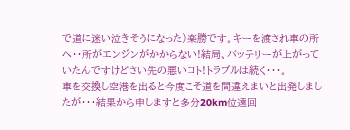で道に迷い泣きそうになった)楽勝です。キーを渡され車の所へ・・所がエンジンがかからない!結局、バッテリーが上がっていたんですけどさい先の悪いコト!トラブルは続く・・・。
車を交換し空港を出ると今度こそ道を間違えまいと出発しましたが・・・結果から申しますと多分20km位遠回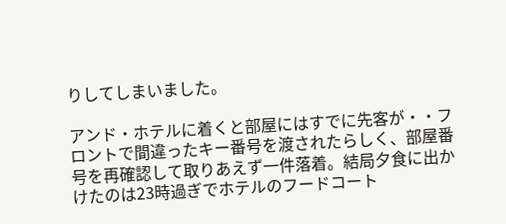りしてしまいました。

アンド・ホテルに着くと部屋にはすでに先客が・・フロントで間違ったキー番号を渡されたらしく、部屋番号を再確認して取りあえず一件落着。結局夕食に出かけたのは23時過ぎでホテルのフードコート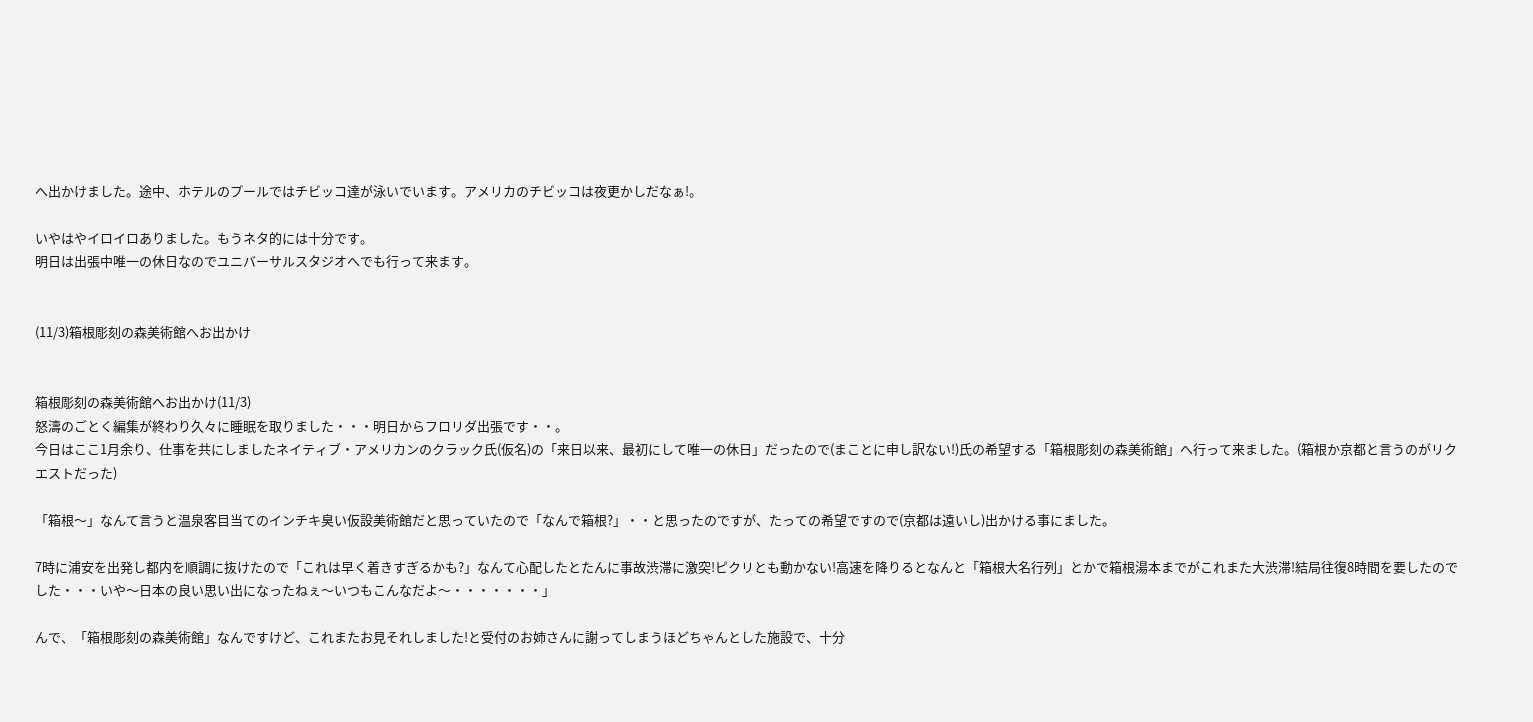へ出かけました。途中、ホテルのプールではチビッコ達が泳いでいます。アメリカのチビッコは夜更かしだなぁ!。

いやはやイロイロありました。もうネタ的には十分です。
明日は出張中唯一の休日なのでユニバーサルスタジオへでも行って来ます。


(11/3)箱根彫刻の森美術館へお出かけ


箱根彫刻の森美術館へお出かけ(11/3)
怒濤のごとく編集が終わり久々に睡眠を取りました・・・明日からフロリダ出張です・・。
今日はここ1月余り、仕事を共にしましたネイティブ・アメリカンのクラック氏(仮名)の「来日以来、最初にして唯一の休日」だったので(まことに申し訳ない!)氏の希望する「箱根彫刻の森美術館」へ行って来ました。(箱根か京都と言うのがリクエストだった)

「箱根〜」なんて言うと温泉客目当てのインチキ臭い仮設美術館だと思っていたので「なんで箱根?」・・と思ったのですが、たっての希望ですので(京都は遠いし)出かける事にました。

7時に浦安を出発し都内を順調に抜けたので「これは早く着きすぎるかも?」なんて心配したとたんに事故渋滞に激突!ピクリとも動かない!高速を降りるとなんと「箱根大名行列」とかで箱根湯本までがこれまた大渋滞!結局往復8時間を要したのでした・・・いや〜日本の良い思い出になったねぇ〜いつもこんなだよ〜・・・・・・・」

んで、「箱根彫刻の森美術館」なんですけど、これまたお見それしました!と受付のお姉さんに謝ってしまうほどちゃんとした施設で、十分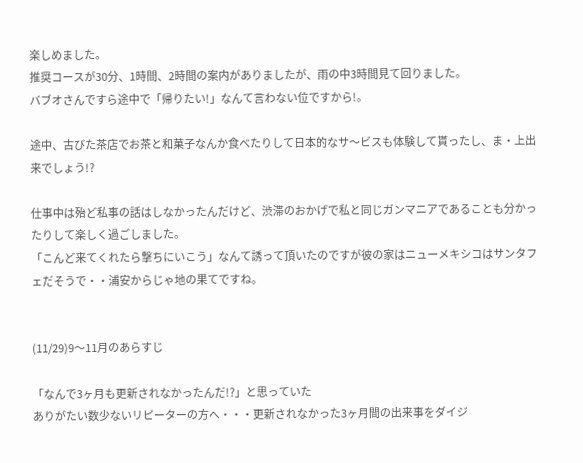楽しめました。
推奨コースが30分、1時間、2時間の案内がありましたが、雨の中3時間見て回りました。
バブオさんですら途中で「帰りたい!」なんて言わない位ですから!。

途中、古びた茶店でお茶と和菓子なんか食べたりして日本的なサ〜ビスも体験して貰ったし、ま・上出来でしょう!?

仕事中は殆ど私事の話はしなかったんだけど、渋滞のおかげで私と同じガンマニアであることも分かったりして楽しく過ごしました。
「こんど来てくれたら撃ちにいこう」なんて誘って頂いたのですが彼の家はニューメキシコはサンタフェだそうで・・浦安からじゃ地の果てですね。


(11/29)9〜11月のあらすじ

「なんで3ヶ月も更新されなかったんだ!?」と思っていた
ありがたい数少ないリピーターの方へ・・・更新されなかった3ヶ月間の出来事をダイジ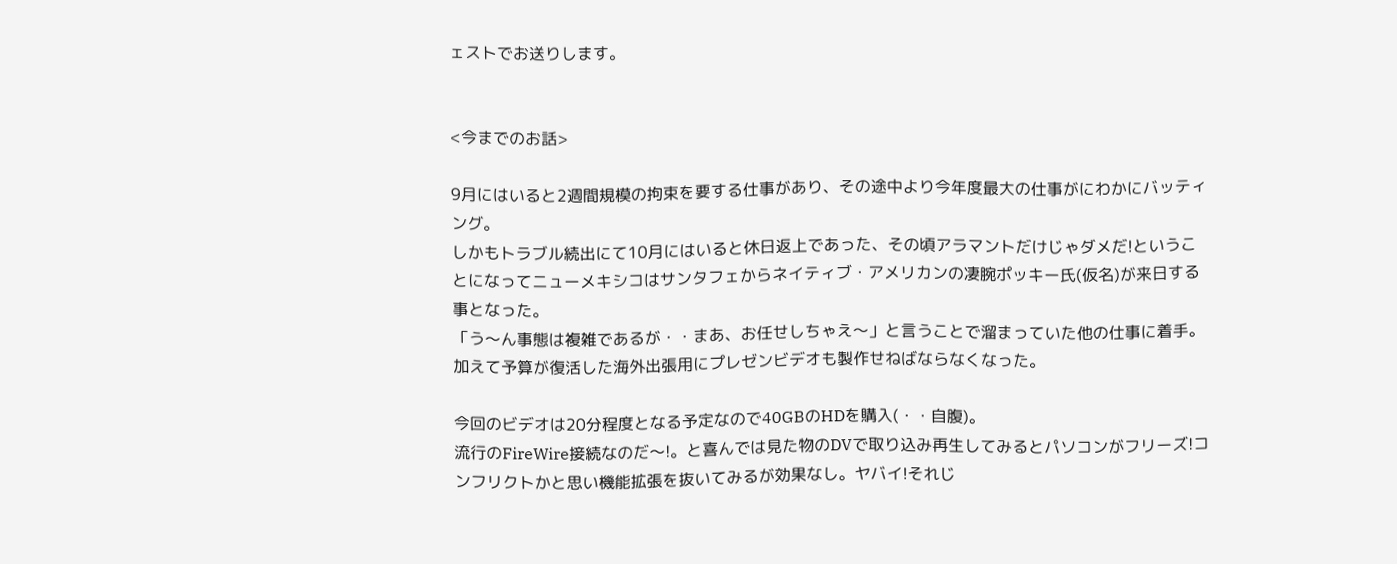ェストでお送りします。


<今までのお話>

9月にはいると2週間規模の拘束を要する仕事があり、その途中より今年度最大の仕事がにわかにバッティング。
しかもトラブル続出にて10月にはいると休日返上であった、その頃アラマントだけじゃダメだ!ということになってニューメキシコはサンタフェからネイティブ・アメリカンの凄腕ポッキー氏(仮名)が来日する事となった。
「う〜ん事態は複雑であるが・・まあ、お任せしちゃえ〜」と言うことで溜まっていた他の仕事に着手。
加えて予算が復活した海外出張用にプレゼンビデオも製作せねばならなくなった。

今回のビデオは20分程度となる予定なので40GBのHDを購入(・・自腹)。
流行のFireWire接続なのだ〜!。と喜んでは見た物のDVで取り込み再生してみるとパソコンがフリーズ!コンフリクトかと思い機能拡張を抜いてみるが効果なし。ヤバイ!それじ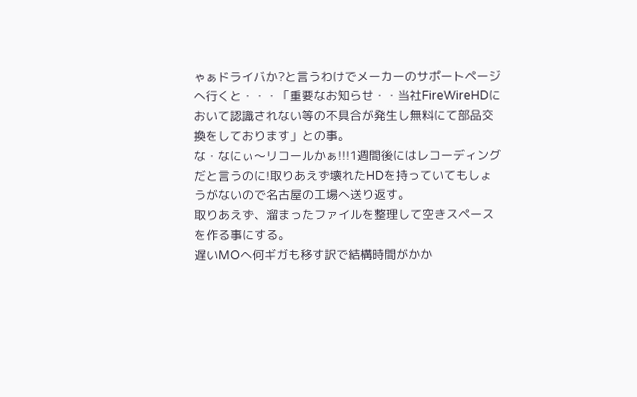ゃぁドライバか?と言うわけでメーカーのサポートページへ行くと・・・「重要なお知らせ・・当社FireWireHDにおいて認識されない等の不具合が発生し無料にて部品交換をしております」との事。
な・なにぃ〜リコールかぁ!!!1週間後にはレコーディングだと言うのに!取りあえず壊れたHDを持っていてもしょうがないので名古屋の工場へ送り返す。
取りあえず、溜まったファイルを整理して空きスペースを作る事にする。
遅いMOへ何ギガも移す訳で結構時間がかか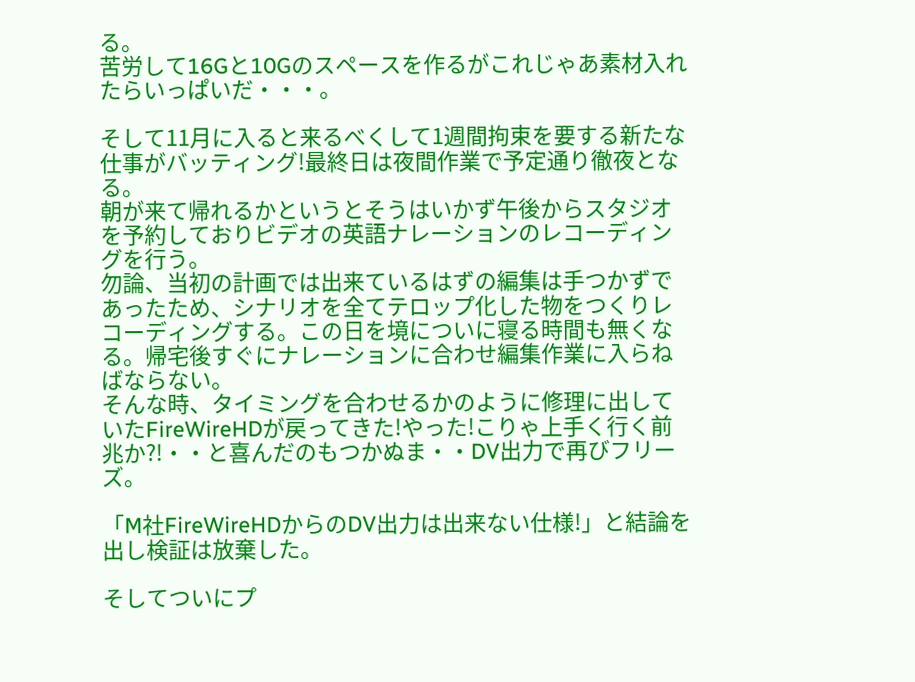る。
苦労して16Gと10Gのスペースを作るがこれじゃあ素材入れたらいっぱいだ・・・。

そして11月に入ると来るべくして1週間拘束を要する新たな仕事がバッティング!最終日は夜間作業で予定通り徹夜となる。
朝が来て帰れるかというとそうはいかず午後からスタジオを予約しておりビデオの英語ナレーションのレコーディングを行う。
勿論、当初の計画では出来ているはずの編集は手つかずであったため、シナリオを全てテロップ化した物をつくりレコーディングする。この日を境についに寝る時間も無くなる。帰宅後すぐにナレーションに合わせ編集作業に入らねばならない。
そんな時、タイミングを合わせるかのように修理に出していたFireWireHDが戻ってきた!やった!こりゃ上手く行く前兆か?!・・と喜んだのもつかぬま・・DV出力で再びフリーズ。

「M社FireWireHDからのDV出力は出来ない仕様!」と結論を出し検証は放棄した。

そしてついにプ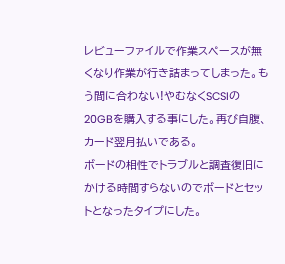レビューファイルで作業スペースが無くなり作業が行き詰まってしまった。もう間に合わない!やむなくSCSIの20GBを購入する事にした。再び自腹、カード翌月払いである。
ボードの相性でトラブルと調査復旧にかける時間すらないのでボードとセットとなったタイプにした。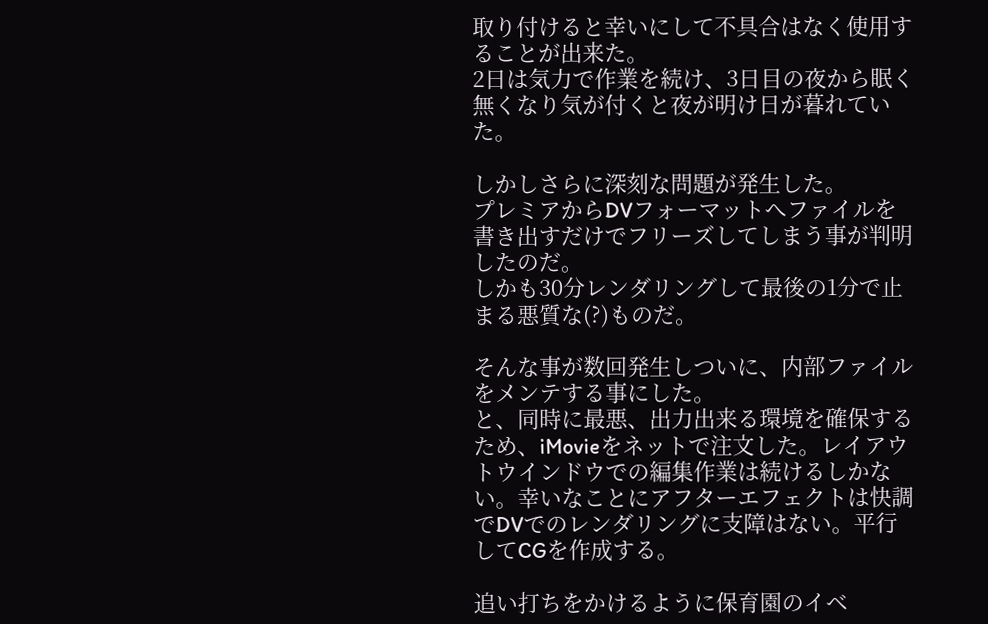取り付けると幸いにして不具合はなく使用することが出来た。
2日は気力で作業を続け、3日目の夜から眠く無くなり気が付くと夜が明け日が暮れていた。

しかしさらに深刻な問題が発生した。
プレミアからDVフォーマットへファイルを書き出すだけでフリーズしてしまう事が判明したのだ。
しかも30分レンダリングして最後の1分で止まる悪質な(?)ものだ。

そんな事が数回発生しついに、内部ファイルをメンテする事にした。
と、同時に最悪、出力出来る環境を確保するため、iMovieをネットで注文した。レイアウトウインドウでの編集作業は続けるしかない。幸いなことにアフターエフェクトは快調でDVでのレンダリングに支障はない。平行してCGを作成する。

追い打ちをかけるように保育園のイベ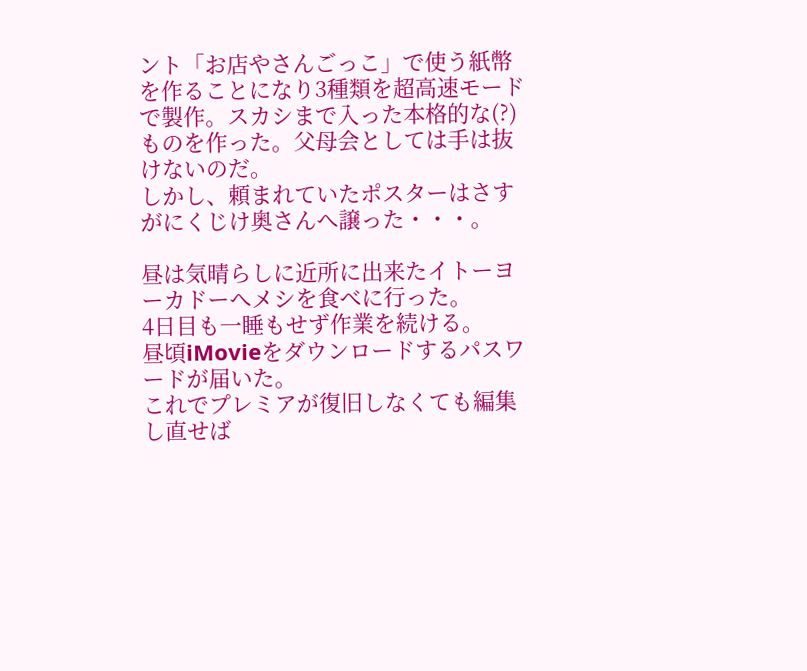ント「お店やさんごっこ」で使う紙幣を作ることになり3種類を超高速モードで製作。スカシまで入った本格的な(?)ものを作った。父母会としては手は抜けないのだ。
しかし、頼まれていたポスターはさすがにくじけ奥さんへ譲った・・・。

昼は気晴らしに近所に出来たイトーヨーカドーへメシを食べに行った。
4日目も一睡もせず作業を続ける。
昼頃iMovieをダウンロードするパスワードが届いた。
これでプレミアが復旧しなくても編集し直せば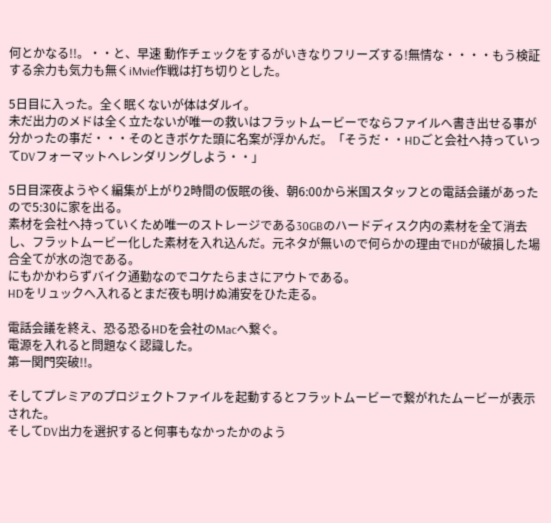何とかなる!!。・・と、早速 動作チェックをするがいきなりフリーズする!無情な・・・・もう検証する余力も気力も無くiMvie作戦は打ち切りとした。

5日目に入った。全く眠くないが体はダルイ。
未だ出力のメドは全く立たないが唯一の救いはフラットムービーでならファイルへ書き出せる事が分かったの事だ・・・そのときボケた頭に名案が浮かんだ。「そうだ・・HDごと会社へ持っていってDVフォーマットへレンダリングしよう・・」

5日目深夜ようやく編集が上がり2時間の仮眠の後、朝6:00から米国スタッフとの電話会議があったので5:30に家を出る。
素材を会社へ持っていくため唯一のストレージである30GBのハードディスク内の素材を全て消去し、フラットムービー化した素材を入れ込んだ。元ネタが無いので何らかの理由でHDが破損した場合全てが水の泡である。
にもかかわらずバイク通勤なのでコケたらまさにアウトである。
HDをリュックへ入れるとまだ夜も明けぬ浦安をひた走る。

電話会議を終え、恐る恐るHDを会社のMacへ繋ぐ。
電源を入れると問題なく認識した。
第一関門突破!!。

そしてプレミアのプロジェクトファイルを起動するとフラットムービーで繋がれたムービーが表示された。
そしてDV出力を選択すると何事もなかったかのよう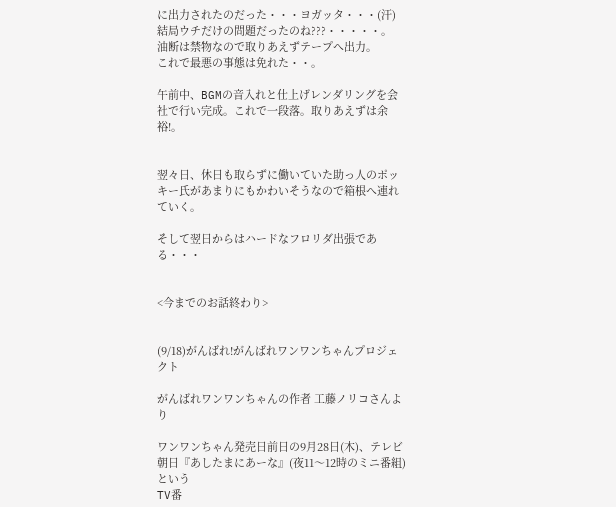に出力されたのだった・・・ヨガッタ・・・(汗)
結局ウチだけの問題だったのね???・・・・・。
油断は禁物なので取りあえずテープへ出力。
これで最悪の事態は免れた・・。

午前中、BGMの音入れと仕上げレンダリングを会社で行い完成。これで一段落。取りあえずは余裕!。


翌々日、休日も取らずに働いていた助っ人のポッキー氏があまりにもかわいそうなので箱根へ連れていく。

そして翌日からはハードなフロリダ出張である・・・


<今までのお話終わり>


(9/18)がんばれ!がんばれワンワンちゃんプロジェクト

がんばれワンワンちゃんの作者 工藤ノリコさんより

ワンワンちゃん発売日前日の9月28日(木)、テレビ朝日『あしたまにあーな』(夜11〜12時のミニ番組)という
TV番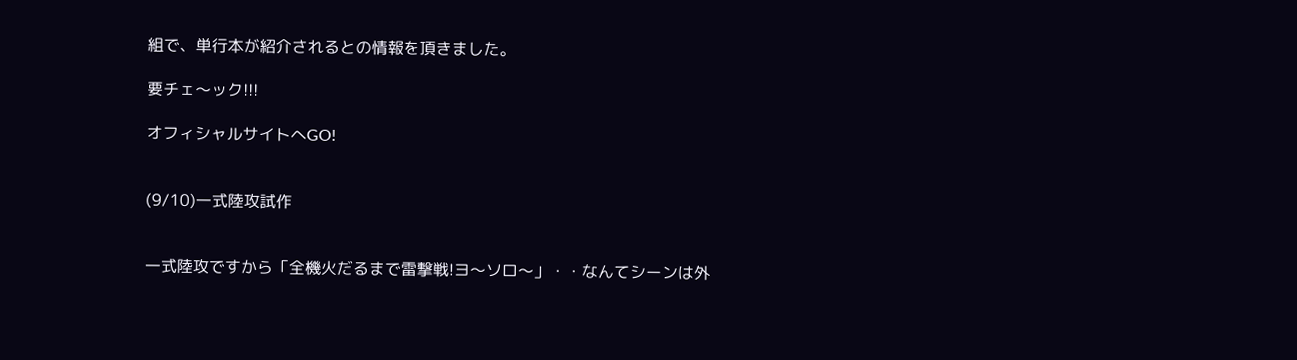組で、単行本が紹介されるとの情報を頂きました。

要チェ〜ック!!!

オフィシャルサイトへGO!


(9/10)一式陸攻試作


一式陸攻ですから「全機火だるまで雷撃戦!ヨ〜ソロ〜」・・なんてシーンは外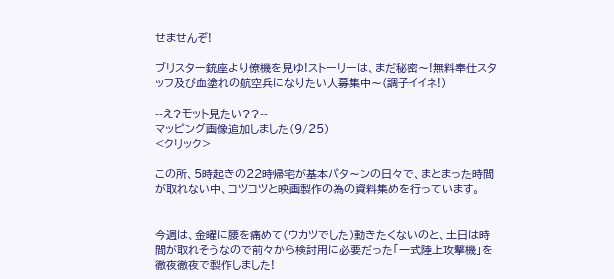せませんぞ!

ブリスター銃座より僚機を見ゆ!ストーリーは、まだ秘密〜!無料奉仕スタッフ及び血塗れの航空兵になりたい人募集中〜(調子イイネ!)

--え?モット見たい??--
マッピング画像追加しました(9/25)
<クリック>

この所、5時起きの22時帰宅が基本パタ〜ンの日々で、まとまった時間が取れない中、コツコツと映画製作の為の資料集めを行っています。


今週は、金曜に腰を痛めて(ウカツでした)動きたくないのと、土日は時間が取れそうなので前々から検討用に必要だった「一式陸上攻撃機」を徹夜徹夜で製作しました!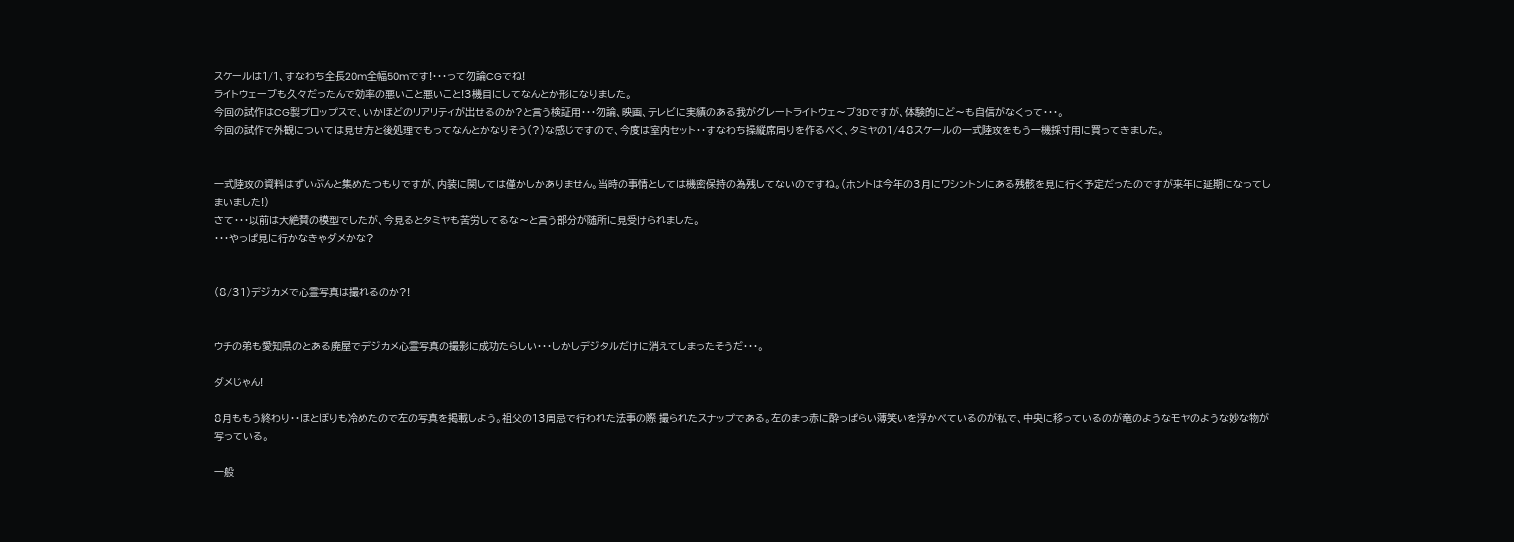スケールは1/1、すなわち全長20m全幅50mです!・・・って勿論CGでね!
ライトウェーブも久々だったんで効率の悪いこと悪いこと!3機目にしてなんとか形になりました。
今回の試作はCG製プロップスで、いかほどのリアリティが出せるのか?と言う検証用・・・勿論、映画、テレビに実績のある我がグレートライトウェ〜ブ3Dですが、体験的にど〜も自信がなくって・・・。
今回の試作で外観については見せ方と後処理でもってなんとかなりそう(?)な感じですので、今度は室内セット・・すなわち操縦席周りを作るべく、タミヤの1/48スケールの一式陸攻をもう一機採寸用に買ってきました。


一式陸攻の資料はずいぶんと集めたつもりですが、内装に関しては僅かしかありません。当時の事情としては機密保持の為残してないのですね。(ホントは今年の3月にワシントンにある残骸を見に行く予定だったのですが来年に延期になってしまいました!)
さて・・・以前は大絶賛の模型でしたが、今見るとタミヤも苦労してるな〜と言う部分が随所に見受けられました。
・・・やっぱ見に行かなきゃダメかな?


(8/31)デジカメで心霊写真は撮れるのか?!


ウチの弟も愛知県のとある廃屋でデジカメ心霊写真の撮影に成功たらしい・・・しかしデジタルだけに消えてしまったそうだ・・・。

ダメじゃん!

8月ももう終わり・・ほとぼりも冷めたので左の写真を掲載しよう。祖父の13周忌で行われた法事の際 撮られたスナップである。左のまっ赤に酔っぱらい薄笑いを浮かべているのが私で、中央に移っているのが竜のようなモヤのような妙な物が写っている。

一般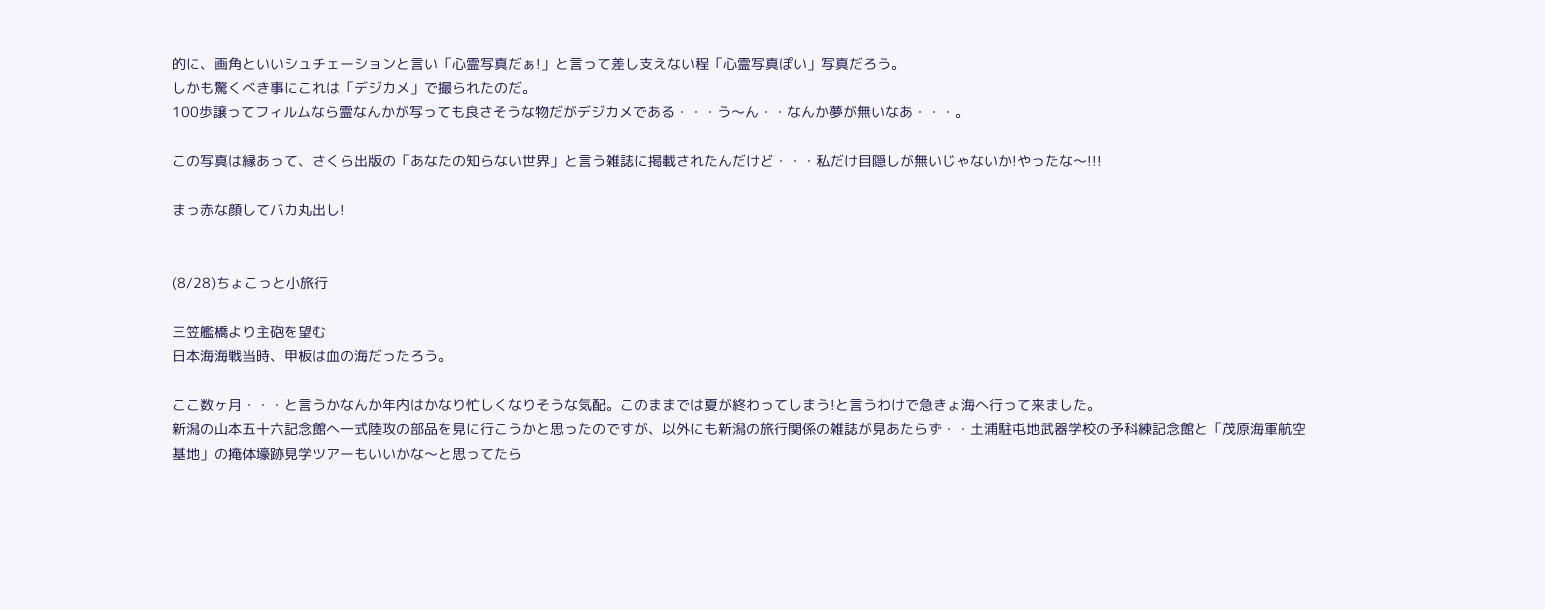的に、画角といいシュチェーションと言い「心霊写真だぁ!」と言って差し支えない程「心霊写真ぽい」写真だろう。
しかも驚くべき事にこれは「デジカメ」で撮られたのだ。
100歩譲ってフィルムなら霊なんかが写っても良さそうな物だがデジカメである・・・う〜ん・・なんか夢が無いなあ・・・。

この写真は縁あって、さくら出版の「あなたの知らない世界」と言う雑誌に掲載されたんだけど・・・私だけ目隠しが無いじゃないか!やったな〜!!!

まっ赤な顔してバカ丸出し!


(8/28)ちょこっと小旅行

三笠艦橋より主砲を望む
日本海海戦当時、甲板は血の海だったろう。

ここ数ヶ月・・・と言うかなんか年内はかなり忙しくなりそうな気配。このままでは夏が終わってしまう!と言うわけで急きょ海へ行って来ました。
新潟の山本五十六記念館へ一式陸攻の部品を見に行こうかと思ったのですが、以外にも新潟の旅行関係の雑誌が見あたらず・・土浦駐屯地武器学校の予科練記念館と「茂原海軍航空基地」の掩体壕跡見学ツアーもいいかな〜と思ってたら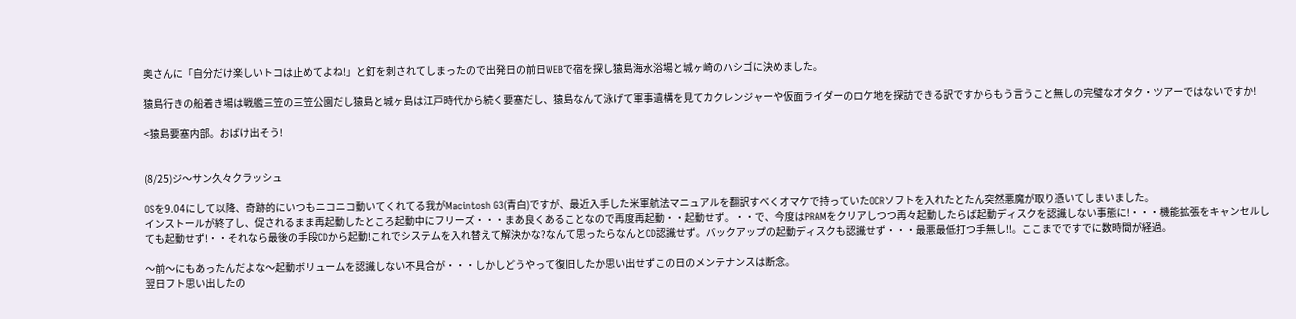奥さんに「自分だけ楽しいトコは止めてよね!」と釘を刺されてしまったので出発日の前日WEBで宿を探し猿島海水浴場と城ヶ崎のハシゴに決めました。

猿島行きの船着き場は戦艦三笠の三笠公園だし猿島と城ヶ島は江戸時代から続く要塞だし、猿島なんて泳げて軍事遺構を見てカクレンジャーや仮面ライダーのロケ地を探訪できる訳ですからもう言うこと無しの完璧なオタク・ツアーではないですか!

<猿島要塞内部。おばけ出そう!


(8/25)ジ〜サン久々クラッシュ

OSを9.04にして以降、奇跡的にいつもニコニコ動いてくれてる我がMacintosh G3(青白)ですが、最近入手した米軍航法マニュアルを翻訳すべくオマケで持っていたOCRソフトを入れたとたん突然悪魔が取り憑いてしまいました。
インストールが終了し、促されるまま再起動したところ起動中にフリーズ・・・まあ良くあることなので再度再起動・・起動せず。・・で、今度はPRAMをクリアしつつ再々起動したらば起動ディスクを認識しない事態に!・・・機能拡張をキャンセルしても起動せず!・・それなら最後の手段CDから起動!これでシステムを入れ替えて解決かな?なんて思ったらなんとCD認識せず。バックアップの起動ディスクも認識せず・・・最悪最低打つ手無し!!。ここまでですでに数時間が経過。

〜前〜にもあったんだよな〜起動ボリュームを認識しない不具合が・・・しかしどうやって復旧したか思い出せずこの日のメンテナンスは断念。
翌日フト思い出したの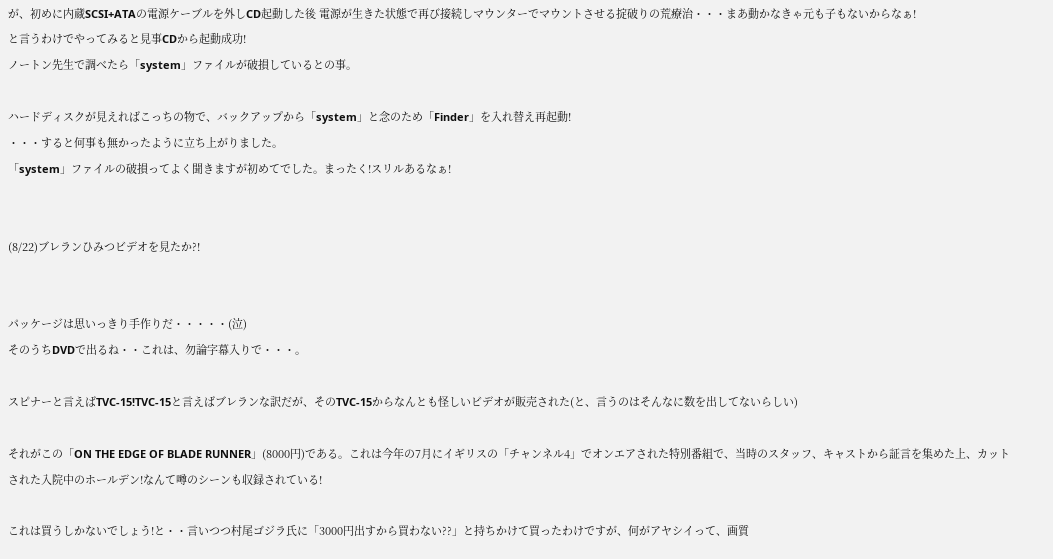が、初めに内蔵SCSI+ATAの電源ケーブルを外しCD起動した後 電源が生きた状態で再び接続しマウンターでマウントさせる掟破りの荒療治・・・まあ動かなきゃ元も子もないからなぁ!
と言うわけでやってみると見事CDから起動成功!
ノートン先生で調べたら「system」ファイルが破損しているとの事。

ハードディスクが見えればこっちの物で、バックアップから「system」と念のため「Finder」を入れ替え再起動!
・・・すると何事も無かったように立ち上がりました。
「system」ファイルの破損ってよく聞きますが初めてでした。まったく!スリルあるなぁ!


(8/22)ブレランひみつビデオを見たか?!


パッケージは思いっきり手作りだ・・・・・(泣)
そのうちDVDで出るね・・これは、勿論字幕入りで・・・。

スピナーと言えばTVC-15!TVC-15と言えばブレランな訳だが、そのTVC-15からなんとも怪しいビデオが販売された(と、言うのはそんなに数を出してないらしい)

それがこの「ON THE EDGE OF BLADE RUNNER」(8000円)である。これは今年の7月にイギリスの「チャンネル4」でオンエアされた特別番組で、当時のスタッフ、キャストから証言を集めた上、カットされた入院中のホールデン!なんて噂のシーンも収録されている!

これは買うしかないでしょう!と・・言いつつ村尾ゴジラ氏に「3000円出すから買わない??」と持ちかけて買ったわけですが、何がアヤシイって、画質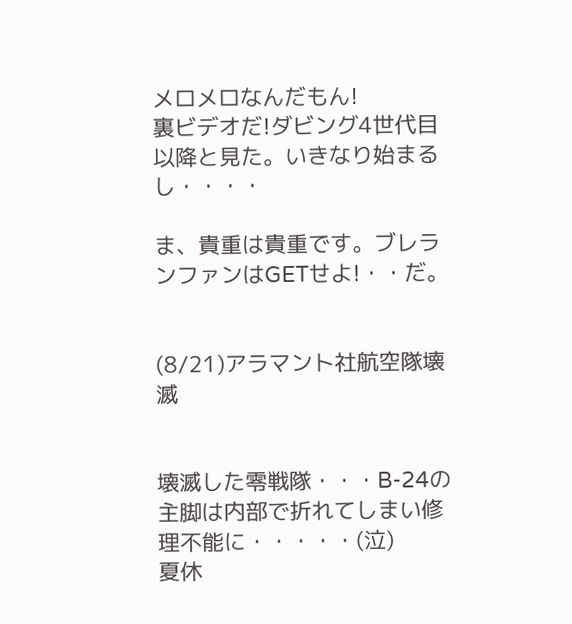メロメロなんだもん!
裏ビデオだ!ダビング4世代目以降と見た。いきなり始まるし・・・・

ま、貴重は貴重です。ブレランファンはGETせよ!・・だ。


(8/21)アラマント社航空隊壊滅


壊滅した零戦隊・・・B-24の主脚は内部で折れてしまい修理不能に・・・・・(泣)
夏休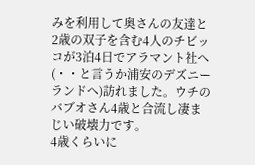みを利用して奥さんの友達と2歳の双子を含む4人のチビッコが3泊4日でアラマント社へ(・・と言うか浦安のデズニーランドへ)訪れました。ウチのバブオさん4歳と合流し凄まじい破壊力です。
4歳くらいに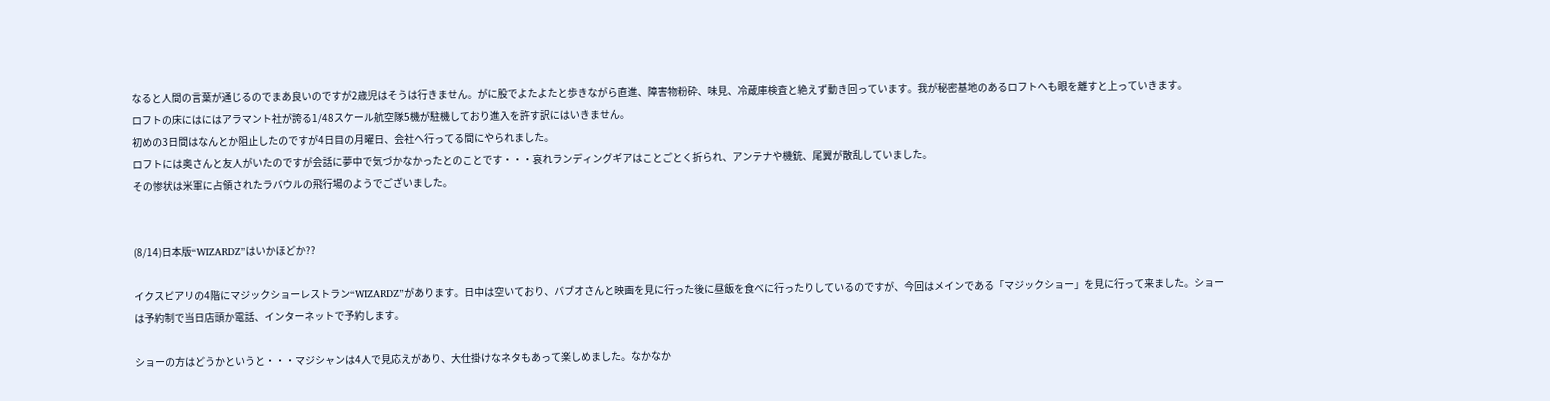なると人間の言葉が通じるのでまあ良いのですが2歳児はそうは行きません。がに股でよたよたと歩きながら直進、障害物粉砕、味見、冷蔵庫検査と絶えず動き回っています。我が秘密基地のあるロフトへも眼を離すと上っていきます。
ロフトの床にはにはアラマント社が誇る1/48スケール航空隊5機が駐機しており進入を許す訳にはいきません。
初めの3日間はなんとか阻止したのですが4日目の月曜日、会社へ行ってる間にやられました。
ロフトには奥さんと友人がいたのですが会話に夢中で気づかなかったとのことです・・・哀れランディングギアはことごとく折られ、アンテナや機銃、尾翼が散乱していました。
その惨状は米軍に占領されたラバウルの飛行場のようでございました。


(8/14)日本版“WIZARDZ”はいかほどか??

イクスピアリの4階にマジックショーレストラン“WIZARDZ”があります。日中は空いており、バブオさんと映画を見に行った後に昼飯を食べに行ったりしているのですが、今回はメインである「マジックショー」を見に行って来ました。ショーは予約制で当日店頭か電話、インターネットで予約します。

ショーの方はどうかというと・・・マジシャンは4人で見応えがあり、大仕掛けなネタもあって楽しめました。なかなか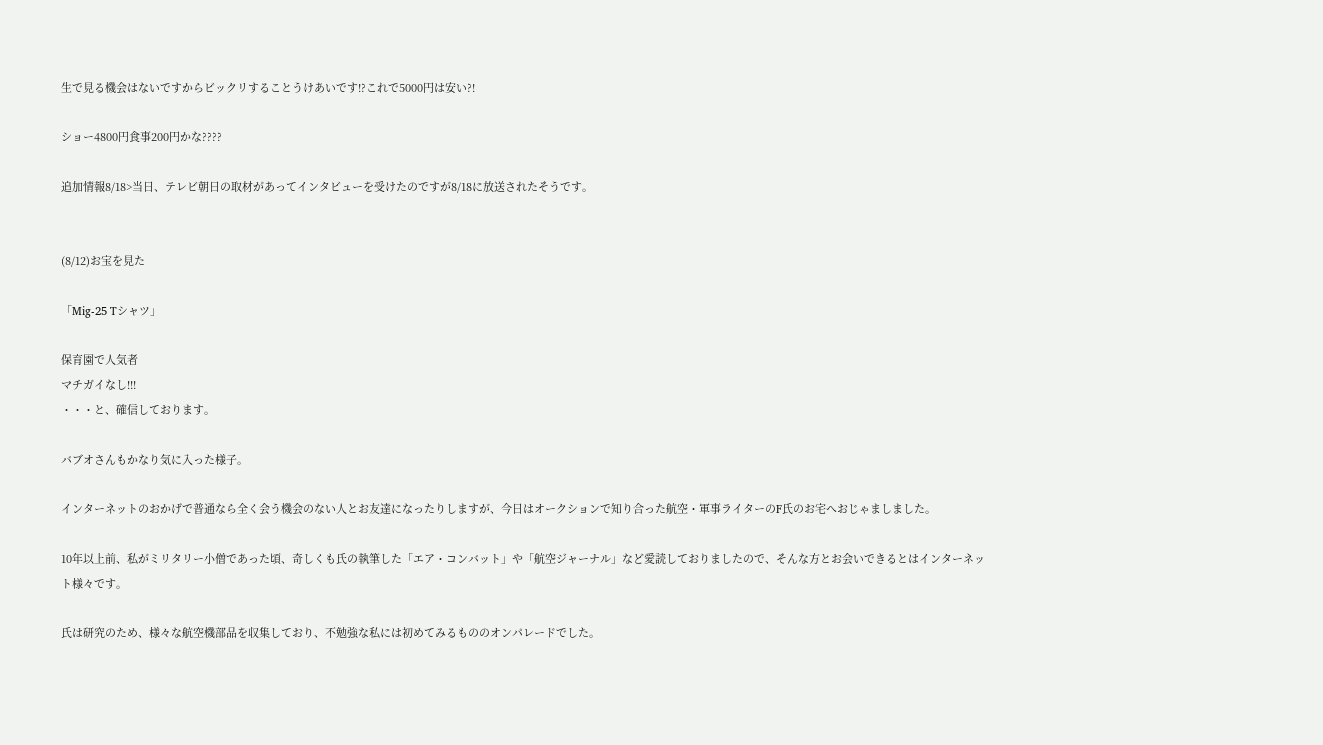生で見る機会はないですからビックリすることうけあいです!?これで5000円は安い?!

ショー4800円食事200円かな????

追加情報8/18>当日、テレビ朝日の取材があってインタビューを受けたのですが8/18に放送されたそうです。


(8/12)お宝を見た

「Mig-25 Tシャツ」

保育園で人気者
マチガイなし!!!
・・・と、確信しております。

バブオさんもかなり気に入った様子。

インターネットのおかげで普通なら全く会う機会のない人とお友達になったりしますが、今日はオークションで知り合った航空・軍事ライターのF氏のお宅へおじゃましました。

10年以上前、私がミリタリー小僧であった頃、奇しくも氏の執筆した「エア・コンバット」や「航空ジャーナル」など愛読しておりましたので、そんな方とお会いできるとはインターネット様々です。

氏は研究のため、様々な航空機部品を収集しており、不勉強な私には初めてみるもののオンパレードでした。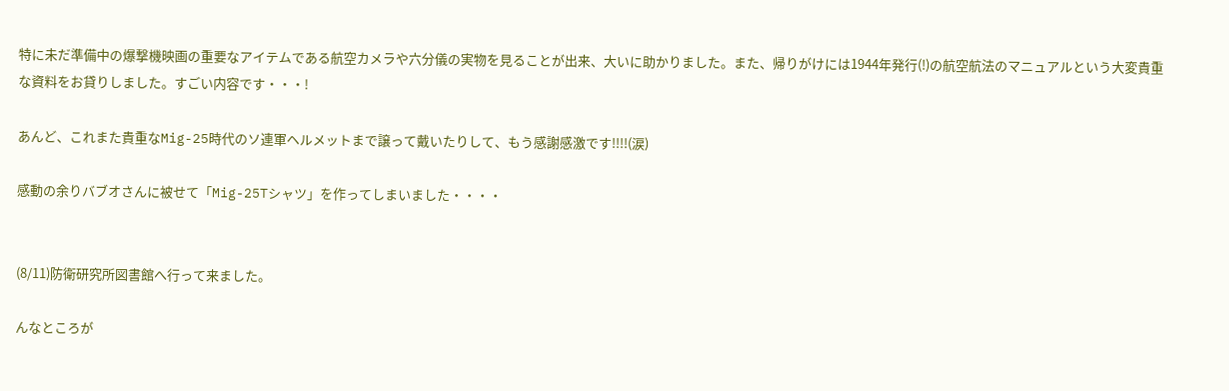特に未だ準備中の爆撃機映画の重要なアイテムである航空カメラや六分儀の実物を見ることが出来、大いに助かりました。また、帰りがけには1944年発行(!)の航空航法のマニュアルという大変貴重な資料をお貸りしました。すごい内容です・・・!

あんど、これまた貴重なMig-25時代のソ連軍ヘルメットまで譲って戴いたりして、もう感謝感激です!!!!(涙)

感動の余りバブオさんに被せて「Mig-25Tシャツ」を作ってしまいました・・・・


(8/11)防衛研究所図書館へ行って来ました。

んなところが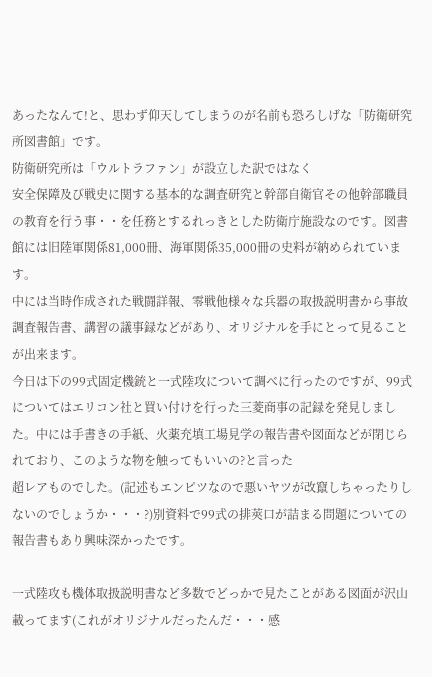あったなんて!と、思わず仰天してしまうのが名前も恐ろしげな「防衛研究所図書館」です。
防衛研究所は「ウルトラファン」が設立した訳ではなく
安全保障及び戦史に関する基本的な調査研究と幹部自衛官その他幹部職員の教育を行う事・・を任務とするれっきとした防衛庁施設なのです。図書館には旧陸軍関係81,000冊、海軍関係35,000冊の史料が納められています。
中には当時作成された戦闘詳報、零戦他様々な兵器の取扱説明書から事故調査報告書、講習の議事録などがあり、オリジナルを手にとって見ることが出来ます。
今日は下の99式固定機銃と一式陸攻について調べに行ったのですが、99式についてはエリコン社と買い付けを行った三菱商事の記録を発見しました。中には手書きの手紙、火薬充填工場見学の報告書や図面などが閉じられており、このような物を触ってもいいの?と言った
超レアものでした。(記述もエンピツなので悪いヤツが改竄しちゃったりしないのでしょうか・・・?)別資料で99式の排莢口が詰まる問題についての報告書もあり興味深かったです。

一式陸攻も機体取扱説明書など多数でどっかで見たことがある図面が沢山載ってます(これがオリジナルだったんだ・・・感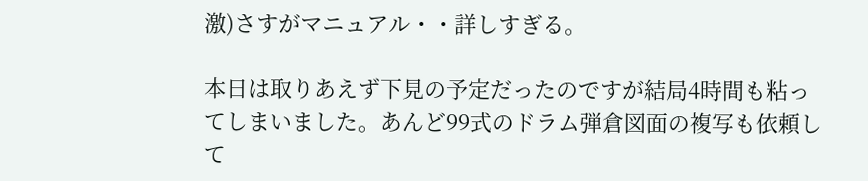激)さすがマニュアル・・詳しすぎる。

本日は取りあえず下見の予定だったのですが結局4時間も粘ってしまいました。あんど99式のドラム弾倉図面の複写も依頼して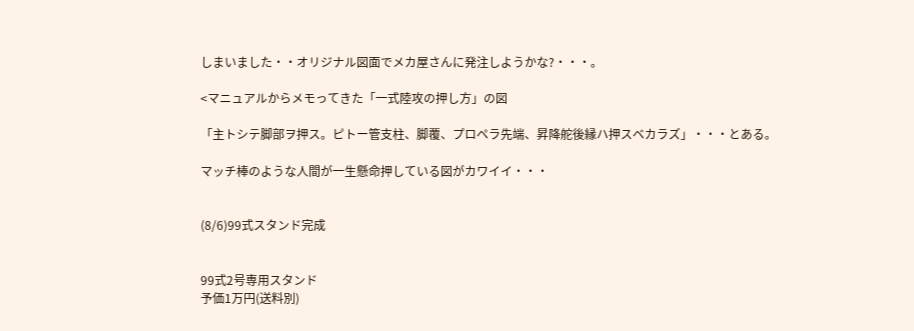しまいました・・オリジナル図面でメカ屋さんに発注しようかな?・・・。

<マニュアルからメモってきた「一式陸攻の押し方」の図

「主トシテ脚部ヲ押ス。ピトー管支柱、脚覆、プロペラ先端、昇降舵後縁ハ押スベカラズ」・・・とある。

マッチ棒のような人間が一生懸命押している図がカワイイ・・・


(8/6)99式スタンド完成


99式2号専用スタンド
予価1万円(送料別)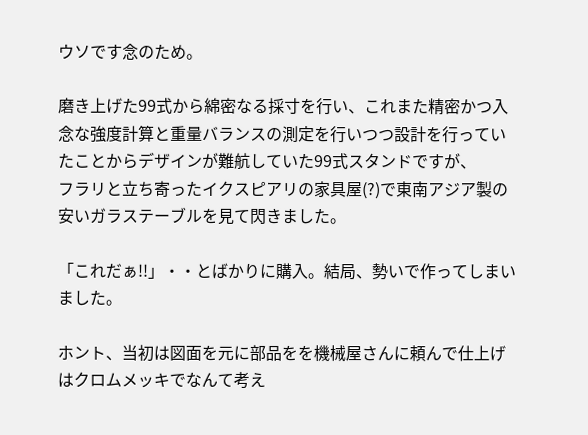ウソです念のため。

磨き上げた99式から綿密なる採寸を行い、これまた精密かつ入念な強度計算と重量バランスの測定を行いつつ設計を行っていたことからデザインが難航していた99式スタンドですが、
フラリと立ち寄ったイクスピアリの家具屋(?)で東南アジア製の安いガラステーブルを見て閃きました。

「これだぁ!!」・・とばかりに購入。結局、勢いで作ってしまいました。

ホント、当初は図面を元に部品をを機械屋さんに頼んで仕上げはクロムメッキでなんて考え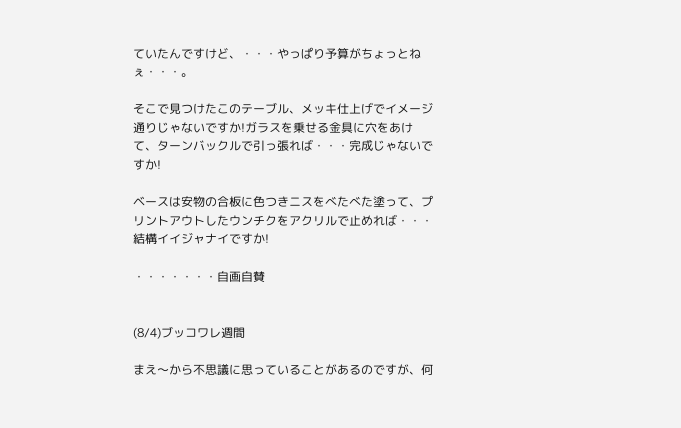ていたんですけど、・・・やっぱり予算がちょっとねぇ・・・。

そこで見つけたこのテーブル、メッキ仕上げでイメージ通りじゃないですか!ガラスを乗せる金具に穴をあけて、ターンバックルで引っ張れば・・・完成じゃないですか!

ベースは安物の合板に色つきニスをべたべた塗って、プリントアウトしたウンチクをアクリルで止めれば・・・結構イイジャナイですか!

・・・・・・・自画自賛


(8/4)ブッコワレ週間

まえ〜から不思議に思っていることがあるのですが、何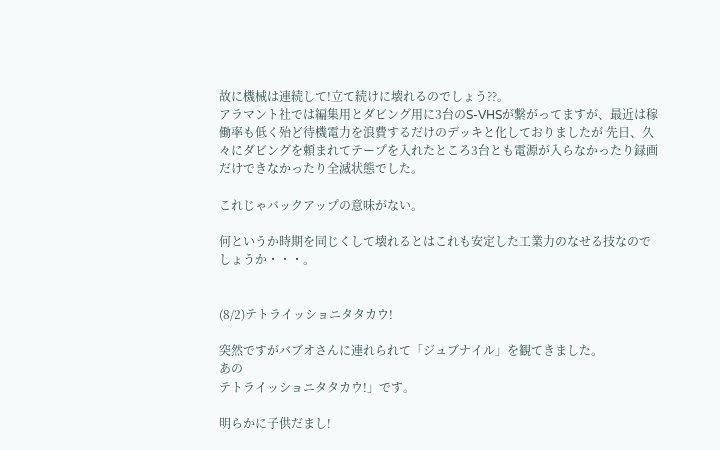故に機械は連続して!立て続けに壊れるのでしょう??。
アラマント社では編集用とダビング用に3台のS-VHSが繋がってますが、最近は稼働率も低く殆ど待機電力を浪費するだけのデッキと化しておりましたが 先日、久々にダビングを頼まれてテープを入れたところ3台とも電源が入らなかったり録画だけできなかったり全滅状態でした。

これじゃバックアップの意味がない。

何というか時期を同じくして壊れるとはこれも安定した工業力のなせる技なのでしょうか・・・。


(8/2)テトライッショニタタカウ!

突然ですがバブオさんに連れられて「ジュブナイル」を観てきました。
あの
テトライッショニタタカウ!」です。

明らかに子供だまし!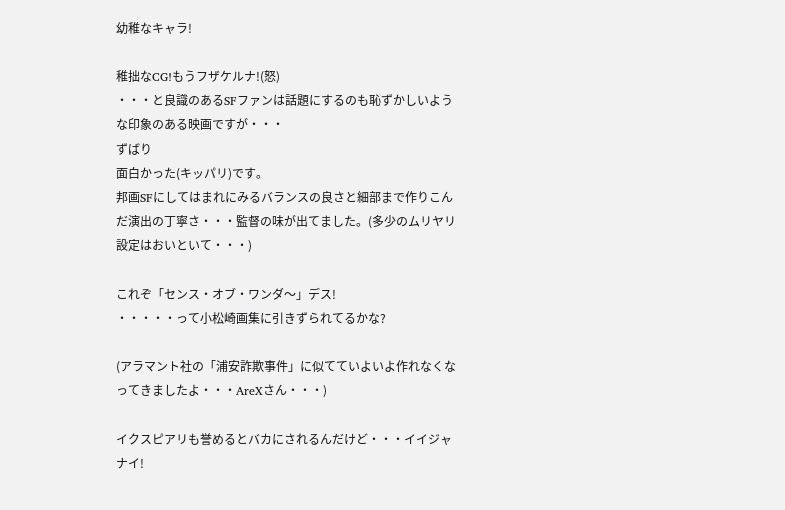幼稚なキャラ!

稚拙なCG!もうフザケルナ!(怒)
・・・と良識のあるSFファンは話題にするのも恥ずかしいような印象のある映画ですが・・・
ずばり
面白かった(キッパリ)です。
邦画SFにしてはまれにみるバランスの良さと細部まで作りこんだ演出の丁寧さ・・・監督の味が出てました。(多少のムリヤリ設定はおいといて・・・)

これぞ「センス・オブ・ワンダ〜」デス!
・・・・・って小松崎画集に引きずられてるかな?

(アラマント社の「浦安詐欺事件」に似てていよいよ作れなくなってきましたよ・・・AreXさん・・・)

イクスピアリも誉めるとバカにされるんだけど・・・イイジャナイ!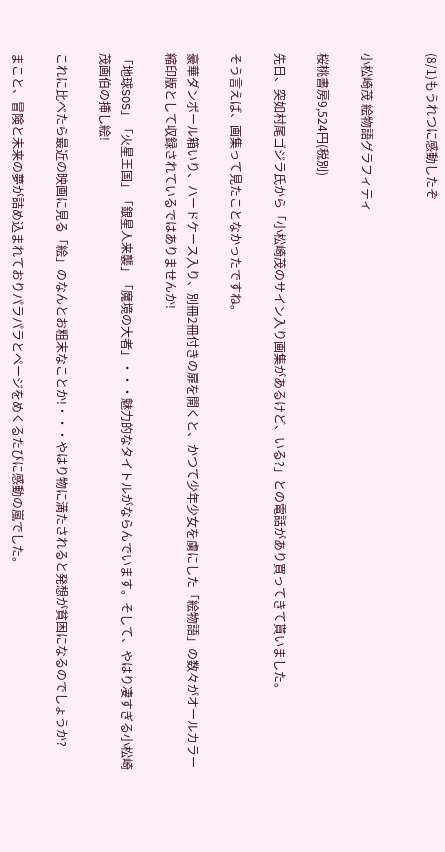(8/1)もうれつに感動したぞ


小松崎茂 絵物語グラフィティ

桜桃書房9,524円(税別)

先日、突如村尾ゴジラ氏から「小松崎茂のサイン入り画集があるけど、いる?」との電話があり買ってきて貰いました。

そう言えば、画集って見たことなかったですね。

豪華ダンボール箱いり、ハードケース入り、別冊2冊付きの扉を開くと、かつて少年少女を虜にした「絵物語」の数々がオールカラー縮印版として収録されているではありませんか!

「地球SOS」「火星王国」「銀星人来襲」「魔境の大者」・・・魅力的なタイトルがならんでいます。そして、やはり凄すぎる小松崎茂画伯の挿し絵!

これに比べたら最近の映画に見る「絵」のなんとお粗末なことか!・・・やはり物に満たされると発想が貧困になるのでしょうか?

まこと、冒険と未来の夢が詰め込まれておりパラパラとページをめくるたびに感動の嵐でした。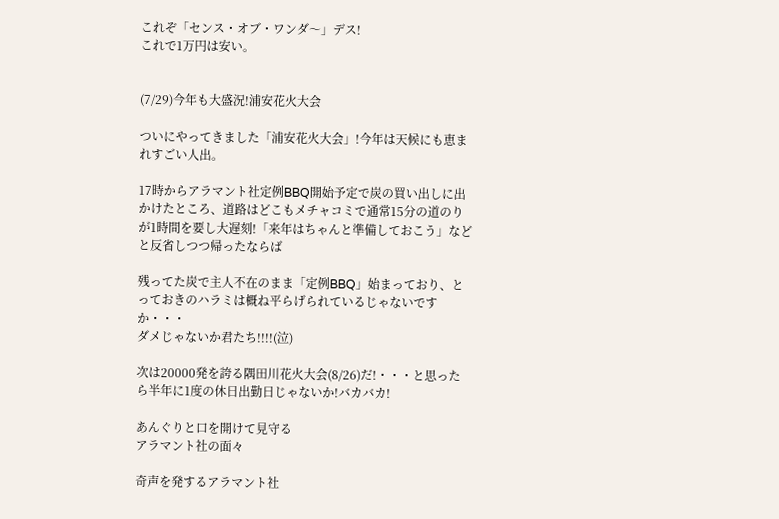これぞ「センス・オブ・ワンダ〜」デス!
これで1万円は安い。


(7/29)今年も大盛況!浦安花火大会

ついにやってきました「浦安花火大会」!今年は天候にも恵まれすごい人出。

17時からアラマント社定例BBQ開始予定で炭の買い出しに出かけたところ、道路はどこもメチャコミで通常15分の道のりが1時間を要し大遅刻!「来年はちゃんと準備しておこう」などと反省しつつ帰ったならば

残ってた炭で主人不在のまま「定例BBQ」始まっており、とっておきのハラミは概ね平らげられているじゃないですか・・・
ダメじゃないか君たち!!!!(泣)

次は20000発を誇る隅田川花火大会(8/26)だ!・・・と思ったら半年に1度の休日出勤日じゃないか!バカバカ!

あんぐりと口を開けて見守る
アラマント社の面々

奇声を発するアラマント社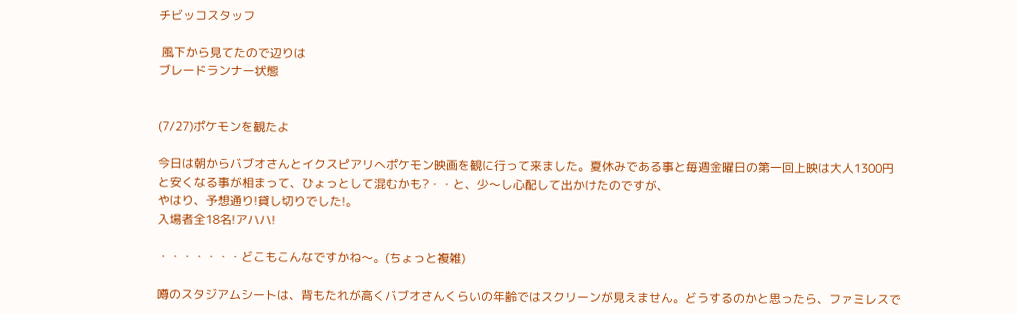チビッコスタッフ

 風下から見てたので辺りは
ブレードランナー状態


(7/27)ポケモンを観たよ

今日は朝からバブオさんとイクスピアリへポケモン映画を観に行って来ました。夏休みである事と毎週金曜日の第一回上映は大人1300円と安くなる事が相まって、ひょっとして混むかも?・・と、少〜し心配して出かけたのですが、
やはり、予想通り!貸し切りでした!。
入場者全18名!アハハ!

・・・・・・・どこもこんなですかね〜。(ちょっと複雑)

噂のスタジアムシートは、背もたれが高くバブオさんくらいの年齢ではスクリーンが見えません。どうするのかと思ったら、ファミレスで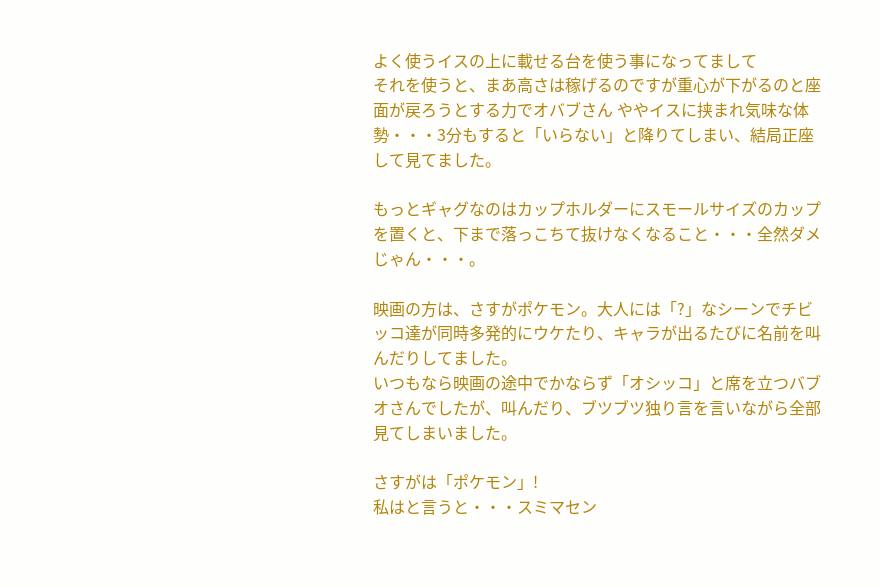よく使うイスの上に載せる台を使う事になってまして
それを使うと、まあ高さは稼げるのですが重心が下がるのと座面が戻ろうとする力でオバブさん ややイスに挟まれ気味な体勢・・・3分もすると「いらない」と降りてしまい、結局正座して見てました。

もっとギャグなのはカップホルダーにスモールサイズのカップを置くと、下まで落っこちて抜けなくなること・・・全然ダメじゃん・・・。

映画の方は、さすがポケモン。大人には「?」なシーンでチビッコ達が同時多発的にウケたり、キャラが出るたびに名前を叫んだりしてました。
いつもなら映画の途中でかならず「オシッコ」と席を立つバブオさんでしたが、叫んだり、ブツブツ独り言を言いながら全部見てしまいました。

さすがは「ポケモン」!
私はと言うと・・・スミマセン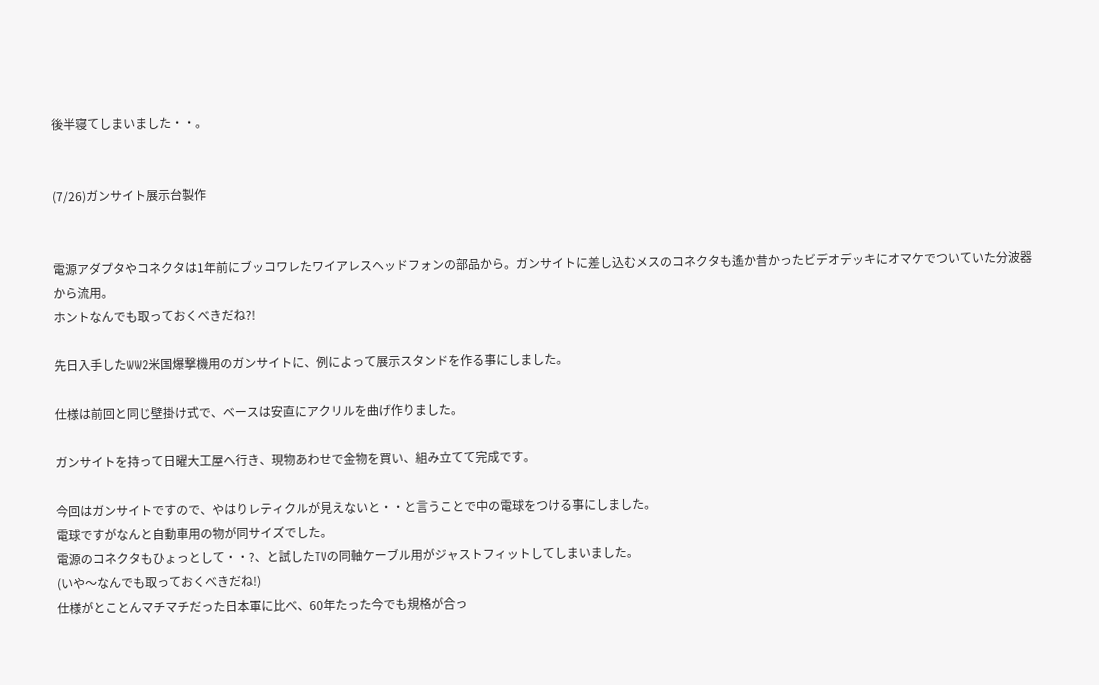後半寝てしまいました・・。


(7/26)ガンサイト展示台製作


電源アダプタやコネクタは1年前にブッコワレたワイアレスヘッドフォンの部品から。ガンサイトに差し込むメスのコネクタも遙か昔かったビデオデッキにオマケでついていた分波器から流用。
ホントなんでも取っておくべきだね?!

先日入手したWW2米国爆撃機用のガンサイトに、例によって展示スタンドを作る事にしました。

仕様は前回と同じ壁掛け式で、ベースは安直にアクリルを曲げ作りました。

ガンサイトを持って日曜大工屋へ行き、現物あわせで金物を買い、組み立てて完成です。

今回はガンサイトですので、やはりレティクルが見えないと・・と言うことで中の電球をつける事にしました。
電球ですがなんと自動車用の物が同サイズでした。
電源のコネクタもひょっとして・・?、と試したTVの同軸ケーブル用がジャストフィットしてしまいました。
(いや〜なんでも取っておくべきだね!)
仕様がとことんマチマチだった日本軍に比べ、60年たった今でも規格が合っ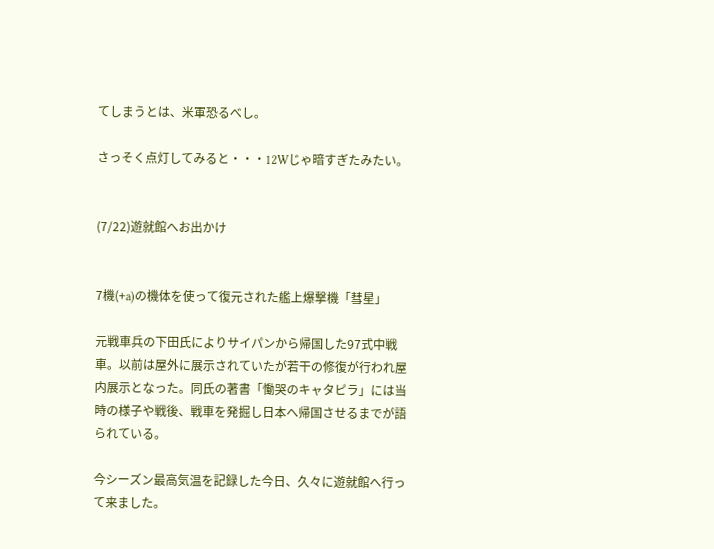てしまうとは、米軍恐るべし。

さっそく点灯してみると・・・12Wじゃ暗すぎたみたい。


(7/22)遊就館へお出かけ


7機(+a)の機体を使って復元された艦上爆撃機「彗星」

元戦車兵の下田氏によりサイパンから帰国した97式中戦車。以前は屋外に展示されていたが若干の修復が行われ屋内展示となった。同氏の著書「慟哭のキャタピラ」には当時の様子や戦後、戦車を発掘し日本へ帰国させるまでが語られている。

今シーズン最高気温を記録した今日、久々に遊就館へ行って来ました。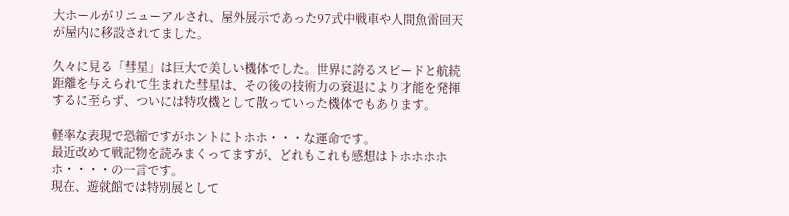大ホールがリニューアルされ、屋外展示であった97式中戦車や人間魚雷回天が屋内に移設されてました。

久々に見る「彗星」は巨大で美しい機体でした。世界に誇るスピードと航続距離を与えられて生まれた彗星は、その後の技術力の衰退により才能を発揮するに至らず、ついには特攻機として散っていった機体でもあります。

軽率な表現で恐縮ですがホントにトホホ・・・な運命です。
最近改めて戦記物を読みまくってますが、どれもこれも感想はトホホホホホ・・・・の一言です。
現在、遊就館では特別展として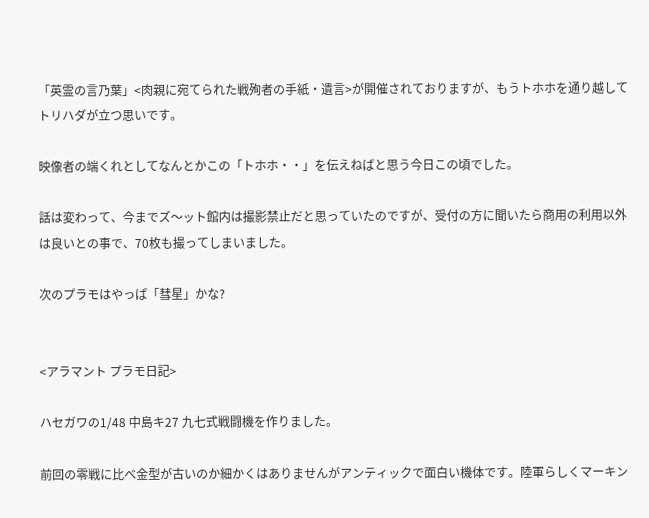「英霊の言乃葉」<肉親に宛てられた戦殉者の手紙・遺言>が開催されておりますが、もうトホホを通り越してトリハダが立つ思いです。

映像者の端くれとしてなんとかこの「トホホ・・」を伝えねばと思う今日この頃でした。

話は変わって、今までズ〜ット館内は撮影禁止だと思っていたのですが、受付の方に聞いたら商用の利用以外は良いとの事で、70枚も撮ってしまいました。

次のプラモはやっぱ「彗星」かな?


<アラマント プラモ日記>

ハセガワの1/48 中島キ27 九七式戦闘機を作りました。

前回の零戦に比べ金型が古いのか細かくはありませんがアンティックで面白い機体です。陸軍らしくマーキン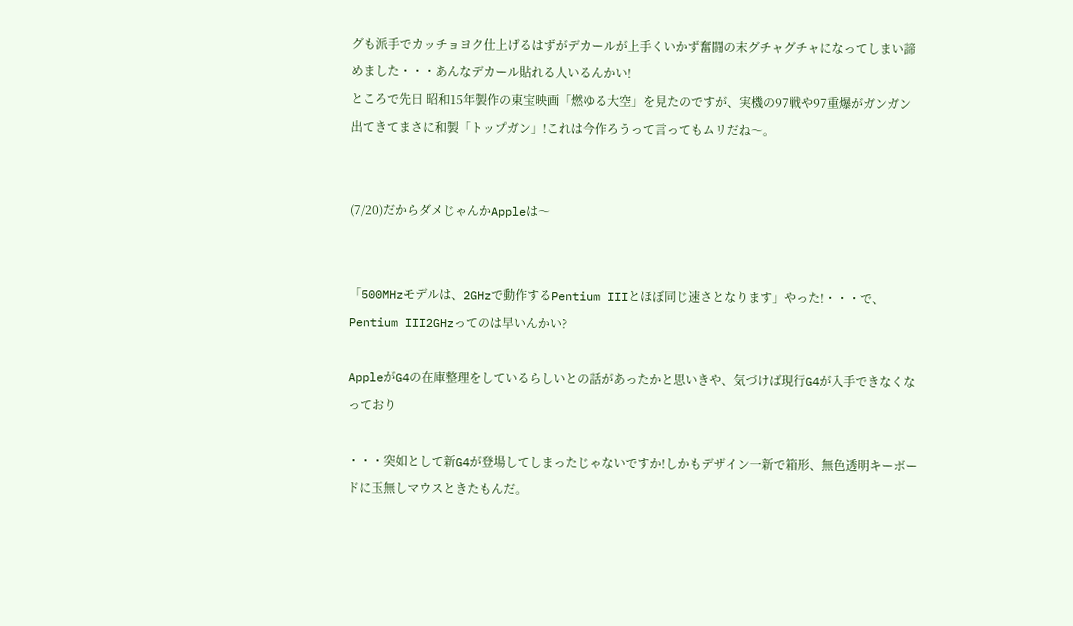グも派手でカッチョヨク仕上げるはずがデカールが上手くいかず奮闘の末グチャグチャになってしまい諦めました・・・あんなデカール貼れる人いるんかい!
ところで先日 昭和15年製作の東宝映画「燃ゆる大空」を見たのですが、実機の97戦や97重爆がガンガン出てきてまさに和製「トップガン」!これは今作ろうって言ってもムリだね〜。


(7/20)だからダメじゃんかAppleは〜


「500MHzモデルは、2GHzで動作するPentium IIIとほぼ同じ速さとなります」やった!・・・で、Pentium III2GHzってのは早いんかい?

AppleがG4の在庫整理をしているらしいとの話があったかと思いきや、気づけば現行G4が入手できなくなっており

・・・突如として新G4が登場してしまったじゃないですか!しかもデザイン一新で箱形、無色透明キーボードに玉無しマウスときたもんだ。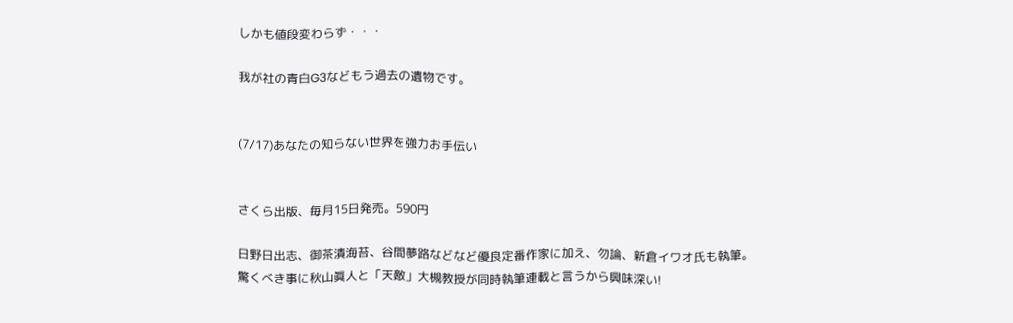しかも値段変わらず・・・

我が社の青白G3などもう過去の遺物です。


(7/17)あなたの知らない世界を強力お手伝い


さくら出版、毎月15日発売。590円

日野日出志、御茶漬海苔、谷間夢路などなど優良定番作家に加え、勿論、新倉イワオ氏も執筆。
驚くべき事に秋山眞人と「天敵」大槻教授が同時執筆連載と言うから興味深い!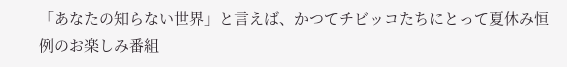「あなたの知らない世界」と言えば、かつてチビッコたちにとって夏休み恒例のお楽しみ番組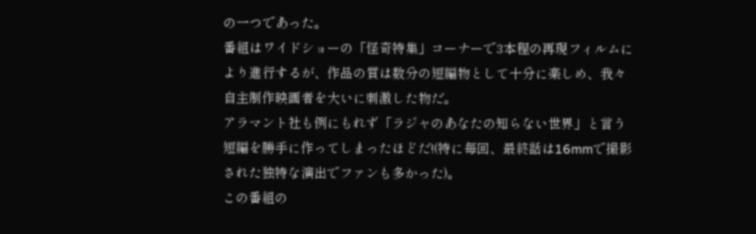の一つであった。
番組はワイドショーの「怪奇特集」コーナーで3本程の再現フィルムにより進行するが、作品の質は数分の短編物として十分に楽しめ、我々自主制作映画者を大いに刺激した物だ。
アラマント社も例にもれず「ラジャのあなたの知らない世界」と言う短編を勝手に作ってしまったほどだ!(特に毎回、最終話は16mmで撮影された独特な演出でファンも多かった)。
この番組の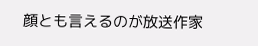顔とも言えるのが放送作家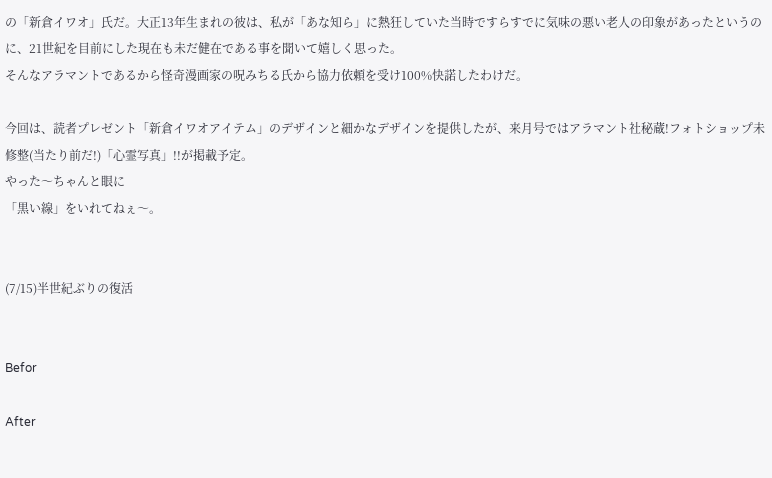の「新倉イワオ」氏だ。大正13年生まれの彼は、私が「あな知ら」に熱狂していた当時ですらすでに気味の悪い老人の印象があったというのに、21世紀を目前にした現在も未だ健在である事を聞いて嬉しく思った。
そんなアラマントであるから怪奇漫画家の呪みちる氏から協力依頼を受け100%快諾したわけだ。

今回は、読者プレゼント「新倉イワオアイテム」のデザインと細かなデザインを提供したが、来月号ではアラマント社秘蔵!フォトショップ未修整(当たり前だ!)「心霊写真」!!が掲載予定。
やった〜ちゃんと眼に
「黒い線」をいれてねぇ〜。


(7/15)半世紀ぶりの復活


Befor

After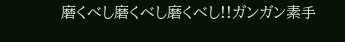磨くべし磨くべし磨くべし!!ガンガン素手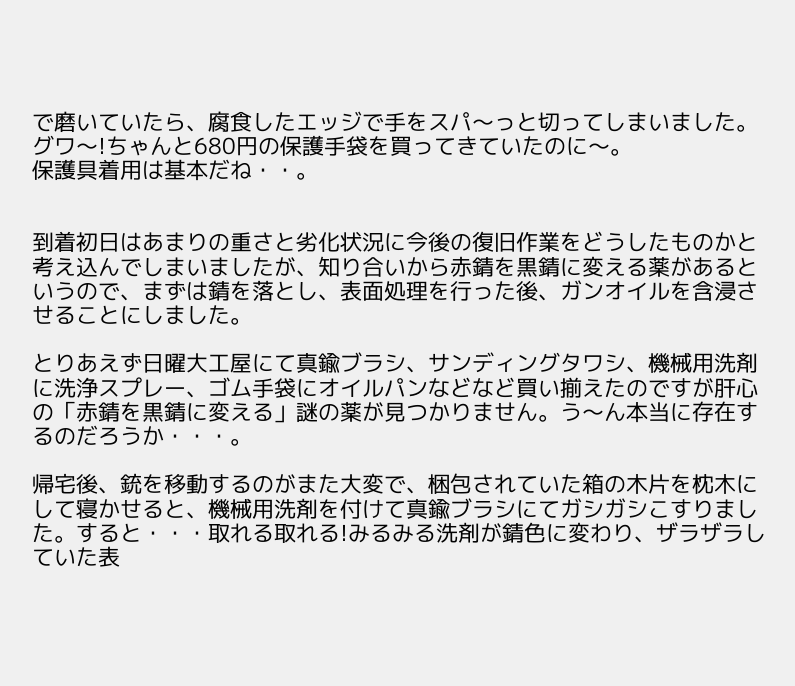で磨いていたら、腐食したエッジで手をスパ〜っと切ってしまいました。グワ〜!ちゃんと680円の保護手袋を買ってきていたのに〜。
保護具着用は基本だね・・。


到着初日はあまりの重さと劣化状況に今後の復旧作業をどうしたものかと考え込んでしまいましたが、知り合いから赤錆を黒錆に変える薬があるというので、まずは錆を落とし、表面処理を行った後、ガンオイルを含浸させることにしました。

とりあえず日曜大工屋にて真鍮ブラシ、サンディングタワシ、機械用洗剤に洗浄スプレー、ゴム手袋にオイルパンなどなど買い揃えたのですが肝心の「赤錆を黒錆に変える」謎の薬が見つかりません。う〜ん本当に存在するのだろうか・・・。

帰宅後、銃を移動するのがまた大変で、梱包されていた箱の木片を枕木にして寝かせると、機械用洗剤を付けて真鍮ブラシにてガシガシこすりました。すると・・・取れる取れる!みるみる洗剤が錆色に変わり、ザラザラしていた表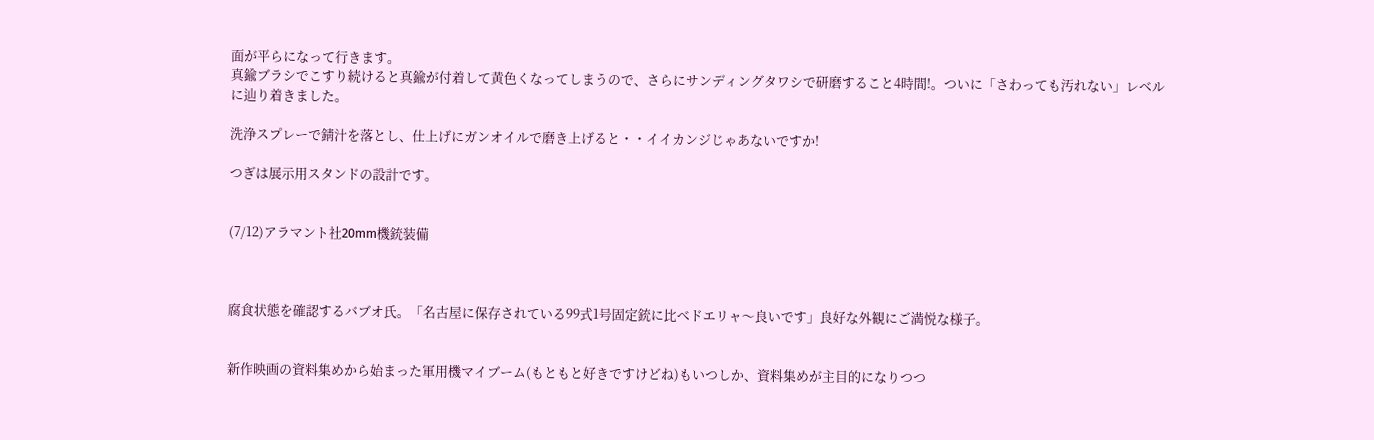面が平らになって行きます。
真鍮ブラシでこすり続けると真鍮が付着して黄色くなってしまうので、さらにサンディングタワシで研磨すること4時間!。ついに「さわっても汚れない」レベルに辿り着きました。

洗浄スプレーで錆汁を落とし、仕上げにガンオイルで磨き上げると・・イイカンジじゃあないですか!

つぎは展示用スタンドの設計です。


(7/12)アラマント社20mm機銃装備



腐食状態を確認するバブオ氏。「名古屋に保存されている99式1号固定銃に比べドエリャ〜良いです」良好な外観にご満悦な様子。


新作映画の資料集めから始まった軍用機マイブーム(もともと好きですけどね)もいつしか、資料集めが主目的になりつつ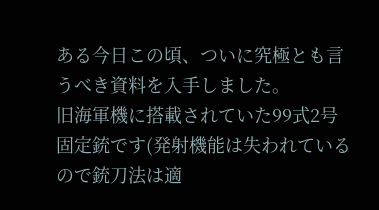ある今日この頃、ついに究極とも言うべき資料を入手しました。
旧海軍機に搭載されていた99式2号固定銃です(発射機能は失われているので銃刀法は適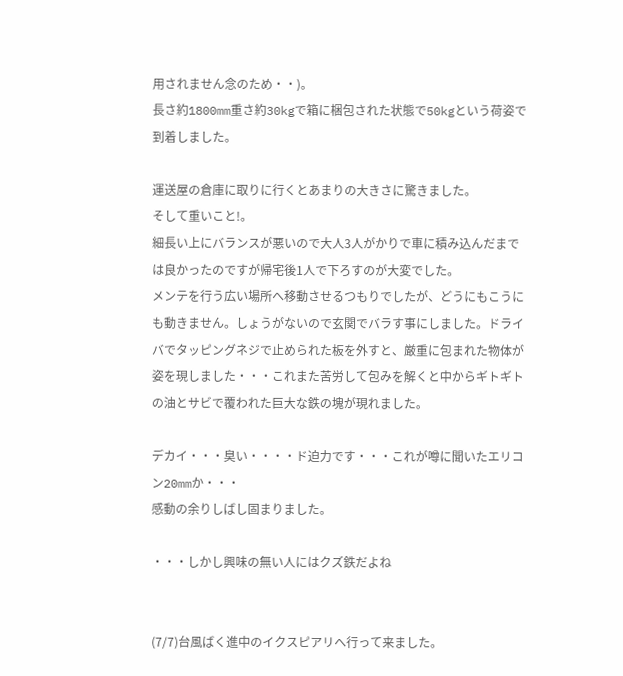用されません念のため・・)。
長さ約1800mm重さ約30kgで箱に梱包された状態で50kgという荷姿で到着しました。

運送屋の倉庫に取りに行くとあまりの大きさに驚きました。
そして重いこと!。
細長い上にバランスが悪いので大人3人がかりで車に積み込んだまでは良かったのですが帰宅後1人で下ろすのが大変でした。
メンテを行う広い場所へ移動させるつもりでしたが、どうにもこうにも動きません。しょうがないので玄関でバラす事にしました。ドライバでタッピングネジで止められた板を外すと、厳重に包まれた物体が姿を現しました・・・これまた苦労して包みを解くと中からギトギトの油とサビで覆われた巨大な鉄の塊が現れました。

デカイ・・・臭い・・・・ド迫力です・・・これが噂に聞いたエリコン20mmか・・・
感動の余りしばし固まりました。

・・・しかし興味の無い人にはクズ鉄だよね


(7/7)台風ばく進中のイクスピアリへ行って来ました。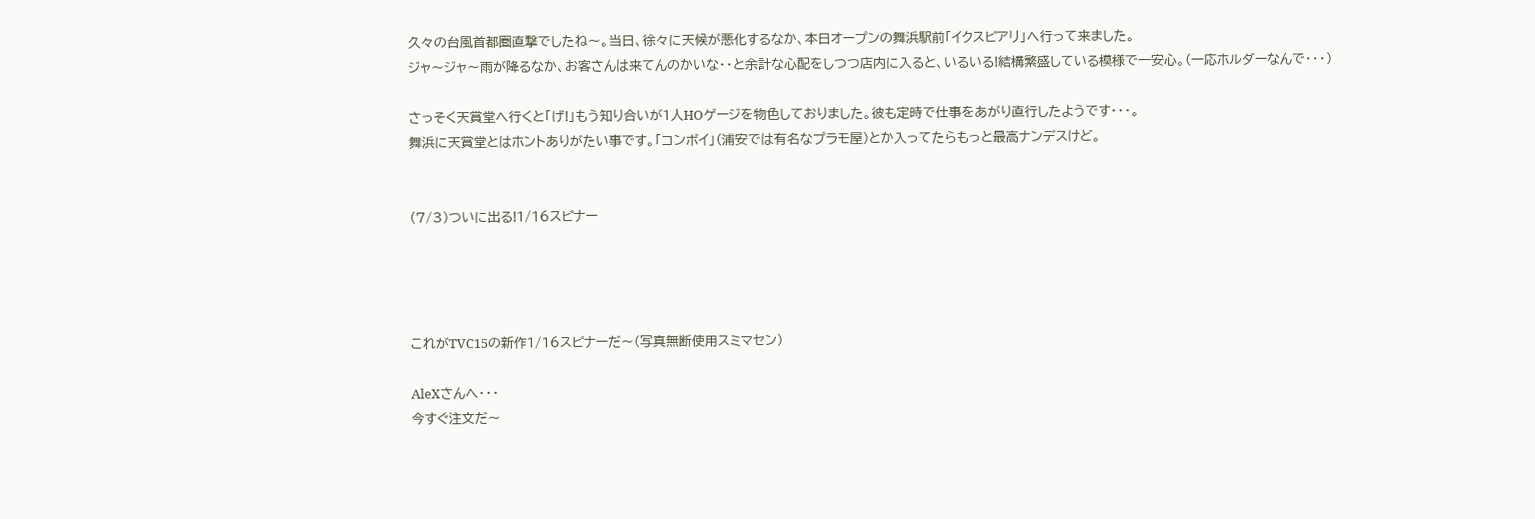久々の台風首都圏直撃でしたね〜。当日、徐々に天候が悪化するなか、本日オープンの舞浜駅前「イクスピアリ」へ行って来ました。
ジャ〜ジャ〜雨が降るなか、お客さんは来てんのかいな・・と余計な心配をしつつ店内に入ると、いるいる!結構繁盛している模様で一安心。(一応ホルダーなんで・・・)

さっそく天賞堂へ行くと「げ!」もう知り合いが1人HOゲージを物色しておりました。彼も定時で仕事をあがり直行したようです・・・。
舞浜に天賞堂とはホントありがたい事です。「コンボイ」(浦安では有名なプラモ屋)とか入ってたらもっと最高ナンデスけど。


(7/3)ついに出る!1/16スピナー




これがTVC15の新作1/16スピナーだ〜(写真無断使用スミマセン)

AleXさんへ・・・
今すぐ注文だ〜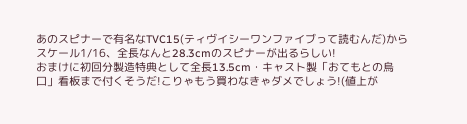あのスピナーで有名なTVC15(ティヴイシーワンファイブって読むんだ)からスケール1/16、全長なんと28.3cmのスピナーが出るらしい!
おまけに初回分製造特典として全長13.5cm・キャスト製「おてもとの烏口」看板まで付くそうだ!こりゃもう買わなきゃダメでしょう!(値上が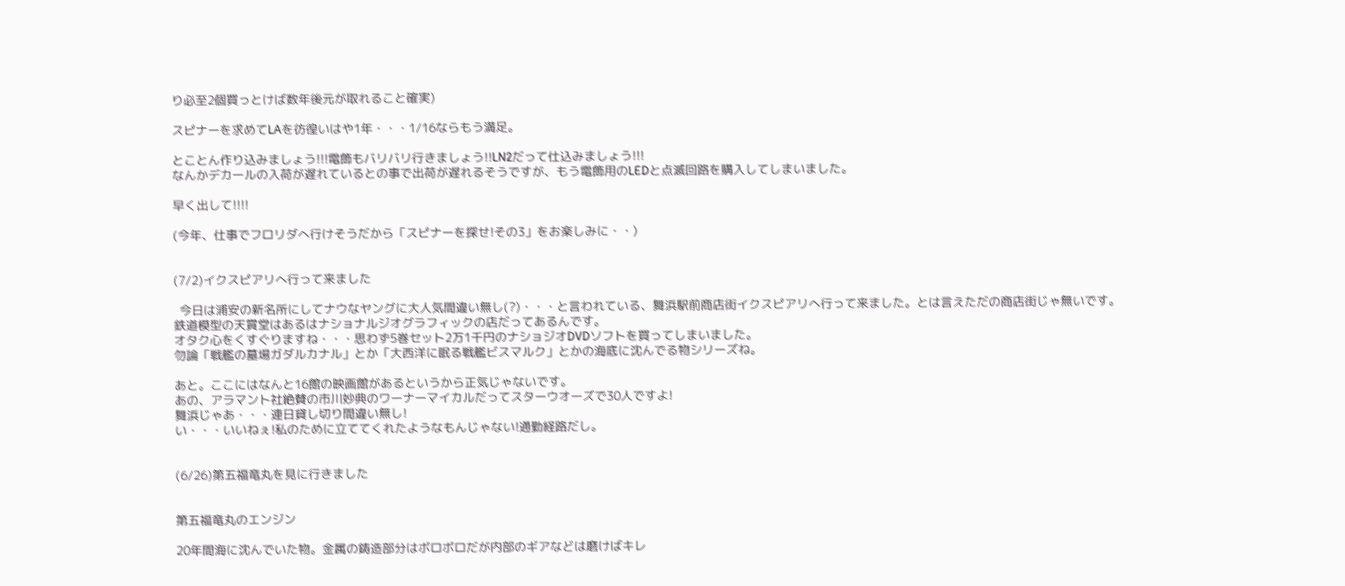り必至2個買っとけば数年後元が取れること確実)

スピナーを求めてLAを彷徨いはや1年・・・1/16ならもう満足。

とことん作り込みましょう!!!電飾もバリバリ行きましょう!!LN2だって仕込みましょう!!!
なんかデカールの入荷が遅れているとの事で出荷が遅れるそうですが、もう電飾用のLEDと点滅回路を購入してしまいました。

早く出して!!!!

(今年、仕事でフロリダへ行けそうだから「スピナーを探せ!その3」をお楽しみに・・)


(7/2)イクスピアリへ行って来ました

  今日は浦安の新名所にしてナウなヤングに大人気間違い無し(?)・・・と言われている、舞浜駅前商店街イクスピアリへ行って来ました。とは言えただの商店街じゃ無いです。
鉄道模型の天賞堂はあるはナショナルジオグラフィックの店だってあるんです。
オタク心をくすぐりますね・・・思わず5巻セット2万1千円のナショジオDVDソフトを買ってしまいました。
勿論「戦艦の墓場ガダルカナル」とか「大西洋に眠る戦艦ビスマルク」とかの海底に沈んでる物シリーズね。

あと。ここにはなんと16館の映画館があるというから正気じゃないです。
あの、アラマント社絶賛の市川妙典のワーナーマイカルだってスターウオーズで30人ですよ!
舞浜じゃあ・・・連日貸し切り間違い無し!
い・・・いいねぇ!私のために立ててくれたようなもんじゃない!通勤経路だし。


(6/26)第五福竜丸を見に行きました


第五福竜丸のエンジン

20年間海に沈んでいた物。金属の鋳造部分はボロボロだが内部のギアなどは磨けばキレ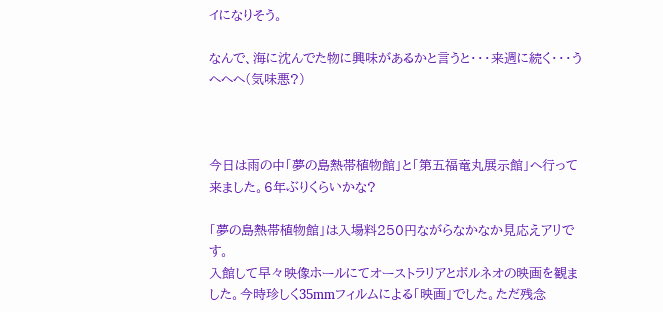イになりそう。

なんで、海に沈んでた物に興味があるかと言うと・・・来週に続く・・・うへへへ(気味悪?)



今日は雨の中「夢の島熱帯植物館」と「第五福竜丸展示館」へ行って来ました。6年ぶりくらいかな?

「夢の島熱帯植物館」は入場料250円ながらなかなか見応えアリです。
入館して早々映像ホールにてオーストラリアとボルネオの映画を観ました。今時珍しく35mmフィルムによる「映画」でした。ただ残念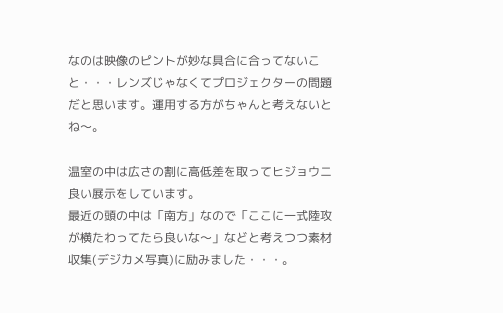なのは映像のピントが妙な具合に合ってないこと・・・レンズじゃなくてプロジェクターの問題だと思います。運用する方がちゃんと考えないとね〜。

温室の中は広さの割に高低差を取ってヒジョウニ良い展示をしています。
最近の頭の中は「南方」なので「ここに一式陸攻が横たわってたら良いな〜」などと考えつつ素材収集(デジカメ写真)に励みました・・・。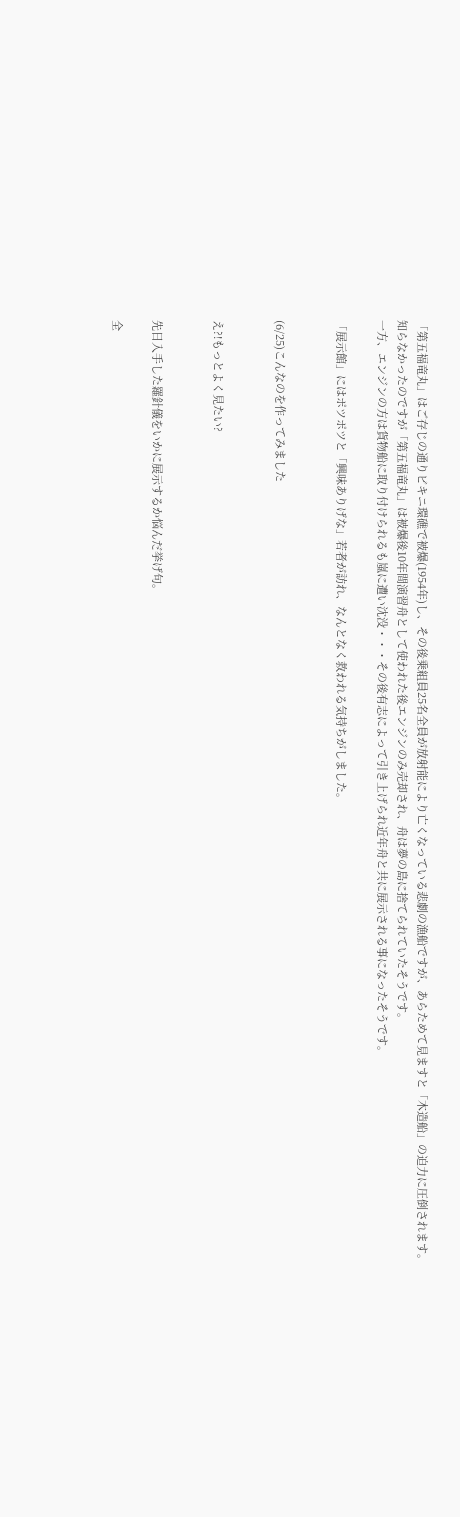「第五福竜丸」はご存じの通りビキニ環礁で被爆(1954年)し、その後乗組員25名全員が放射能により亡くなっている悲劇の漁船ですが、あらためて見ますと「木造船」の迫力に圧倒されます。
知らなかったのですが「第五福竜丸」は被爆後10年間演習舟として使われた後エンジンのみ売却され、舟は夢の島に捨てられていたそうです。
一方、エンジンの方は貨物船に取り付けられるも嵐に遭い沈没・・・その後有志によって引き上げられ近年舟と共に展示される事になったそうです。

「展示館」にはポツポツと「興味ありげな」若者が訪れ、なんとなく救われる気持ちがしました。


(6/25)こんなのを作ってみました


え?!もっとよく見たい?


先日入手した羅針儀をいかに展示するか悩んだ挙げ句。

全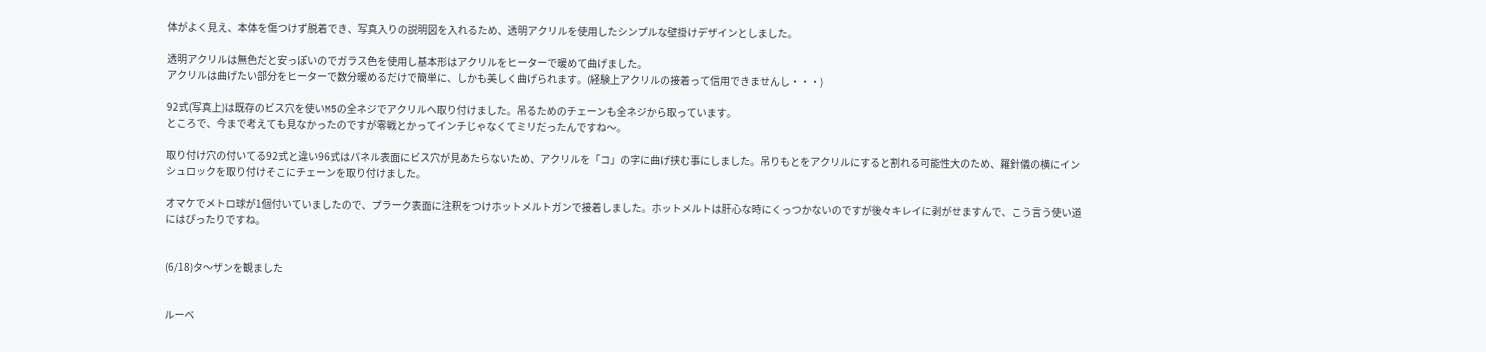体がよく見え、本体を傷つけず脱着でき、写真入りの説明図を入れるため、透明アクリルを使用したシンプルな壁掛けデザインとしました。

透明アクリルは無色だと安っぽいのでガラス色を使用し基本形はアクリルをヒーターで暖めて曲げました。
アクリルは曲げたい部分をヒーターで数分暖めるだけで簡単に、しかも美しく曲げられます。(経験上アクリルの接着って信用できませんし・・・)

92式(写真上)は既存のビス穴を使いM5の全ネジでアクリルへ取り付けました。吊るためのチェーンも全ネジから取っています。
ところで、今まで考えても見なかったのですが零戦とかってインチじゃなくてミリだったんですね〜。

取り付け穴の付いてる92式と違い96式はパネル表面にビス穴が見あたらないため、アクリルを「コ」の字に曲げ挟む事にしました。吊りもとをアクリルにすると割れる可能性大のため、羅針儀の横にインシュロックを取り付けそこにチェーンを取り付けました。

オマケでメトロ球が1個付いていましたので、プラーク表面に注釈をつけホットメルトガンで接着しました。ホットメルトは肝心な時にくっつかないのですが後々キレイに剥がせますんで、こう言う使い道にはぴったりですね。


(6/18)タ〜ザンを観ました


ルーベ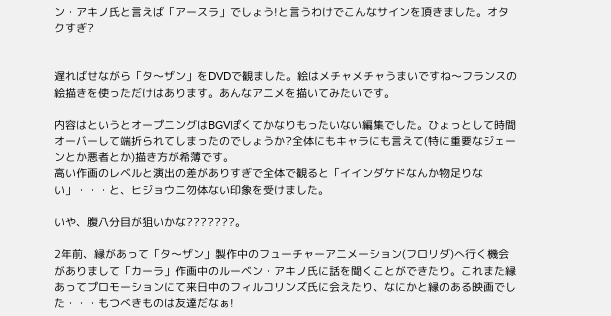ン・アキノ氏と言えば「アースラ」でしょう!と言うわけでこんなサインを頂きました。オタクすぎ?


遅ればせながら「タ〜ザン」をDVDで観ました。絵はメチャメチャうまいですね〜フランスの絵描きを使っただけはあります。あんなアニメを描いてみたいです。

内容はというとオープニングはBGVぽくてかなりもったいない編集でした。ひょっとして時間オーバーして端折られてしまったのでしょうか?全体にもキャラにも言えて(特に重要なジェーンとか悪者とか)描き方が希薄です。
高い作画のレベルと演出の差がありすぎで全体で観ると「イインダケドなんか物足りない」・・・と、ヒジョウニ勿体ない印象を受けました。

いや、腹八分目が狙いかな???????。

2年前、縁があって「タ〜ザン」製作中のフューチャーアニメーション(フロリダ)へ行く機会がありまして「カーラ」作画中のルーベン・アキノ氏に話を聞くことができたり。これまた縁あってプロモーションにて来日中のフィルコリンズ氏に会えたり、なにかと縁のある映画でした・・・もつべきものは友達だなぁ!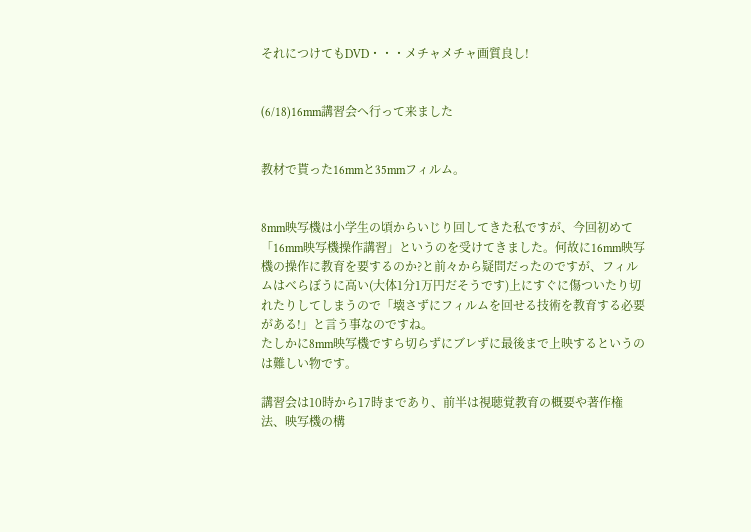それにつけてもDVD・・・メチャメチャ画質良し!


(6/18)16mm講習会へ行って来ました


教材で貰った16mmと35mmフィルム。


8mm映写機は小学生の頃からいじり回してきた私ですが、今回初めて「16mm映写機操作講習」というのを受けてきました。何故に16mm映写機の操作に教育を要するのか?と前々から疑問だったのですが、フィルムはべらぼうに高い(大体1分1万円だそうです)上にすぐに傷ついたり切れたりしてしまうので「壊さずにフィルムを回せる技術を教育する必要がある!」と言う事なのですね。
たしかに8mm映写機ですら切らずにブレずに最後まで上映するというのは難しい物です。

講習会は10時から17時まであり、前半は視聴覚教育の概要や著作権法、映写機の構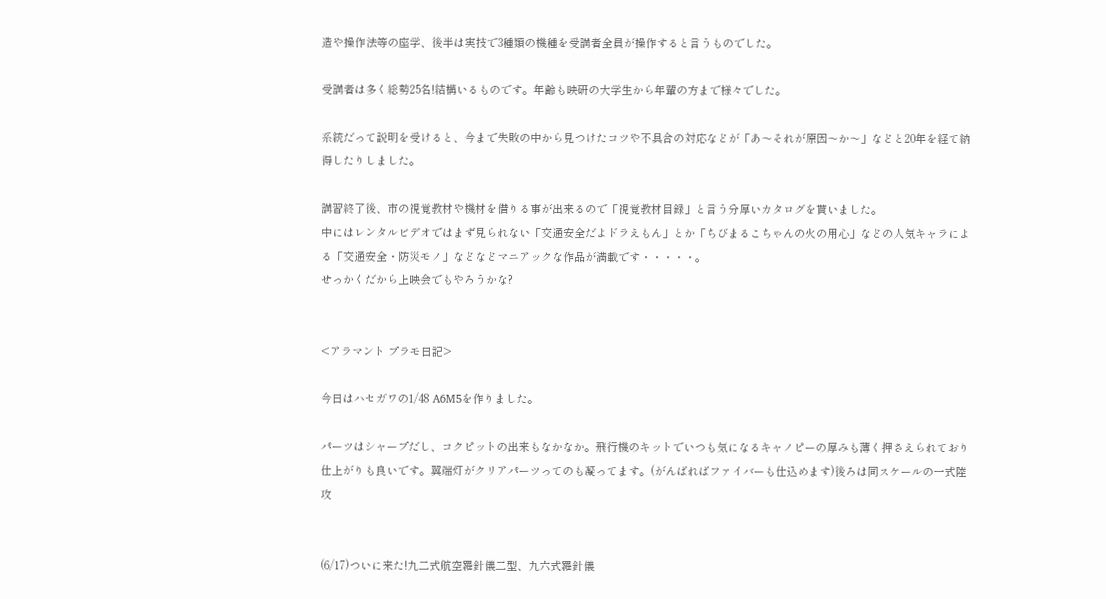造や操作法等の座学、後半は実技で3種類の機種を受講者全員が操作すると言うものでした。

受講者は多く総勢25名!結構いるものです。年齢も映研の大学生から年輩の方まで様々でした。

系統だって説明を受けると、今まで失敗の中から見つけたコツや不具合の対応などが「あ〜それが原因〜か〜」などと20年を経て納得したりしました。

講習終了後、市の視覚教材や機材を借りる事が出来るので「視覚教材目録」と言う分厚いカタログを貰いました。
中にはレンタルビデオではまず見られない「交通安全だよドラえもん」とか「ちびまるこちゃんの火の用心」などの人気キャラによる「交通安全・防災モノ」などなどマニアックな作品が満載です・・・・・。
せっかくだから上映会でもやろうかな?


<アラマント プラモ日記>

今日はハセガワの1/48 A6M5を作りました。

パーツはシャープだし、コクピットの出来もなかなか。飛行機のキットでいつも気になるキャノピーの厚みも薄く押さえられており仕上がりも良いです。翼端灯がクリアパーツってのも凝ってます。(がんばればファイバーも仕込めます)後ろは同スケールの一式陸攻


(6/17)ついに来た!九二式航空羅針儀二型、九六式羅針儀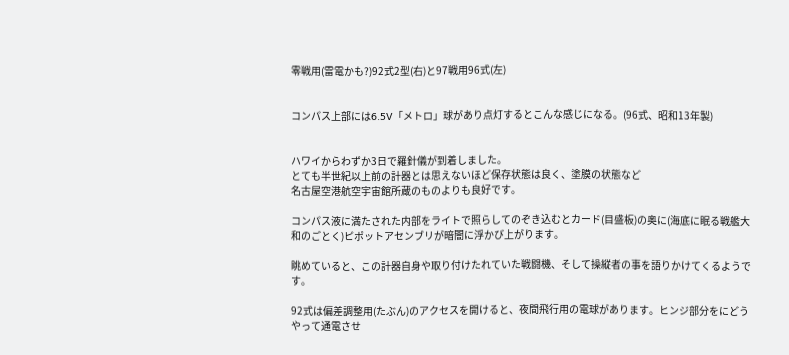零戦用(雷電かも?)92式2型(右)と97戦用96式(左)


コンパス上部には6.5V「メトロ」球があり点灯するとこんな感じになる。(96式、昭和13年製)


ハワイからわずか3日で羅針儀が到着しました。
とても半世紀以上前の計器とは思えないほど保存状態は良く、塗膜の状態など
名古屋空港航空宇宙館所蔵のものよりも良好です。

コンパス液に満たされた内部をライトで照らしてのぞき込むとカード(目盛板)の奥に(海底に眠る戦艦大和のごとく)ピポットアセンブリが暗闇に浮かび上がります。

眺めていると、この計器自身や取り付けたれていた戦闘機、そして操縦者の事を語りかけてくるようです。

92式は偏差調整用(たぶん)のアクセスを開けると、夜間飛行用の電球があります。ヒンジ部分をにどうやって通電させ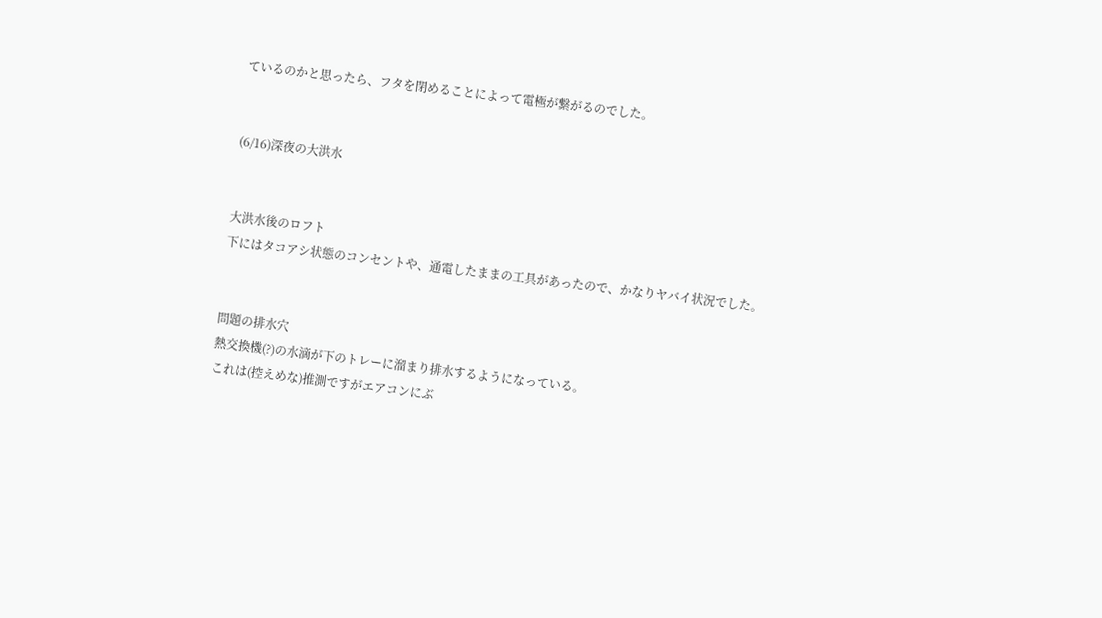ているのかと思ったら、フタを閉めることによって電極が繋がるのでした。


(6/16)深夜の大洪水


大洪水後のロフト
下にはタコアシ状態のコンセントや、通電したままの工具があったので、かなりヤバイ状況でした。


問題の排水穴
熱交換機(?)の水滴が下のトレーに溜まり排水するようになっている。
これは(控えめな)推測ですがエアコンにぶ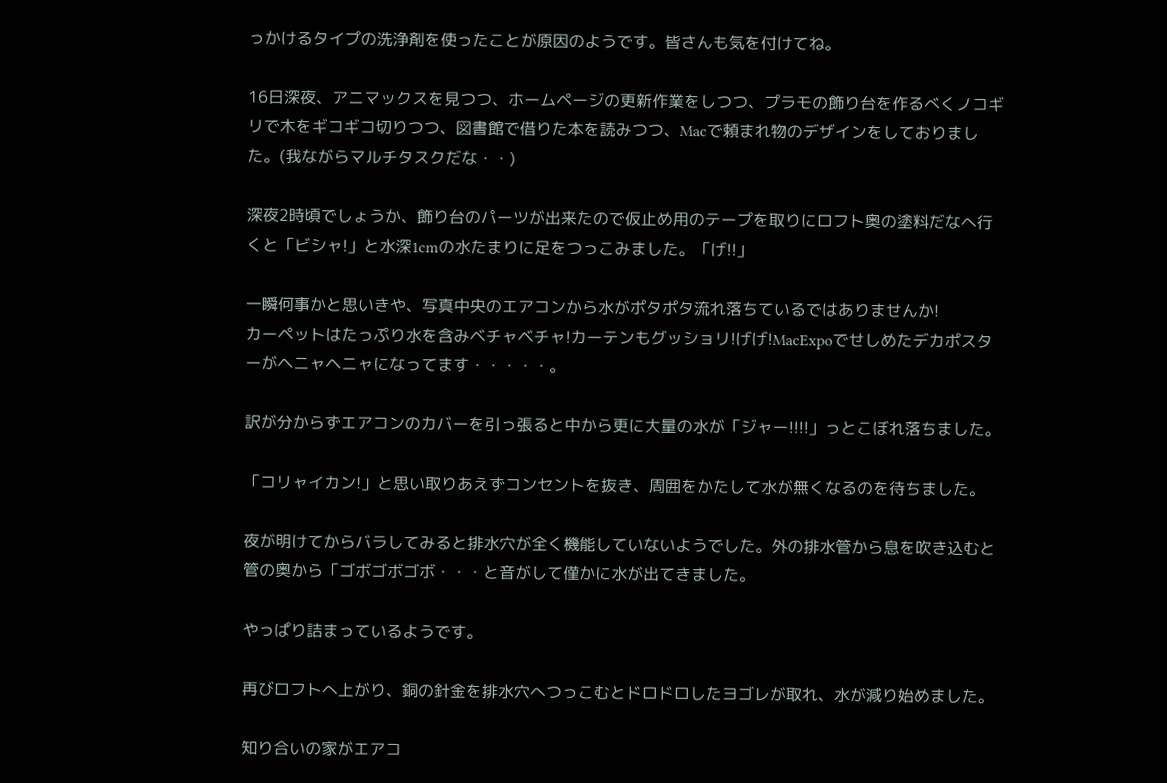っかけるタイプの洗浄剤を使ったことが原因のようです。皆さんも気を付けてね。

16日深夜、アニマックスを見つつ、ホームページの更新作業をしつつ、プラモの飾り台を作るべくノコギリで木をギコギコ切りつつ、図書館で借りた本を読みつつ、Macで頼まれ物のデザインをしておりました。(我ながらマルチタスクだな・・)

深夜2時頃でしょうか、飾り台のパーツが出来たので仮止め用のテープを取りにロフト奥の塗料だなへ行くと「ビシャ!」と水深1cmの水たまりに足をつっこみました。「げ!!」

一瞬何事かと思いきや、写真中央のエアコンから水がポタポタ流れ落ちているではありませんか!
カーペットはたっぷり水を含みベチャベチャ!カーテンもグッショリ!げげ!MacExpoでせしめたデカポスターがヘニャヘニャになってます・・・・・。

訳が分からずエアコンのカバーを引っ張ると中から更に大量の水が「ジャー!!!!」っとこぼれ落ちました。

「コリャイカン!」と思い取りあえずコンセントを抜き、周囲をかたして水が無くなるのを待ちました。

夜が明けてからバラしてみると排水穴が全く機能していないようでした。外の排水管から息を吹き込むと管の奥から「ゴボゴボゴボ・・・と音がして僅かに水が出てきました。

やっぱり詰まっているようです。

再びロフトへ上がり、銅の針金を排水穴へつっこむとドロドロしたヨゴレが取れ、水が減り始めました。

知り合いの家がエアコ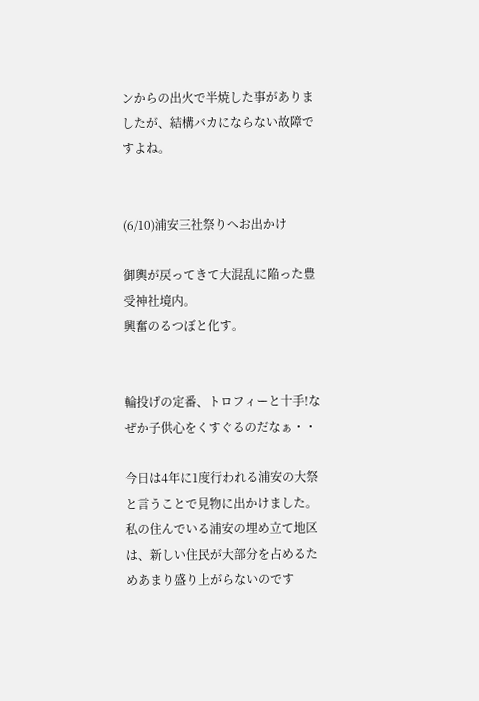ンからの出火で半焼した事がありましたが、結構バカにならない故障ですよね。


(6/10)浦安三社祭りへお出かけ

御輿が戻ってきて大混乱に陥った豊受神社境内。
興奮のるつぼと化す。


輪投げの定番、トロフィーと十手!なぜか子供心をくすぐるのだなぁ・・

今日は4年に1度行われる浦安の大祭と言うことで見物に出かけました。
私の住んでいる浦安の埋め立て地区は、新しい住民が大部分を占めるためあまり盛り上がらないのです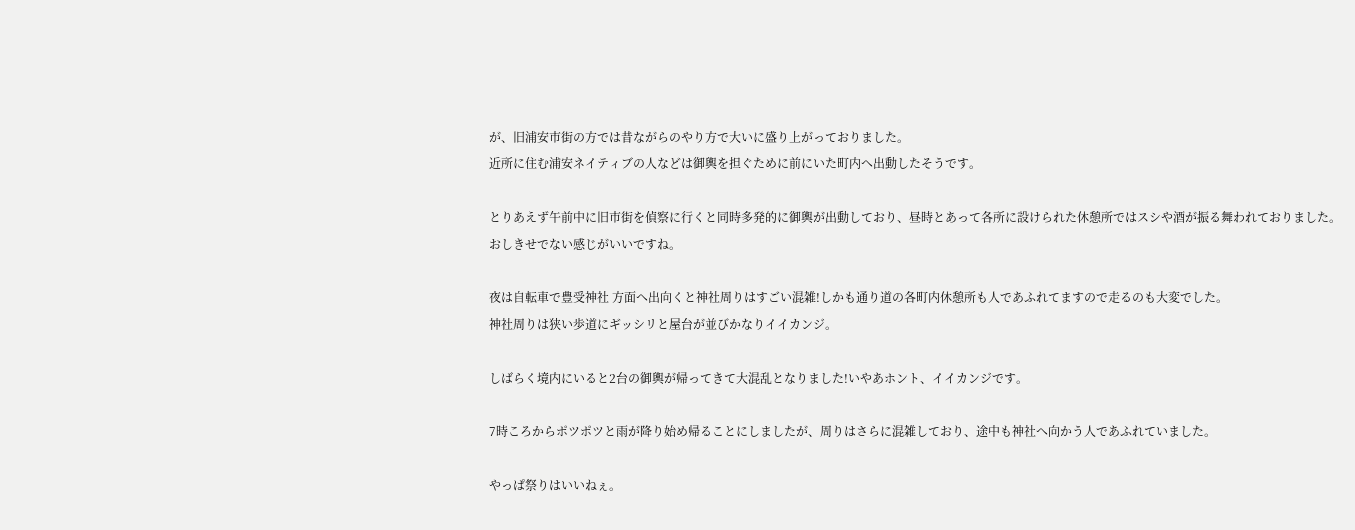が、旧浦安市街の方では昔ながらのやり方で大いに盛り上がっておりました。
近所に住む浦安ネイティブの人などは御輿を担ぐために前にいた町内へ出動したそうです。

とりあえず午前中に旧市街を偵察に行くと同時多発的に御輿が出動しており、昼時とあって各所に設けられた休憩所ではスシや酒が振る舞われておりました。
おしきせでない感じがいいですね。

夜は自転車で豊受神社 方面へ出向くと神社周りはすごい混雑!しかも通り道の各町内休憩所も人であふれてますので走るのも大変でした。
神社周りは狭い歩道にギッシリと屋台が並びかなりイイカンジ。

しばらく境内にいると2台の御輿が帰ってきて大混乱となりました!いやあホント、イイカンジです。

7時ころからポツポツと雨が降り始め帰ることにしましたが、周りはさらに混雑しており、途中も神社へ向かう人であふれていました。

やっぱ祭りはいいねぇ。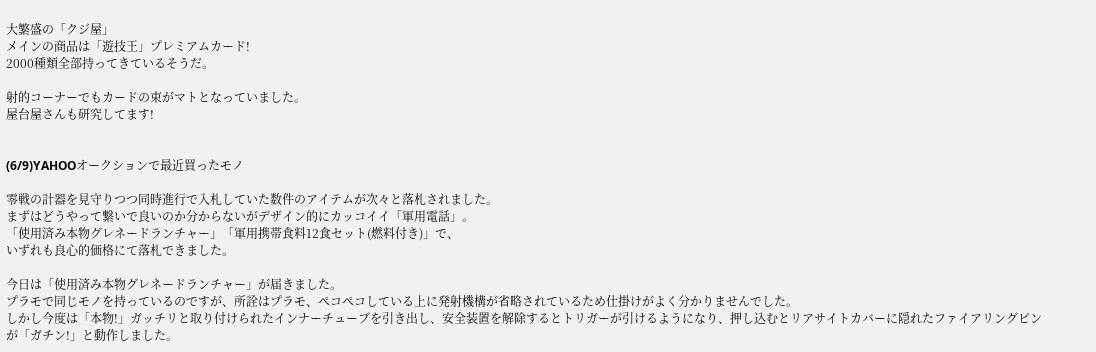大繁盛の「クジ屋」
メインの商品は「遊技王」プレミアムカード!
2000種類全部持ってきているそうだ。

射的コーナーでもカードの束がマトとなっていました。
屋台屋さんも研究してます!


(6/9)YAHOOオークションで最近買ったモノ

零戦の計器を見守りつつ同時進行で入札していた数件のアイテムが次々と落札されました。
まずはどうやって繋いで良いのか分からないがデザイン的にカッコイイ「軍用電話」。
「使用済み本物グレネードランチャー」「軍用携帯食料12食セット(燃料付き)」で、
いずれも良心的価格にて落札できました。

今日は「使用済み本物グレネードランチャー」が届きました。
プラモで同じモノを持っているのですが、所詮はプラモ、ペコペコしている上に発射機構が省略されているため仕掛けがよく分かりませんでした。
しかし今度は「本物!」ガッチリと取り付けられたインナーチューブを引き出し、安全装置を解除するとトリガーが引けるようになり、押し込むとリアサイトカバーに隠れたファイアリングピンが「ガチン!」と動作しました。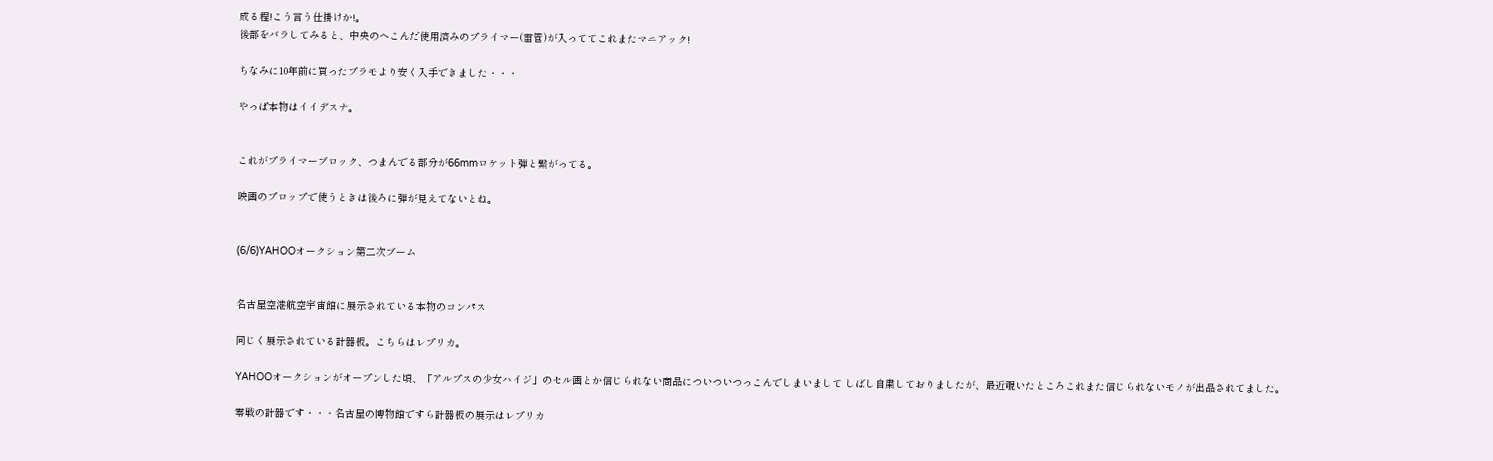成る程!こう言う仕掛けか!。
後部をバラしてみると、中央のへこんだ使用済みのプライマー(雷管)が入っててこれまたマニアック!

ちなみに10年前に買ったプラモより安く入手できました・・・

やっぱ本物はイイデスナ。


これがプライマーブロック、つまんでる部分が66mmロケット弾と繋がってる。

映画のプロップで使うときは後ろに弾が見えてないとね。


(6/6)YAHOOオークション第二次ブーム


名古屋空港航空宇宙館に展示されている本物のコンパス

同じく展示されている計器板。こちらはレプリカ。

YAHOOオークションがオープンした頃、「アルプスの少女ハイジ」のセル画とか信じられない商品についついつっこんでしまいまして しばし自粛しておりましたが、最近覗いたところこれまた信じられないモノが出品されてました。

零戦の計器です・・・名古屋の博物館ですら計器板の展示はレプリカ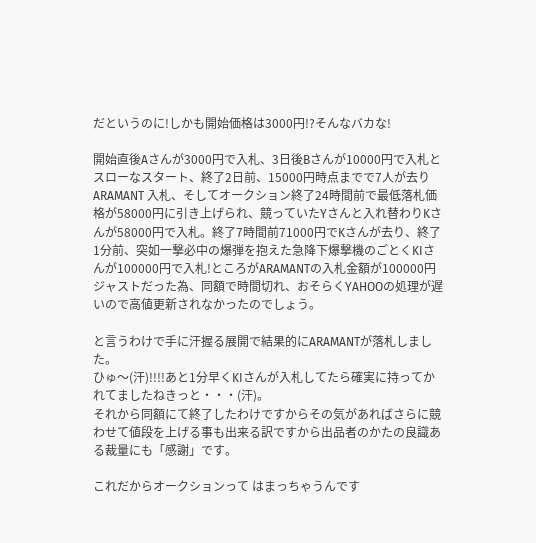だというのに!しかも開始価格は3000円!?そんなバカな!

開始直後Aさんが3000円で入札、3日後Bさんが10000円で入札とスローなスタート、終了2日前、15000円時点までで7人が去りARAMANT 入札、そしてオークション終了24時間前で最低落札価格が58000円に引き上げられ、競っていたYさんと入れ替わりKさんが58000円で入札。終了7時間前71000円でKさんが去り、終了1分前、突如一撃必中の爆弾を抱えた急降下爆撃機のごとくKIさんが100000円で入札!ところがARAMANTの入札金額が100000円ジャストだった為、同額で時間切れ、おそらくYAHOOの処理が遅いので高値更新されなかったのでしょう。

と言うわけで手に汗握る展開で結果的にARAMANTが落札しました。
ひゅ〜(汗)!!!!あと1分早くKIさんが入札してたら確実に持ってかれてましたねきっと・・・(汗)。
それから同額にて終了したわけですからその気があればさらに競わせて値段を上げる事も出来る訳ですから出品者のかたの良識ある裁量にも「感謝」です。

これだからオークションって はまっちゃうんです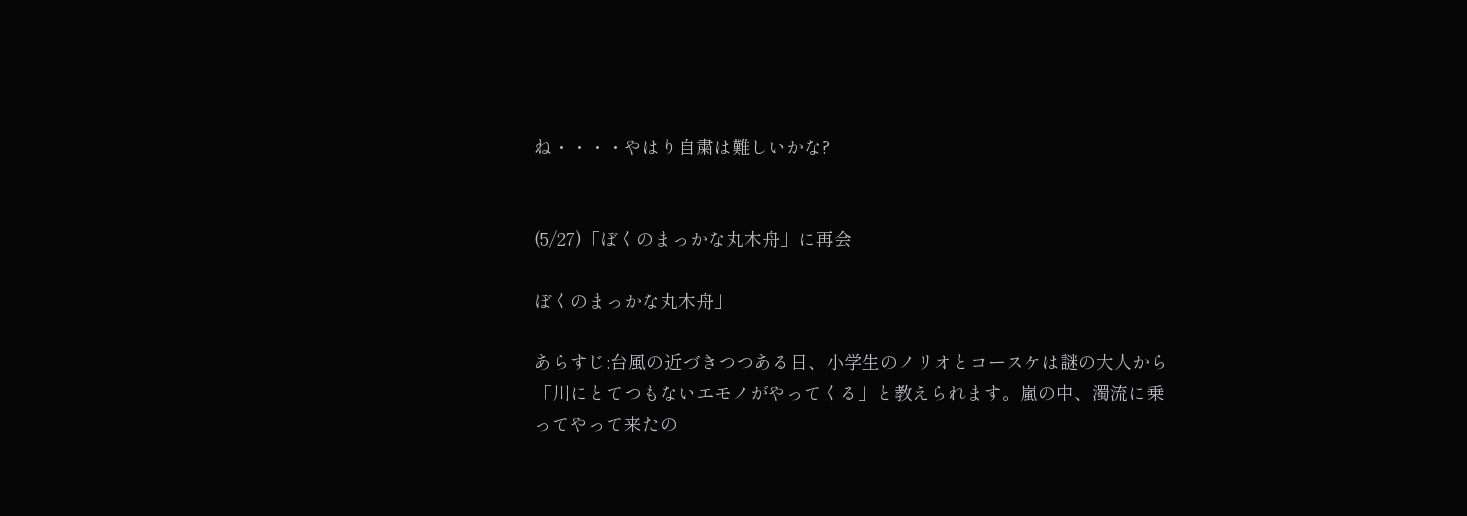ね・・・・やはり自粛は難しいかな?


(5/27)「ぼくのまっかな丸木舟」に再会

ぼくのまっかな丸木舟」

あらすじ:台風の近づきつつある日、小学生のノリオとコースケは謎の大人から「川にとてつもないエモノがやってくる」と教えられます。嵐の中、濁流に乗ってやって来たの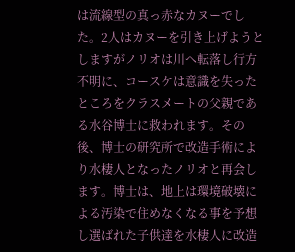は流線型の真っ赤なカヌーでした。2人はカヌーを引き上げようとしますがノリオは川へ転落し行方不明に、コースケは意識を失ったところをクラスメートの父親である水谷博士に救われます。その後、博士の研究所で改造手術により水棲人となったノリオと再会します。博士は、地上は環境破壊による汚染で住めなくなる事を予想し選ばれた子供達を水棲人に改造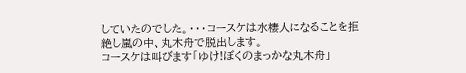していたのでした。・・・コースケは水棲人になることを拒絶し嵐の中、丸木舟で脱出します。
コースケは叫びます「ゆけ!ぼくのまっかな丸木舟」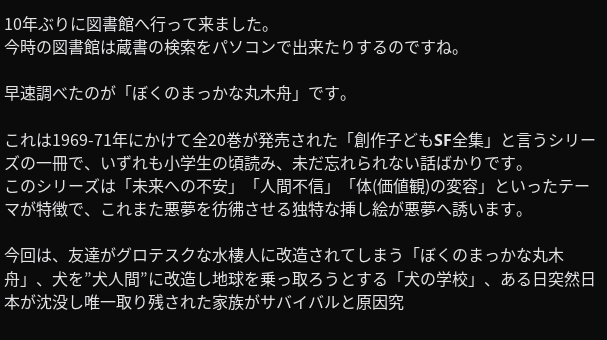10年ぶりに図書館へ行って来ました。
今時の図書館は蔵書の検索をパソコンで出来たりするのですね。

早速調べたのが「ぼくのまっかな丸木舟」です。

これは1969-71年にかけて全20巻が発売された「創作子どもSF全集」と言うシリーズの一冊で、いずれも小学生の頃読み、未だ忘れられない話ばかりです。
このシリーズは「未来への不安」「人間不信」「体(価値観)の変容」といったテーマが特徴で、これまた悪夢を彷彿させる独特な挿し絵が悪夢へ誘います。

今回は、友達がグロテスクな水棲人に改造されてしまう「ぼくのまっかな丸木舟」、犬を”犬人間”に改造し地球を乗っ取ろうとする「犬の学校」、ある日突然日本が沈没し唯一取り残された家族がサバイバルと原因究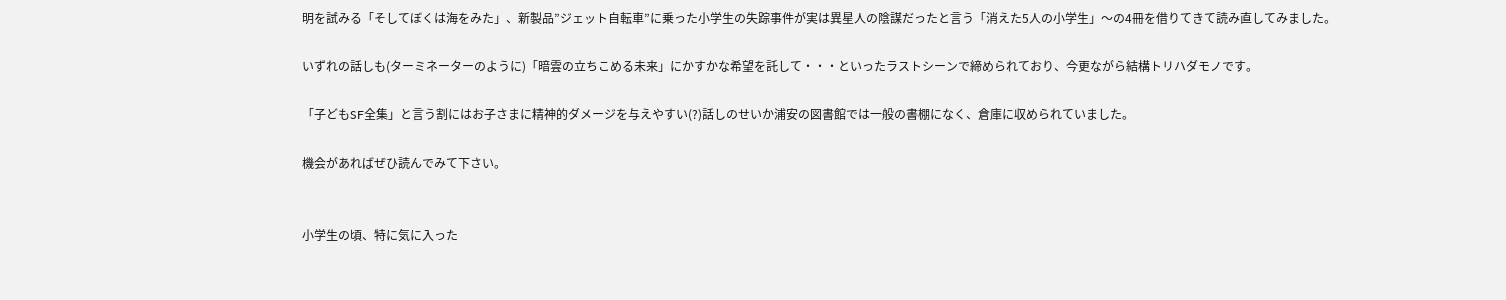明を試みる「そしてぼくは海をみた」、新製品”ジェット自転車”に乗った小学生の失踪事件が実は異星人の陰謀だったと言う「消えた5人の小学生」〜の4冊を借りてきて読み直してみました。

いずれの話しも(ターミネーターのように)「暗雲の立ちこめる未来」にかすかな希望を託して・・・といったラストシーンで締められており、今更ながら結構トリハダモノです。

「子どもSF全集」と言う割にはお子さまに精神的ダメージを与えやすい(?)話しのせいか浦安の図書館では一般の書棚になく、倉庫に収められていました。

機会があればぜひ読んでみて下さい。


小学生の頃、特に気に入った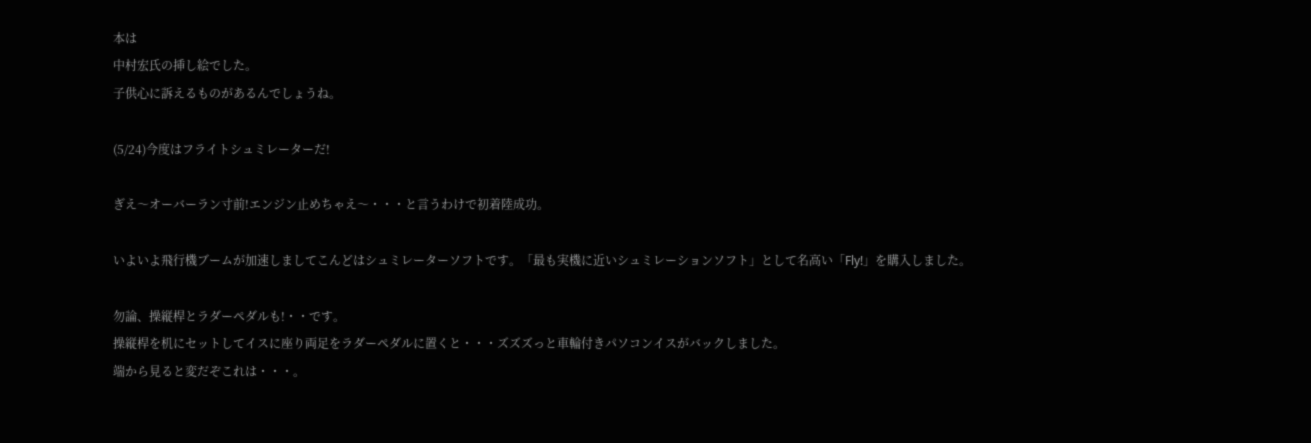本は
中村宏氏の挿し絵でした。
子供心に訴えるものがあるんでしょうね。

(5/24)今度はフライトシュミレーターだ!

ぎえ〜オーバーラン寸前!エンジン止めちゃえ〜・・・と言うわけで初着陸成功。

いよいよ飛行機ブームが加速しましてこんどはシュミレーターソフトです。「最も実機に近いシュミレーションソフト」として名高い「Fly!」を購入しました。

勿論、操縦桿とラダーペダルも!・・です。
操縦桿を机にセットしてイスに座り両足をラダーペダルに置くと・・・ズズズっと車輪付きパソコンイスがバックしました。
端から見ると変だぞこれは・・・。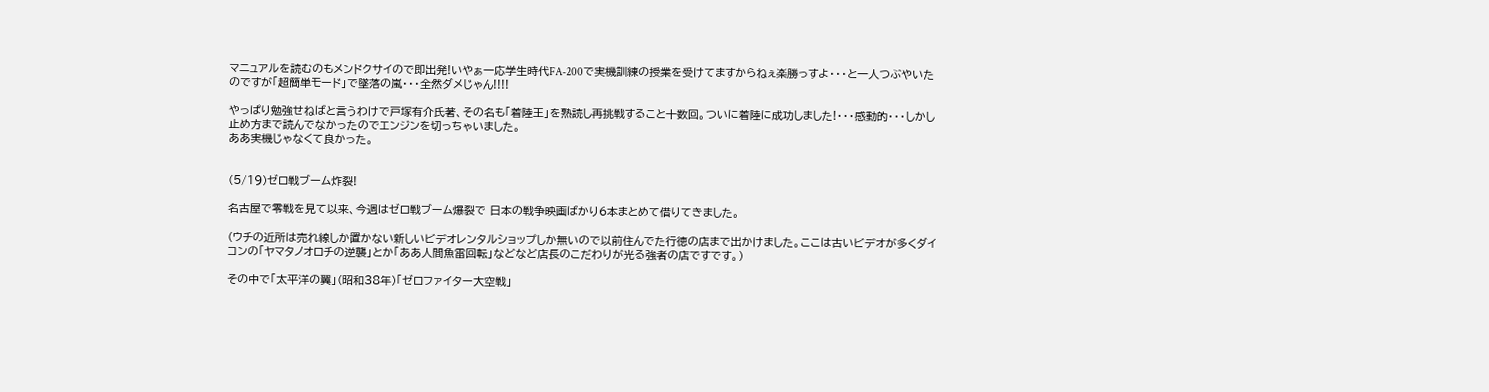マニュアルを読むのもメンドクサイので即出発!いやぁ一応学生時代FA-200で実機訓練の授業を受けてますからねぇ楽勝っすよ・・・と一人つぶやいたのですが「超簡単モード」で墜落の嵐・・・全然ダメじゃん!!!!

やっぱり勉強せねばと言うわけで戸塚有介氏著、その名も「着陸王」を熟読し再挑戦すること十数回。ついに着陸に成功しました!・・・感動的・・・しかし止め方まで読んでなかったのでエンジンを切っちゃいました。
ああ実機じゃなくて良かった。


(5/19)ゼロ戦ブーム炸裂!

名古屋で零戦を見て以来、今週はゼロ戦ブーム爆裂で 日本の戦争映画ばかり6本まとめて借りてきました。

(ウチの近所は売れ線しか置かない新しいビデオレンタルショップしか無いので以前住んでた行徳の店まで出かけました。ここは古いビデオが多くダイコンの「ヤマタノオロチの逆襲」とか「ああ人間魚雷回転」などなど店長のこだわりが光る強者の店ですです。)

その中で「太平洋の翼」(昭和38年)「ゼロファイター大空戦」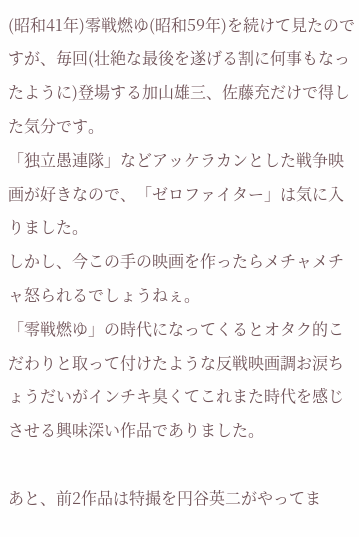(昭和41年)零戦燃ゆ(昭和59年)を続けて見たのですが、毎回(壮絶な最後を遂げる割に何事もなったように)登場する加山雄三、佐藤充だけで得した気分です。
「独立愚連隊」などアッケラカンとした戦争映画が好きなので、「ゼロファイター」は気に入りました。
しかし、今この手の映画を作ったらメチャメチャ怒られるでしょうねぇ。
「零戦燃ゆ」の時代になってくるとオタク的こだわりと取って付けたような反戦映画調お涙ちょうだいがインチキ臭くてこれまた時代を感じさせる興味深い作品でありました。

あと、前2作品は特撮を円谷英二がやってま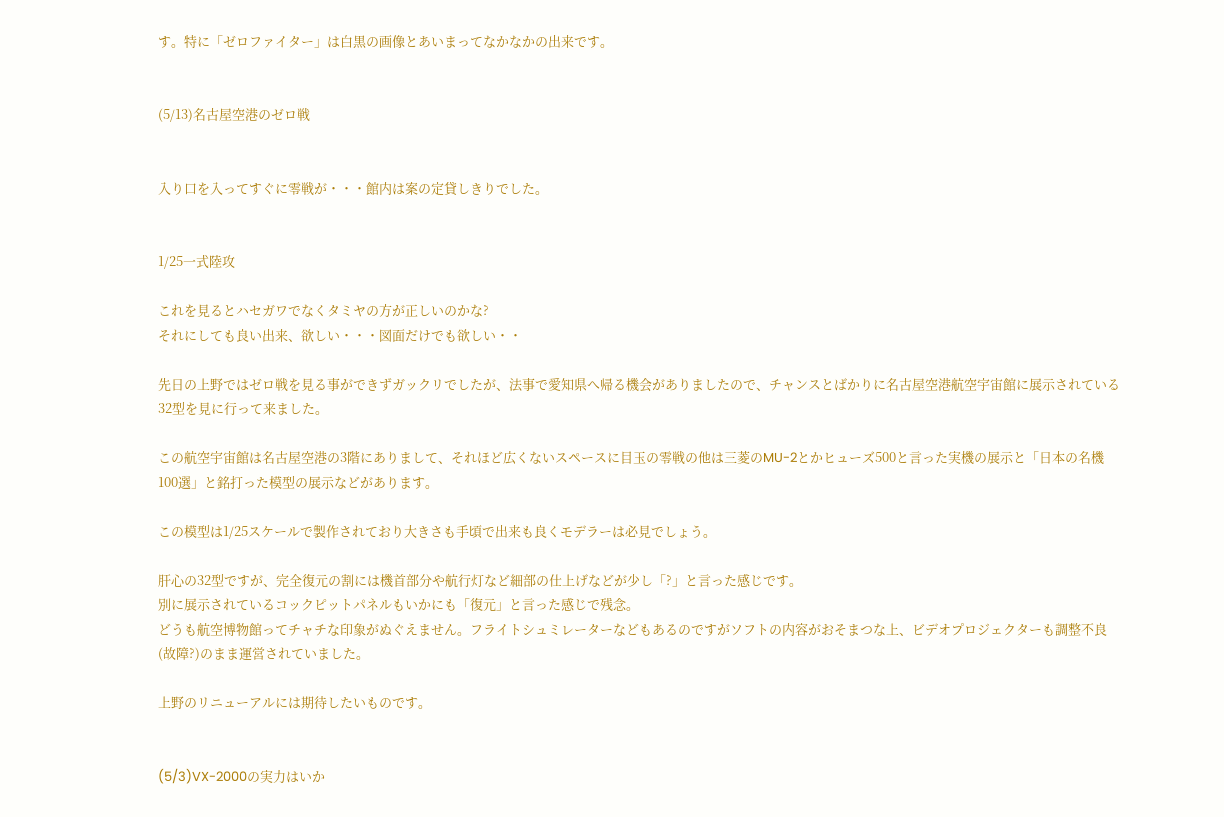す。特に「ゼロファイター」は白黒の画像とあいまってなかなかの出来です。


(5/13)名古屋空港のゼロ戦


入り口を入ってすぐに零戦が・・・館内は案の定貸しきりでした。


1/25一式陸攻

これを見るとハセガワでなくタミヤの方が正しいのかな?
それにしても良い出来、欲しい・・・図面だけでも欲しい・・

先日の上野ではゼロ戦を見る事ができずガックリでしたが、法事で愛知県へ帰る機会がありましたので、チャンスとばかりに名古屋空港航空宇宙館に展示されている32型を見に行って来ました。

この航空宇宙館は名古屋空港の3階にありまして、それほど広くないスペースに目玉の零戦の他は三菱のMU-2とかヒューズ500と言った実機の展示と「日本の名機100選」と銘打った模型の展示などがあります。

この模型は1/25スケールで製作されており大きさも手頃で出来も良くモデラーは必見でしょう。

肝心の32型ですが、完全復元の割には機首部分や航行灯など細部の仕上げなどが少し「?」と言った感じです。
別に展示されているコックピットパネルもいかにも「復元」と言った感じで残念。
どうも航空博物館ってチャチな印象がぬぐえません。フライトシュミレーターなどもあるのですがソフトの内容がおそまつな上、ビデオプロジェクターも調整不良(故障?)のまま運営されていました。

上野のリニューアルには期待したいものです。


(5/3)VX-2000の実力はいか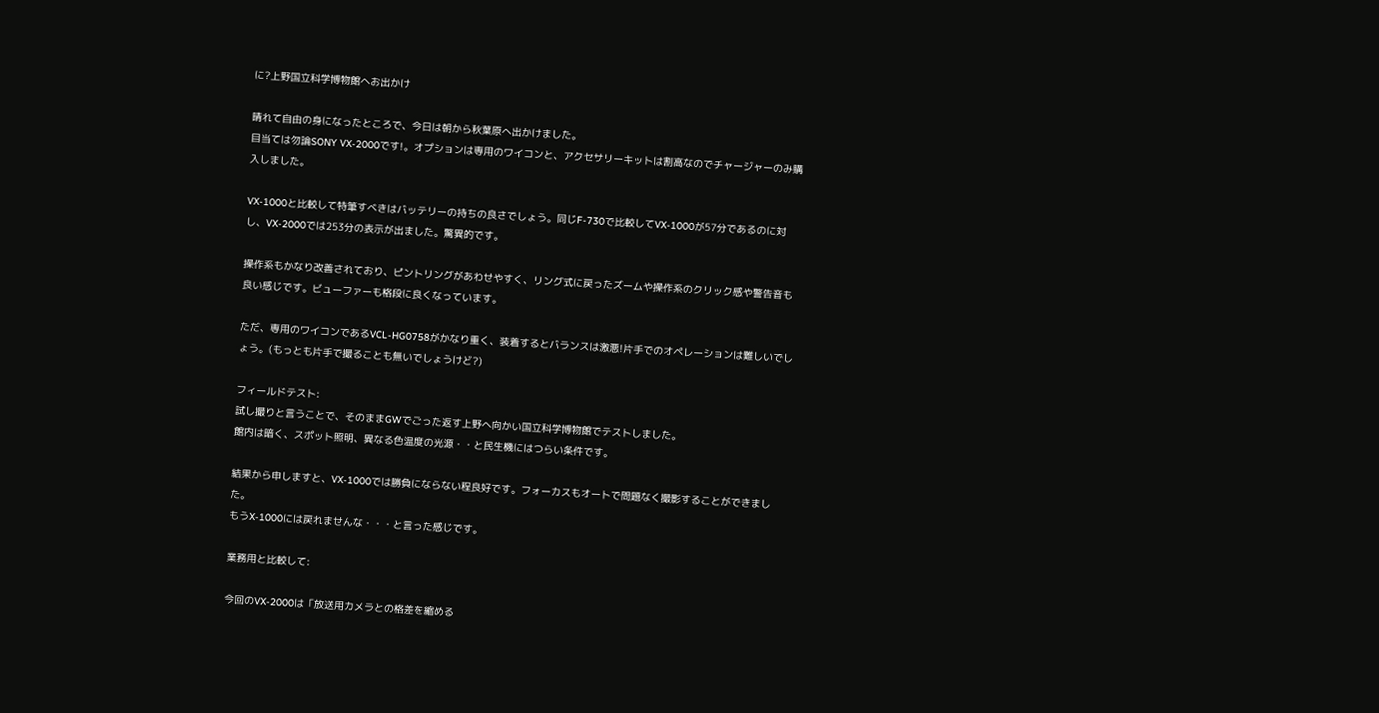に?上野国立科学博物館へお出かけ

晴れて自由の身になったところで、今日は朝から秋葉原へ出かけました。
目当ては勿論SONY VX-2000です!。オプションは専用のワイコンと、アクセサリーキットは割高なのでチャージャーのみ購入しました。

VX-1000と比較して特筆すべきはバッテリーの持ちの良さでしょう。同じF-730で比較してVX-1000が57分であるのに対し、VX-2000では253分の表示が出ました。驚異的です。

操作系もかなり改善されており、ピントリングがあわせやすく、リング式に戻ったズームや操作系のクリック感や警告音も良い感じです。ビューファーも格段に良くなっています。

ただ、専用のワイコンであるVCL-HG0758がかなり重く、装着するとバランスは激悪!片手でのオペレーションは難しいでしょう。(もっとも片手で撮ることも無いでしょうけど?)

フィールドテスト:
試し撮りと言うことで、そのままGWでごった返す上野へ向かい国立科学博物館でテストしました。
館内は暗く、スポット照明、異なる色温度の光源・・と民生機にはつらい条件です。

結果から申しますと、VX-1000では勝負にならない程良好です。フォーカスもオートで問題なく撮影することができました。
もうX-1000には戻れませんな・・・と言った感じです。

業務用と比較して:

今回のVX-2000は「放送用カメラとの格差を縮める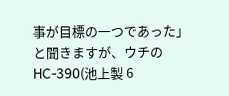事が目標の一つであった」と聞きますが、ウチのHC-390(池上製 6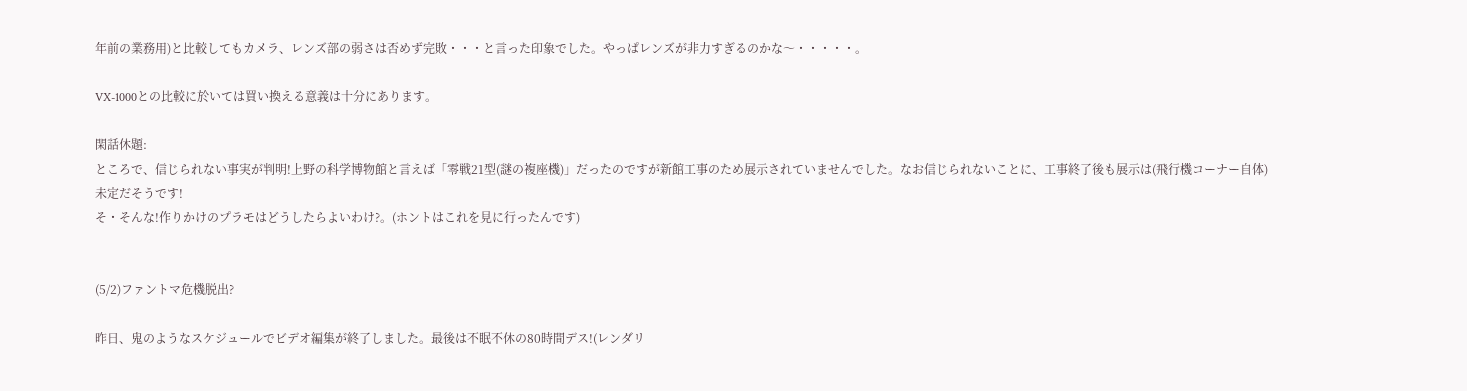年前の業務用)と比較してもカメラ、レンズ部の弱さは否めず完敗・・・と言った印象でした。やっぱレンズが非力すぎるのかな〜・・・・・。

VX-1000との比較に於いては買い換える意義は十分にあります。

閑話休題:
ところで、信じられない事実が判明!上野の科学博物館と言えば「零戦21型(謎の複座機)」だったのですが新館工事のため展示されていませんでした。なお信じられないことに、工事終了後も展示は(飛行機コーナー自体)未定だそうです!
そ・そんな!作りかけのプラモはどうしたらよいわけ?。(ホントはこれを見に行ったんです)


(5/2)ファントマ危機脱出?

昨日、鬼のようなスケジュールでビデオ編集が終了しました。最後は不眠不休の80時間デス!(レンダリ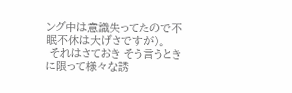ング中は意識失ってたので不眠不休は大げさですが)。
 それはさておき そう言うときに限って様々な誘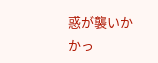惑が襲いかかっ